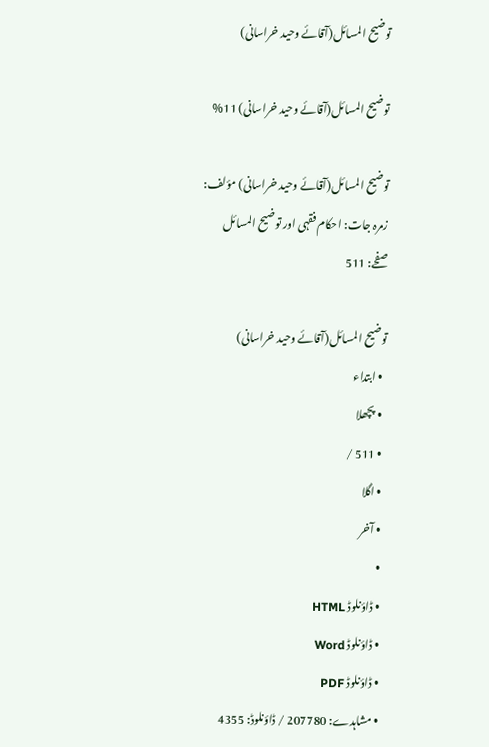توضیح المسائل(آقائے وحيد خراسانی)

توضیح المسائل(آقائے وحيد خراسانی) 11%

توضیح المسائل(آقائے وحيد خراسانی) مؤلف:
زمرہ جات: احکام فقہی اور توضیح المسائل
صفحے: 511

توضیح المسائل(آقائے وحيد خراسانی)
  • ابتداء
  • پچھلا
  • 511 /
  • اگلا
  • آخر
  •
  • ڈاؤنلوڈ HTML
  • ڈاؤنلوڈ Word
  • ڈاؤنلوڈ PDF
  • مشاہدے: 207780 / ڈاؤنلوڈ: 4355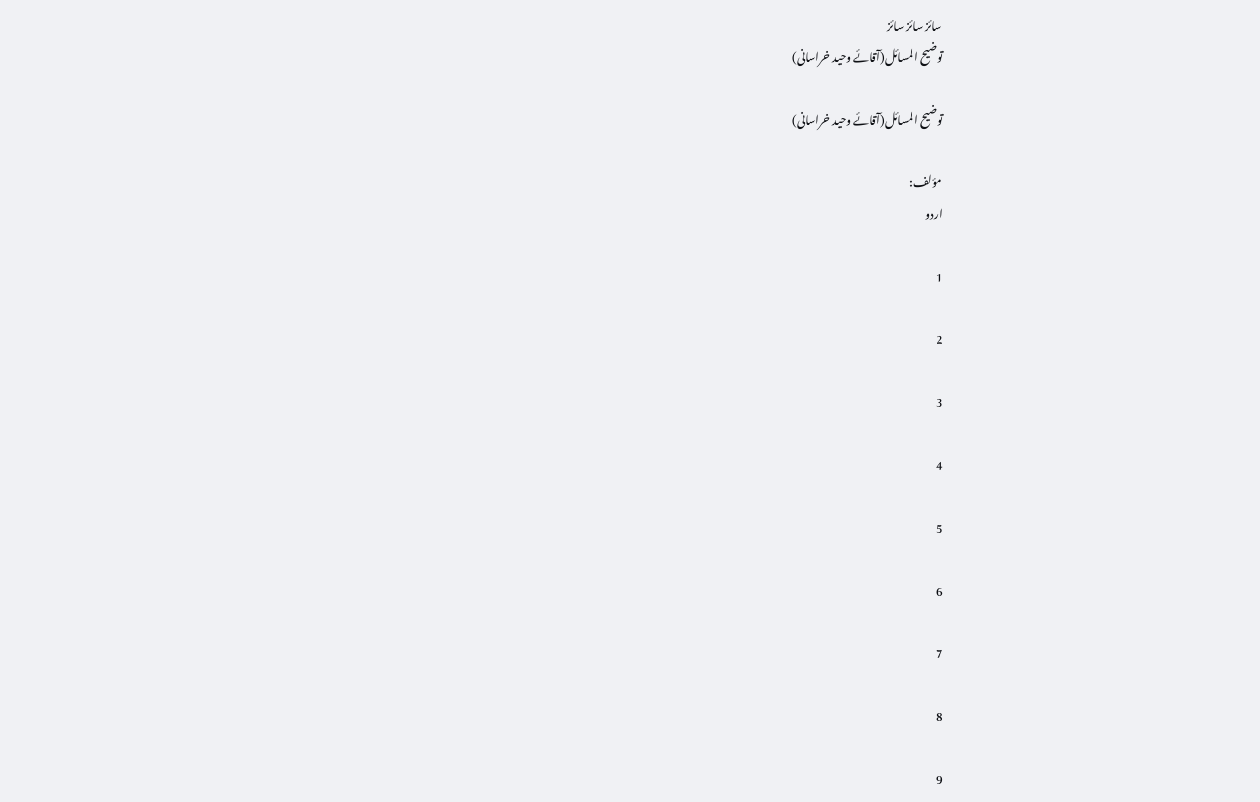سائز سائز سائز
توضیح المسائل(آقائے وحيد خراسانی)

توضیح المسائل(آقائے وحيد خراسانی)

مؤلف:
اردو

1

2

3

4

5

6

7

8

9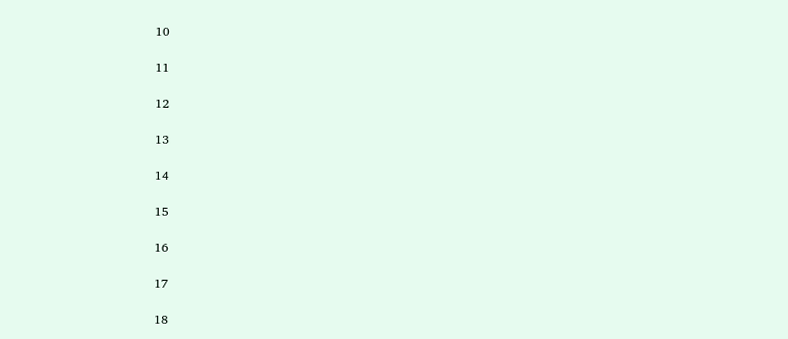10

11

12

13

14

15

16

17

18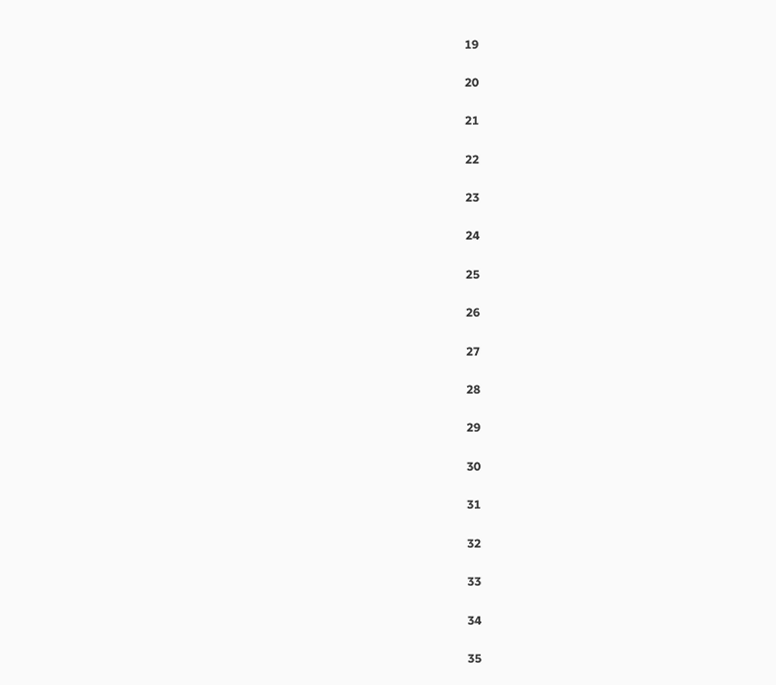19

20

21

22

23

24

25

26

27

28

29

30

31

32

33

34

35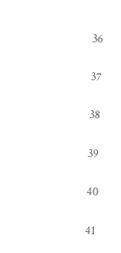36

37

38

39

40

41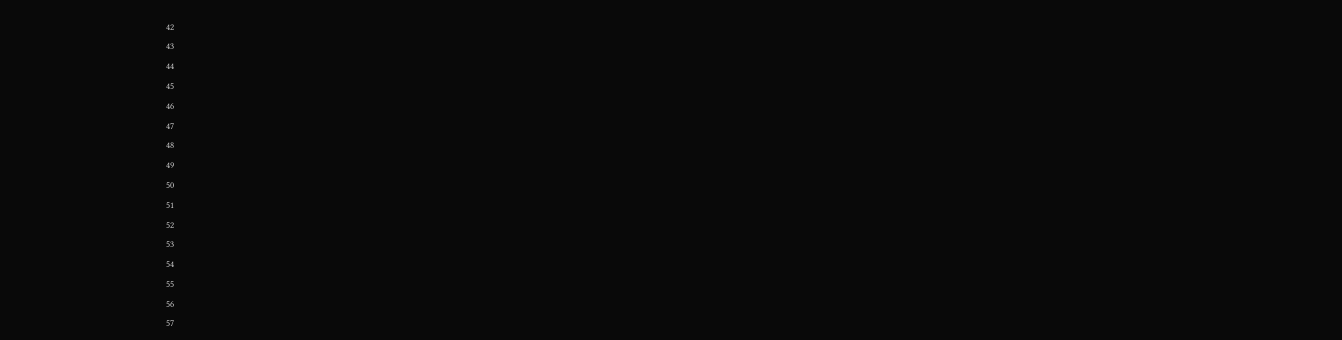42

43

44

45

46

47

48

49

50

51

52

53

54

55

56

57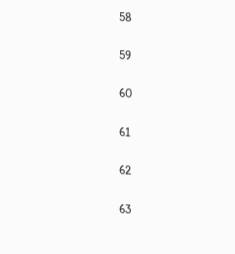58

59

60

61

62

63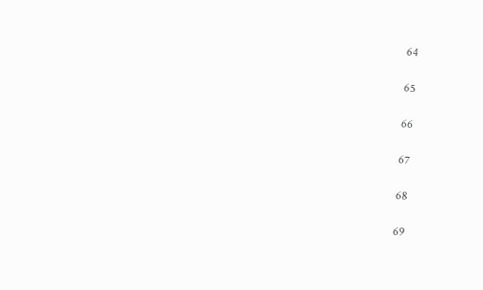64

65

66

67

68

69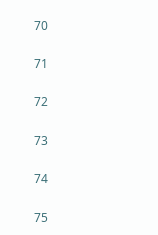70

71

72

73

74

75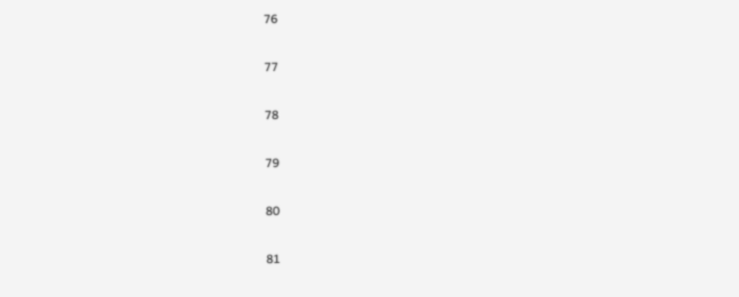76

77

78

79

80

81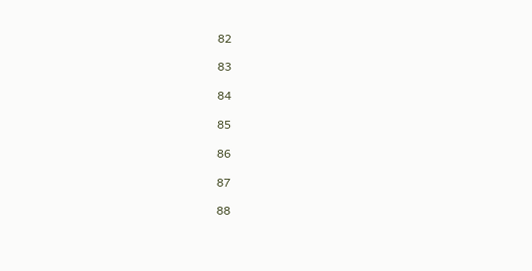82

83

84

85

86

87

88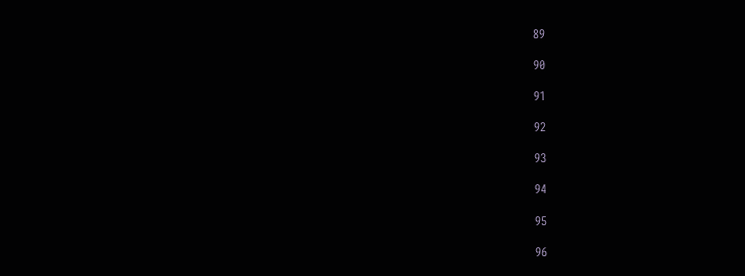89

90

91

92

93

94

95

96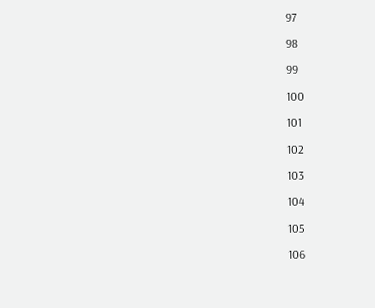97

98

99

100

101

102

103

104

105

106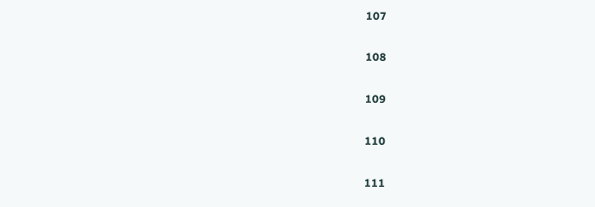107

108

109

110

111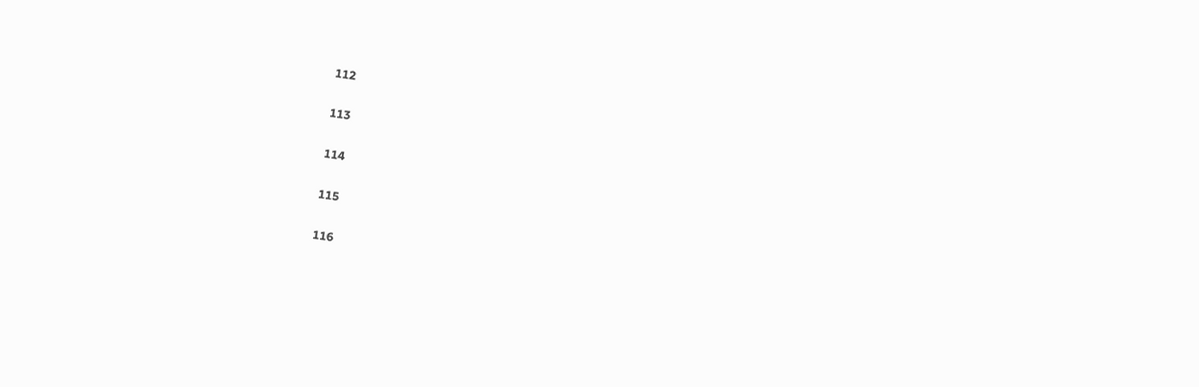112

113

114

115

116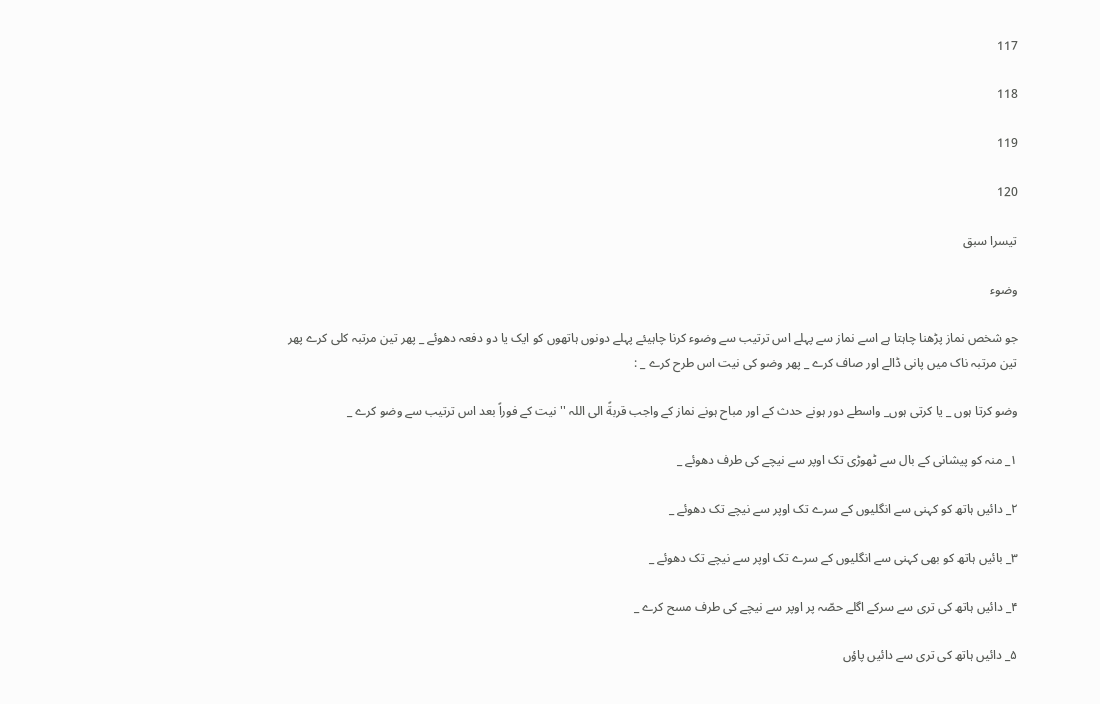117

118

119

120

تیسرا سبق

وضوء

جو شخص نماز پڑھنا چاہتا ہے اسے نماز سے پہلے اس ترتیب سے وضوء کرنا چاہیئے پہلے دونوں ہاتھوں کو ایک یا دو دفعہ دھوئے _ پھر تین مرتبہ کلی کرے پھر تین مرتبہ ناک میں پانی ڈالے اور صاف کرے _ پھر وضو کی نیت اس طرح کرے _ :

وضو کرتا ہوں _ یا کرتی ہوں_ واسطے دور ہونے حدث کے اور مباح ہونے نماز کے واجب قربةً الی اللہ '' نیت کے فوراً بعد اس ترتیب سے وضو کرے _

۱_ منہ کو پیشانی کے بال سے ٹھوڑی تک اوپر سے نیچے کی طرف دھوئے _

۲_ دائیں ہاتھ کو کہنی سے انگلیوں کے سرے تک اوپر سے نیچے تک دھوئے _

۳_ بائیں ہاتھ کو بھی کہنی سے انگلیوں کے سرے تک اوپر سے نیچے تک دھوئے _

۴_ دائیں ہاتھ کی تری سے سرکے اگلے حصّہ پر اوپر سے نیچے کی طرف مسح کرے _

۵_ دائیں ہاتھ کی تری سے دائیں پاؤں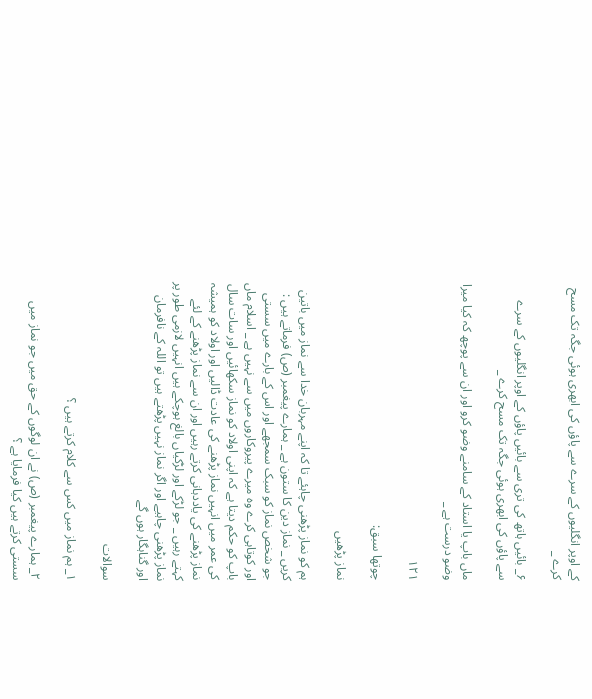کے اوپر انگلیوں کے سرے سے پاؤں کی ابھری ہوئی جگہ تک مسح کرے _

۶_ بائیں ہاتھ کی تری سے بائیں پاؤں کے اوپر انگلیوں کے سرے سے پاؤں کی ابھری ہوئی جگہ تک مسح کرے _

ماں باپ یا استاد کے سامنے وضو کرو اور ان سے پوچھ کہ کیا میرا وضو درست ہے _

۱۲۱

چوتھا سبق:

نماز پڑھیں

ہم کو نماز پڑھنی چاہئے تا کہ اپنے مہربان خدا سے نماز میں باتین کریں _ نماز دین کا ستون ہے _ ہمارے پیغمبر (ص) فرماتے ہیں : جو شخص نماز کو سبک سمجھے اور اس کے بارے میں سستی اور کوتاہی کرے وہ میرے پیروکاروں میں سے نہیں ہے _ اسلام ماں باپ کو حکم دیتا ہے کہ اپنی اولاد کو نماز سکھائیں اور سات سال کی عمر میں انہیں نماز پڑھنے کی عادت ڈالیں اور اولاد کو ہمیشہ نماز پڑھنے کی یاددہانی کرتے رہیں اور ان سے نماز پڑھنے کے لئے کہتے رہیں _ جو لڑکے اور لڑکیاں بالغ ہوچکے ہیں انہیں لازمی طور پر نماز پڑھنی چاہیے اور اگر نماز نہیں پڑھتے ہیں تو اللہ کے نافرمان اور گناہگار ہوں گے

سوالات

۱_ ہم نماز میں کس سے کلام کرتے ہیں ؟

۲_ ہمارے پیغمبر (ص) نے ان لوگوں کے حق میں جو نماز میں سستی کرتے ہیں کیا فرمایا ہے ؟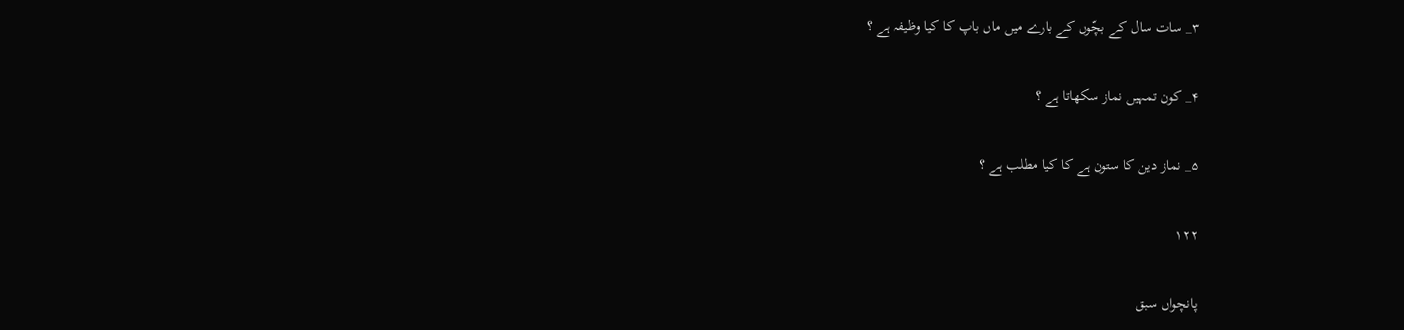۳_ سات سال کے بچّوں کے بارے میں ماں باپ کا کیا وظیفہ ہے ؟

۴_ کون تمہیں نماز سکھاتا ہے ؟

۵_ نماز دین کا ستون ہے کا کیا مطلب ہے ؟

۱۲۲

پانچواں سبق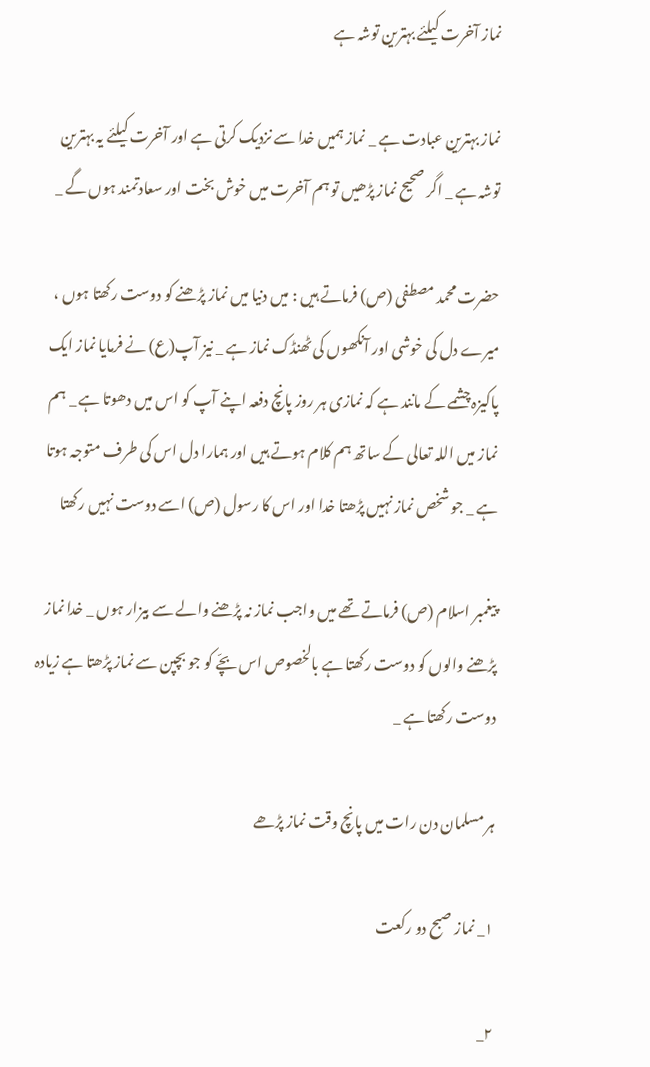نماز آخرت کیلئے بہترین توشہ ہے

نماز بہترین عبادت ہے _ نماز ہمیں خدا سے نزدیک کرتی ہے اور آخرت کیلئے یہ بہترین توشہ ہے _ اگر صحیح نماز پڑھیں تو ہم آخرت میں خوش بخت اور سعادتمند ہوں گے _

حضرت محمد مصطفی (ص) فرماتے ہیں : میں دنیا میں نماز پڑھنے کو دوست رکھتا ہوں ، میرے دل کی خوشی اور آنکھوں کی ٹھنڈک نماز ہے _ نیز آپ(ع) نے فرمایا نماز ایک پاکیزہ چشمے کے مانند ہے کہ نمازی ہر روز پانچ دفعہ اپنے آپ کو اس میں دھوتا ہے _ ہم نماز میں اللہ تعالی کے ساتھ ہم کلام ہوتے ہیں اور ہمارا دل اس کی طرف متوجہ ہوتا ہے _ جو شخص نماز نہیں پڑھتا خدا اور اس کا رسول (ص) اسے دوست نہیں رکھتا

پیغمبر اسلام (ص) فرماتے تھے میں واجب نماز نہ پڑھنے والے سے بیزار ہوں _ خدا نماز پڑھنے والوں کو دوست رکھتا ہے بالخصوص اس بچّے کو جو بچپن سے نماز پڑھتا ہے زیادہ دوست رکھتا ہے _

ہر مسلمان دن رات میں پانچ وقت نماز پڑھے

۱_ نماز صبح دو رکعت

۲_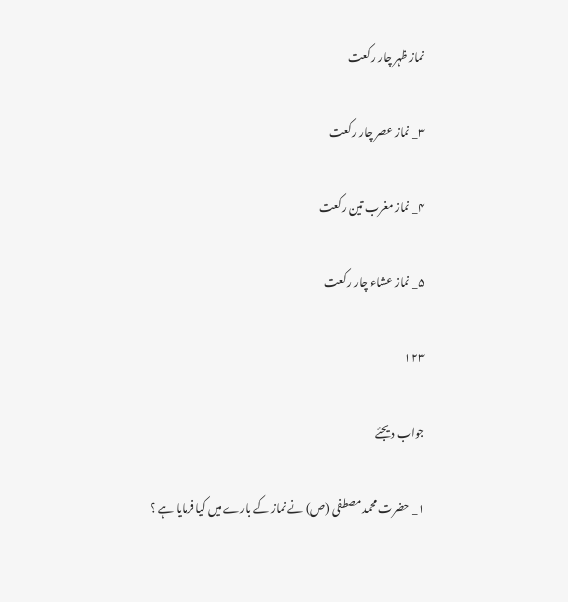نماز ظہر چار رکعت

۳_ نماز عصر چار رکعت

۴_ نماز مغرب تین رکعت

۵_ نماز عشاء چار رکعت

۱۲۳

جواب دیجئے

۱_ حضرت محمد مصطفی (ص) نے نماز کے بارے میں کیا فرمایا ہے ؟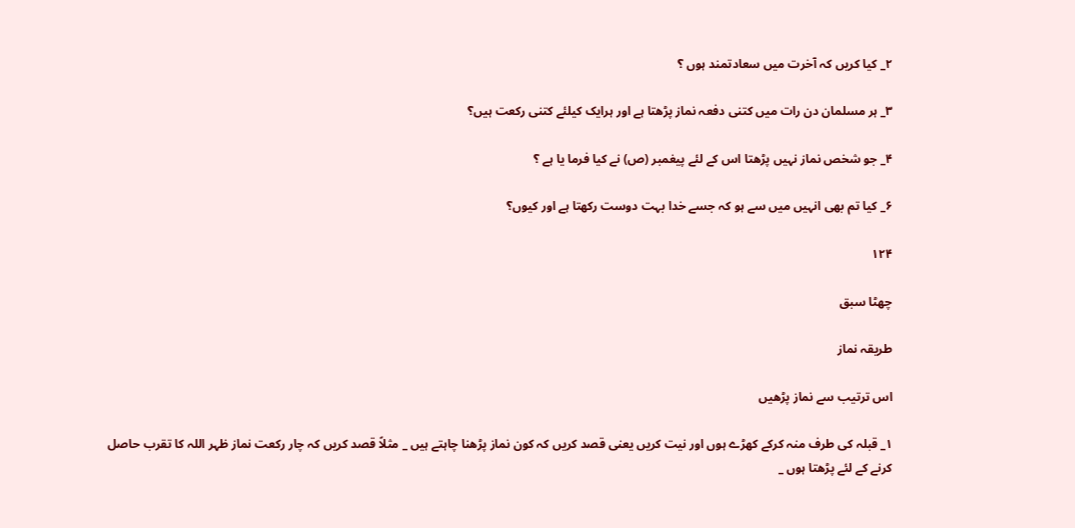۲_ کیا کریں کہ آخرت میں سعادتمند ہوں ؟

۳_ ہر مسلمان دن رات میں کتنی دفعہ نماز پڑھتا ہے اور ہرایک کیلئے کتنی رکعت ہیں؟

۴_ جو شخص نماز نہیں پڑھتا اس کے لئے پیغمبر (ص) نے کیا فرما یا ہے ؟

۶_ کیا تم بھی انہیں میں سے ہو کہ جسے خدا بہت دوست رکھتا ہے اور کیوں؟

۱۲۴

چھٹا سبق

طریقہ نماز

اس ترتیب سے نماز پڑھیں

۱_ قبلہ کی طرف منہ کرکے کھڑے ہوں اور نیت کریں یعنی قصد کریں کہ کون نماز پڑھنا چاہتے ہیں _ مثلاً قصد کریں کہ چار رکعت نماز ظہر اللہ کا تقرب حاصل کرنے کے لئے پڑھتا ہوں _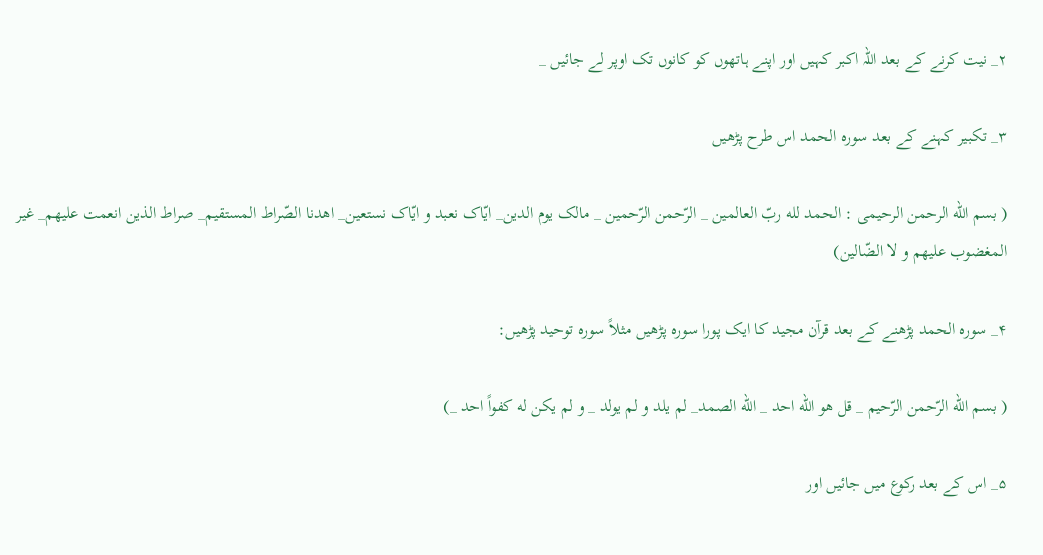۲_ نیت کرنے کے بعد اللہ اکبر کہیں اور اپنے ہاتھوں کو کانوں تک اوپر لے جائیں _

۳_ تکبیر کہنے کے بعد سورہ الحمد اس طرح پڑھیں

( بسم الله الرحمن الرحیمی : الحمد لله ربّ العالمین _ الرّحمن الرّحمین _ مالک یوم الدین_ ايّاک نعبد و ايّاک نستعین_ اهدنا الصّراط المستقیم_ صراط الذین انعمت علیهم_ غیر المغضوب علیهم و لا الضّالین)

۴_ سورہ الحمد پڑھنے کے بعد قرآن مجید کا ایک پورا سورہ پڑھیں مثلاً سورہ توحید پڑھیں:

( بسم الله الرّحمن الرّحیم _ قل هو الله احد _ اللّه الصمد_ لم یلد و لم یولد _ و لم یکن له کفواً احد _)

۵_ اس کے بعد رکوع میں جائیں اور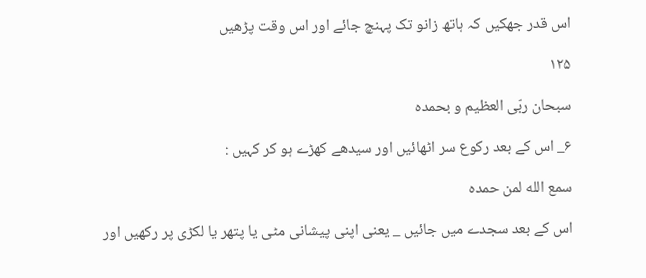اس قدر جھکیں کہ ہاتھ زانو تک پہنچ جائے اور اس وقت پڑھیں

۱۲۵

سبحان ربّی العظیم و بحمده

۶_ اس کے بعد رکوع سر اٹھائیں اور سیدھے کھڑے ہو کر کہیں :

سمع الله لمن حمده

اس کے بعد سجدے میں جائیں _ یعنی اپنی پیشانی مٹی یا پتھر یا لکڑی پر رکھیں اور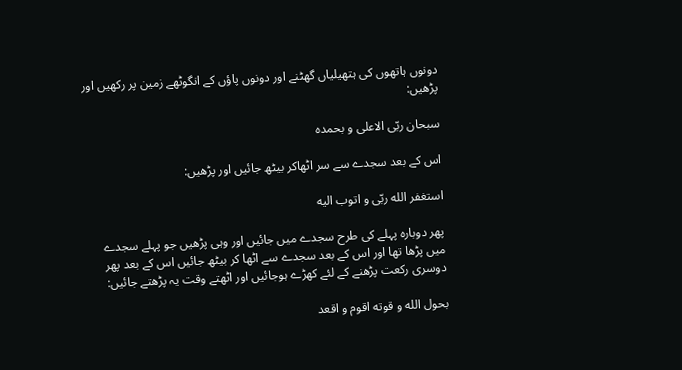دونوں ہاتھوں کی ہتھیلیاں گھٹنے اور دونوں پاؤں کے انگوٹھے زمین پر رکھیں اور پڑھیں:

سبحان ربّی الاعلی و بحمده

اس کے بعد سجدے سے سر اٹھاکر بیٹھ جائیں اور پڑھیں:

استغفر الله ربّی و اتوب الیه

پھر دوبارہ پہلے کی طرح سجدے میں جائیں اور وہی پڑھیں جو پہلے سجدے میں پڑھا تھا اور اس کے بعد سجدے سے اٹھا کر بیٹھ جائیں اس کے بعد پھر دوسری رکعت پڑھنے کے لئے کھڑے ہوجائیں اور اٹھتے وقت یہ پڑھتے جائیں:

بحول الله و قوته اقوم و اقعد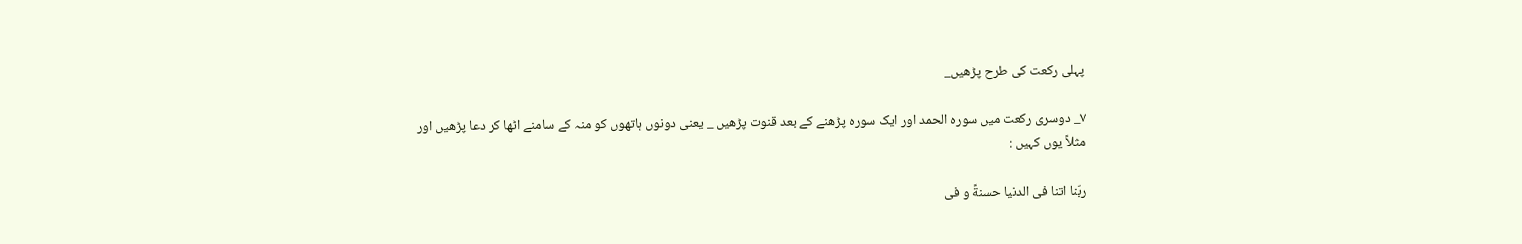پہلی رکعت کی طرح پڑھیں_

۷_ دوسری رکعت میں سورہ الحمد اور ایک سورہ پڑھنے کے بعد قنوت پڑھیں _ یعنی دونوں ہاتھوں کو منہ کے سامنے اٹھا کر دعا پڑھیں اور مثلاً یوں کہیں :

ربّنا اتنا فی الدنیا حسنةً و فی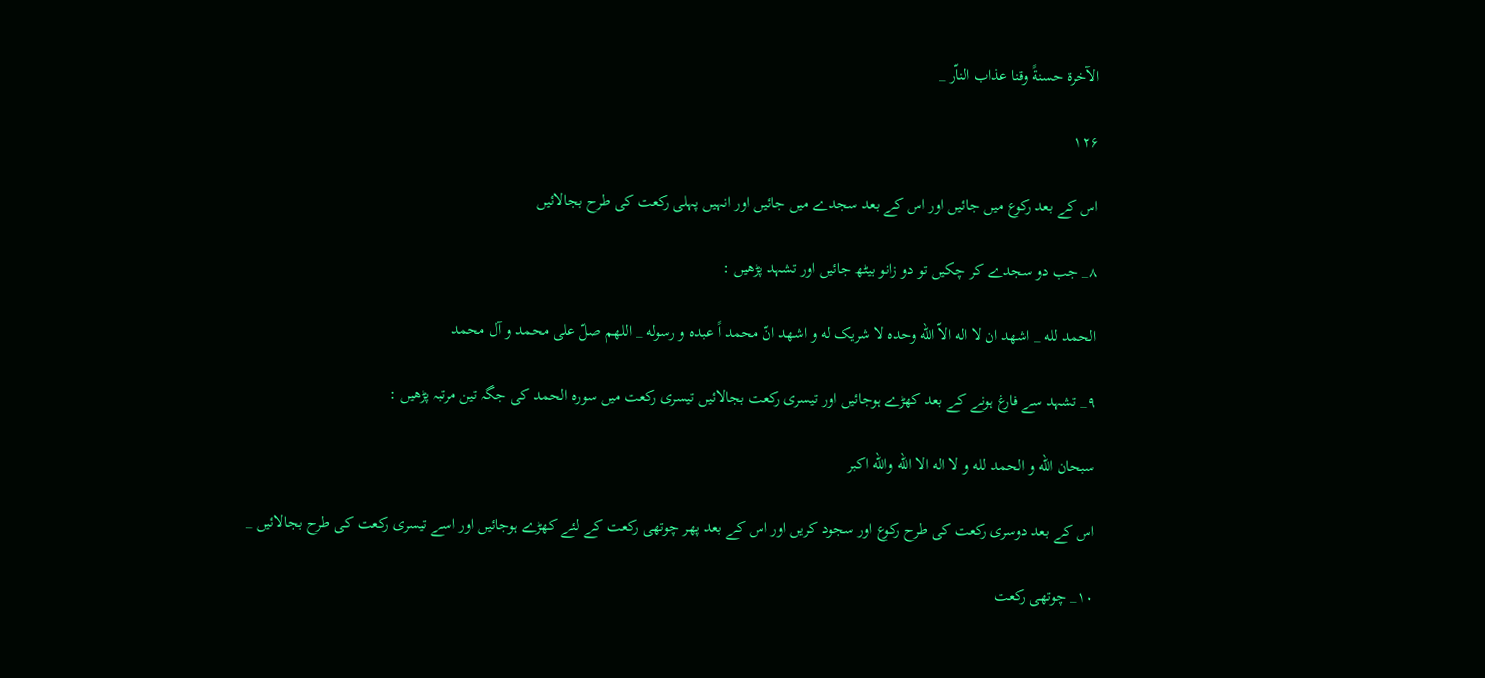الآخرة حسنةً وقنا عذاب الناّر _

۱۲۶

اس کے بعد رکوع میں جائیں اور اس کے بعد سجدے میں جائیں اور انہیں پہلی رکعت کی طرح بجالائیں

۸_ جب دو سجدے کر چکیں تو دو زانو بیٹھ جائیں اور تشہد پڑھیں :

الحمد لله _ اشهد ان لا اله الاّ الله وحده لا شریک له و اشهد انّ محمد اً عبده و رسوله _ اللهم صلّ علی محمد و آل محمد

۹_ تشہد سے فارغ ہونے کے بعد کھڑے ہوجائیں اور تیسری رکعت بجالائیں تیسری رکعت میں سورہ الحمد کی جگہ تین مرتبہ پڑھیں :

سبحان الله و الحمد لله و لا اله الا الله والله اکبر

اس کے بعد دوسری رکعت کی طرح رکوع اور سجود کریں اور اس کے بعد پھر چوتھی رکعت کے لئے کھڑے ہوجائیں اور اسے تیسری رکعت کی طرح بجالائیں _

۱۰_ چوتھی رکعت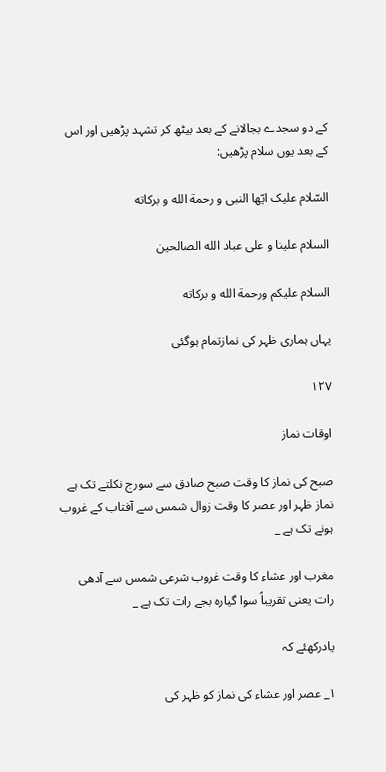کے دو سجدے بجالانے کے بعد بیٹھ کر تشہد پڑھیں اور اس کے بعد یوں سلام پڑھیں:

السّلام علیک ايّها النبی و رحمة الله و برکاته

السلام علینا و علی عباد الله الصالحین

السلام علیکم ورحمة الله و برکاته

یہاں ہماری ظہر کی نمازتمام ہوگئی

۱۲۷

اوقات نماز

صبح کی نماز کا وقت صبح صادق سے سورج نکلتے تک ہے نماز ظہر اور عصر کا وقت زوال شمس سے آفتاب کے غروب ہونے تک ہے _

مغرب اور عشاء کا وقت غروب شرعی شمس سے آدھی رات یعنی تقریباً سوا گیارہ بجے رات تک ہے _

یادرکھئے کہ

۱_ عصر اور عشاء کی نماز کو ظہر کی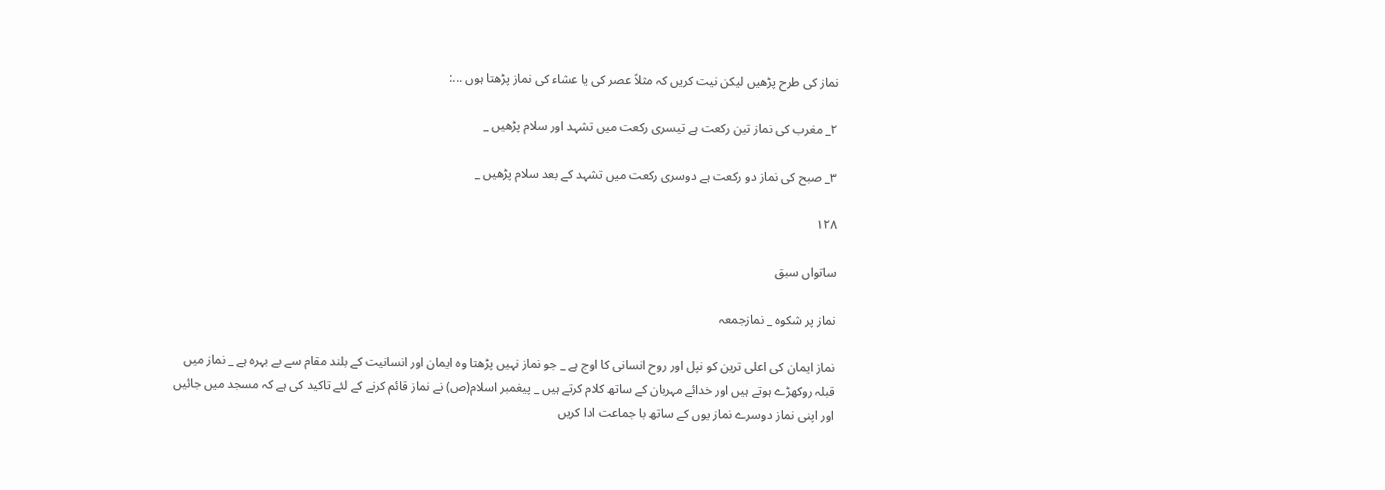نماز کی طرح پڑھیں لیکن نیت کریں کہ مثلاً عصر کی یا عشاء کی نماز پڑھتا ہوں ...:

۲_ مغرب کی نماز تین رکعت ہے تیسری رکعت میں تشہد اور سلام پڑھیں _

۳_ صبح کی نماز دو رکعت ہے دوسری رکعت میں تشہد کے بعد سلام پڑھیں _

۱۲۸

ساتواں سبق

نماز پر شکوہ _ نمازجمعہ

نماز ایمان کی اعلی ترین کو نپل اور روح انسانی کا اوج ہے _ جو نماز نہیں پڑھتا وہ ایمان اور انسانیت کے بلند مقام سے بے بہرہ ہے _ نماز میں قبلہ روکھڑے ہوتے ہیں اور خدائے مہربان کے ساتھ کلام کرتے ہیں _ پیغمبر اسلام(ص) نے نماز قائم کرنے کے لئے تاکید کی ہے کہ مسجد میں جائیں اور اپنی نماز دوسرے نماز یوں کے ساتھ با جماعت ادا کریں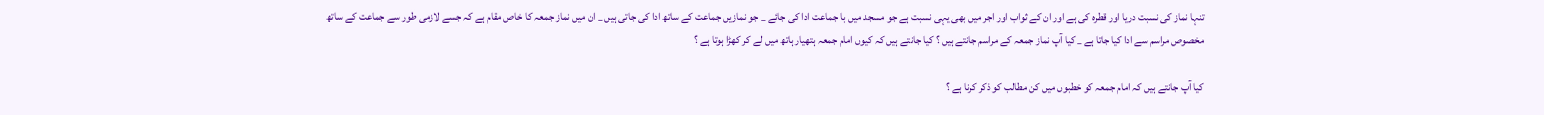تنہا نماز کی نسبت دریا اور قطرہ کی ہے اور ان کے ثواب اور اجر میں بھی یہی نسبت ہے جو مسجد میں با جماعت ادا کی جائے _ جو نمازیں جماعت کے ساتھ ادا کی جاتی ہیں _ ان میں نماز جمعہ کا خاص مقام ہے کہ جسے لازمی طور سے جماعت کے ساتھ مخصوص مراسم سے ادا کیا جاتا ہے _ کیا آپ نماز جمعہ کے مراسم جانتے ہیں ؟ کیا جانتے ہیں کہ کیوں امام جمعہ ہتھیار ہاتھ میں لے کر کھڑا ہوتا ہے ؟

کیا آپ جانتے ہیں کہ امام جمعہ کو خطبوں میں کن مطالب کو ذکر کرنا ہے ؟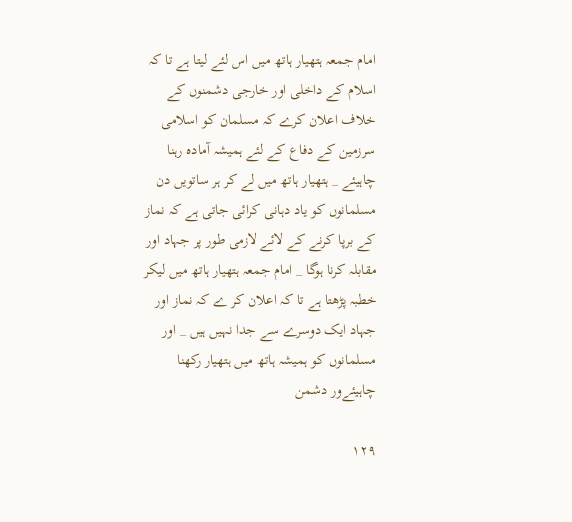امام جمعہ ہتھیار ہاتھ میں اس لئے لیتا ہے تا کہ اسلام کے داخلی اور خارجی دشمنوں کے خلاف اعلان کرے کہ مسلمان کو اسلامی سرزمین کے دفاع کے لئے ہمیشہ آمادہ رہنا چاہیئے _ ہتھیار ہاتھ میں لے کر ہر ساتویں دن مسلمانوں کو یاد دہانی کرائی جاتی ہے کہ نماز کے برپا کرنے کے لائے لازمی طور پر جہاد اور مقابلہ کرنا ہوگا _ امام جمعہ ہتھیار ہاتھ میں لیکر خطبہ پڑھتا ہے تا کہ اعلان کر ے کہ نماز اور جہاد ایک دوسرے سے جدا نہیں ہیں _ اور مسلمانوں کو ہمیشہ ہاتھ میں ہتھیار رکھنا چاہیئےور دشمن

۱۲۹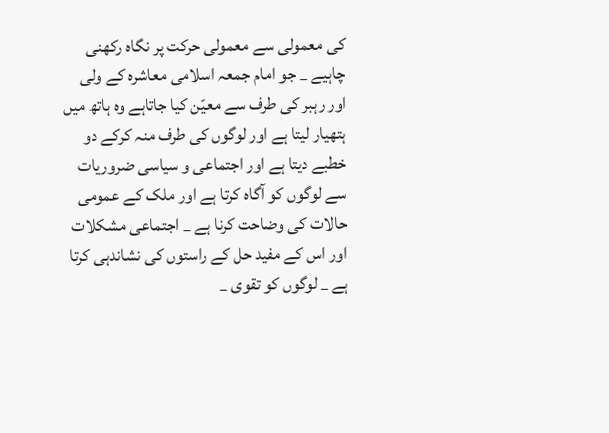کی معمولی سے معمولی حرکت پر نگاہ رکھنی چاہیے _ جو امام جمعہ اسلامی معاشرہ کے ولی اور رہبر کی طرف سے معيّن کیا جاتاہے وہ ہاتھ میں ہتھیار لیتا ہے اور لوگوں کی طرف منہ کرکے دو خطبے دیتا ہے اور اجتماعی و سیاسی ضروریات سے لوگوں کو آگاہ کرتا ہے اور ملک کے عمومی حالات کی وضاحت کرنا ہے _ اجتماعی مشکلات اور اس کے مفید حل کے راستوں کی نشاندہی کرتا ہے _ لوگوں کو تقوی _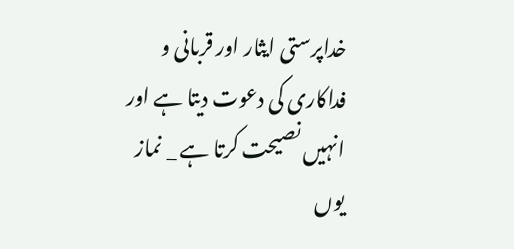خداپرستی ایثار اور قربانی و فداکاری کی دعوت دیتا ہے اور انہیں نصیحت کرتا ہے _ نماز یوں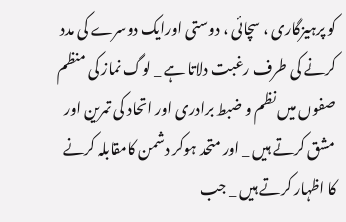کو پرہیزگاری ، سچائی ، دوستی اورایک دوسرے کی مدد کرنے کی طرف رغبت دلاتا ہے _ لوگ نماز کی منظم صفوں میں نظم و ضبط برادری اور اتحاد کی تمرین اور مشق کرتے ہیں _ اور متحد ہوکر دشمن کامقابلہ کرنے کا اظہار کرتے ہیں _ جب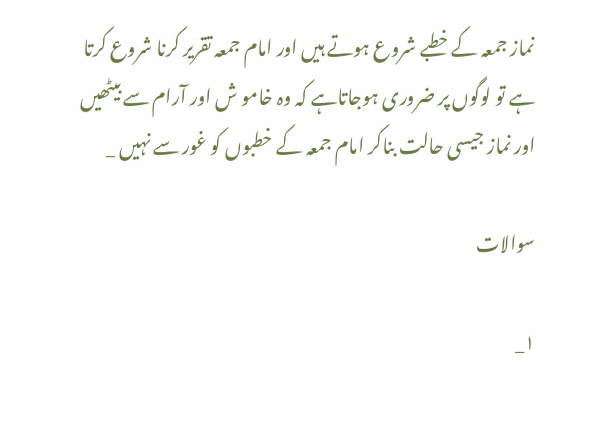نماز جمعہ کے خطبے شروع ہوتے ہیں اور امام جمعہ تقریر کرنا شروع کرتا ہے تو لوگوں پر ضروری ہوجاتاہے کہ وہ خامو ش اور آرام سے بیٹھیں اور نماز جیسی حالت بناکر امام جمعہ کے خطبوں کو غور سے نہیں _

سوالات

۱_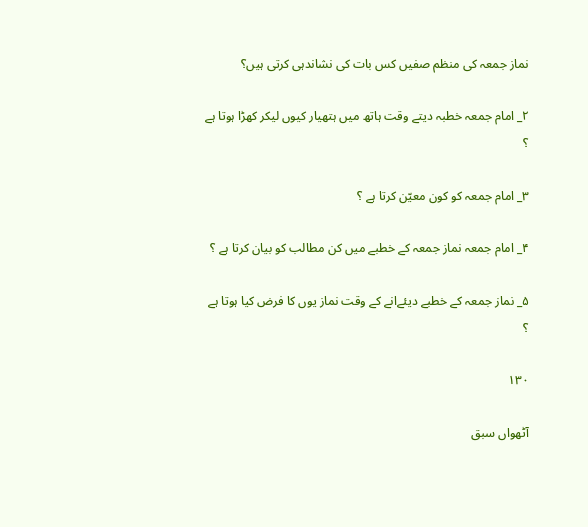نماز جمعہ کی منظم صفیں کس بات کی نشاندہی کرتی ہیں؟

۲_ امام جمعہ خطبہ دیتے وقت ہاتھ میں ہتھیار کیوں لیکر کھڑا ہوتا ہے ؟

۳_ امام جمعہ کو کون معيّن کرتا ہے ؟

۴_ امام جمعہ نماز جمعہ کے خطبے میں کن مطالب کو بیان کرتا ہے ؟

۵_ نماز جمعہ کے خطبے دیئےانے کے وقت نماز یوں کا فرض کیا ہوتا ہے ؟

۱۳۰

آٹھواں سبق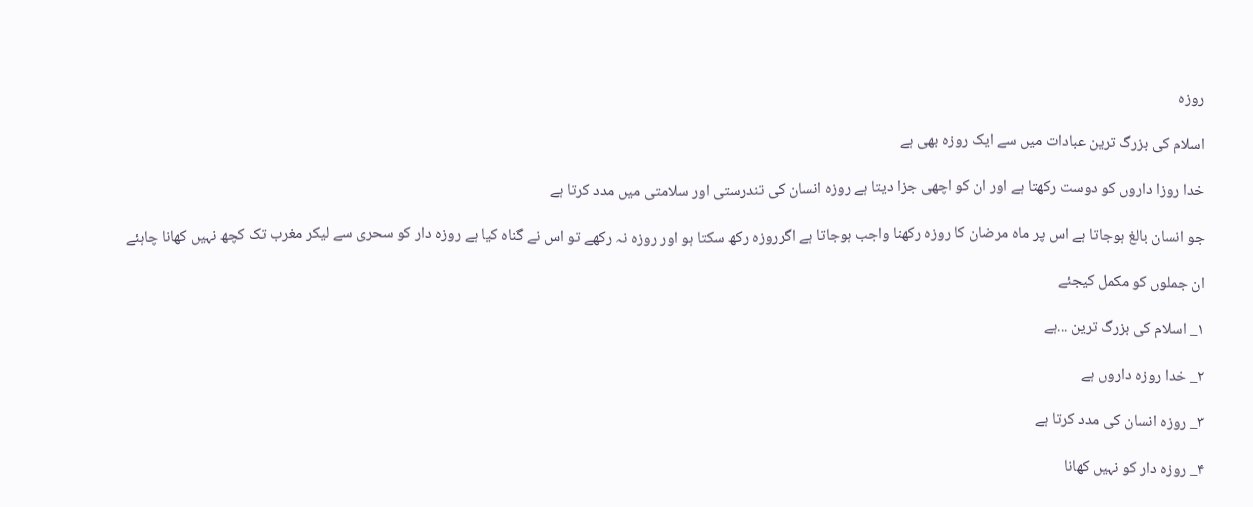روزہ

اسلام کی بزرگ ترین عبادات میں سے ایک روزہ بھی ہے

خدا روزا داروں کو دوست رکھتا ہے اور ان کو اچھی جزا دیتا ہے روزہ انسان کی تندرستی اور سلامتی میں مدد کرتا ہے

جو انسان بالغ ہوجاتا ہے اس پر ماہ مرضان کا روزہ رکھنا واجب ہوجاتا ہے اگرروزہ رکھ سکتا ہو اور روزہ نہ رکھے تو اس نے گناہ کیا ہے روزہ دار کو سحری سے لیکر مغرب تک کچھ نہیں کھانا چاہئے

ان جملوں کو مکمل کیجئے

۱_ اسلام کی بزرگ ترین ...ہے

۲_ خدا روزہ داروں ہے

۳_ روزہ انسان کی مدد کرتا ہے

۴_ روزہ دار کو نہیں کھانا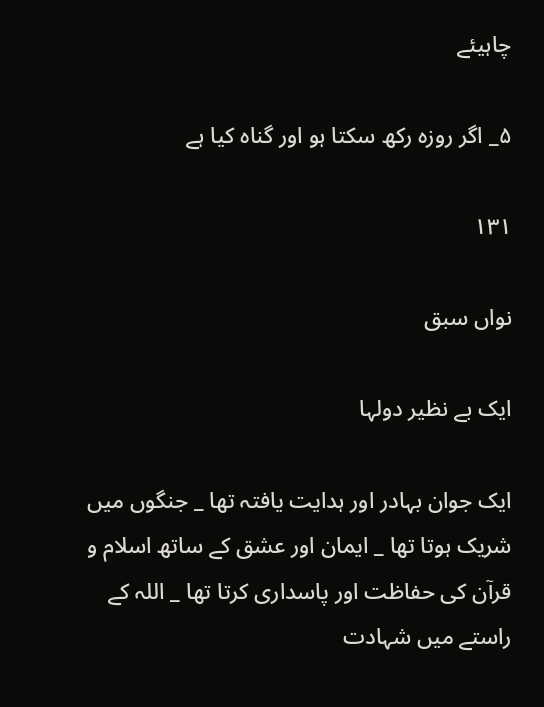چاہیئے

۵_ اگر روزہ رکھ سکتا ہو اور گناہ کیا ہے

۱۳۱

نواں سبق

ایک بے نظیر دولہا

ایک جوان بہادر اور ہدایت یافتہ تھا _ جنگوں میں شریک ہوتا تھا _ ایمان اور عشق کے ساتھ اسلام و قرآن کی حفاظت اور پاسداری کرتا تھا _ اللہ کے راستے میں شہادت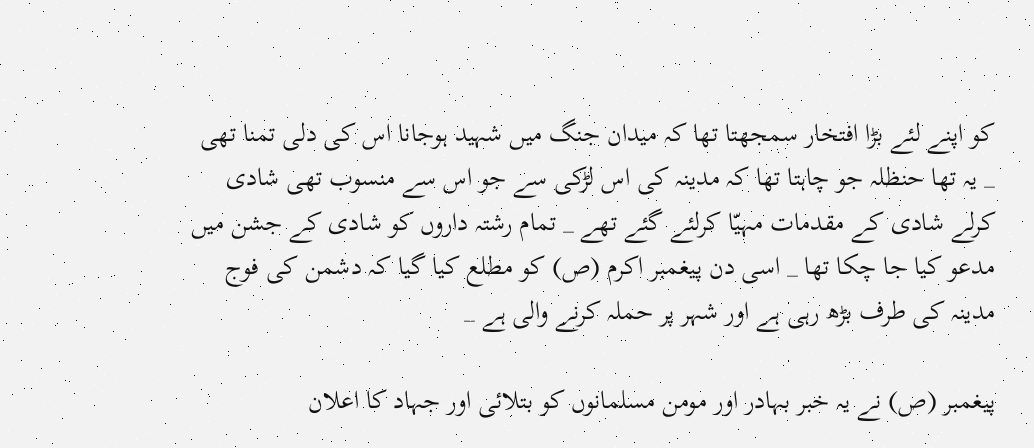کو اپنے لئے بڑا افتخار سمجھتا تھا کہ میدان جنگ میں شہید ہوجانا اس کی دلی تمنا تھی _ یہ تھا حنظلہ جو چاہتا تھا کہ مدینہ کی اس لڑکی سے جو اس سے منسوب تھی شادی کرلے شادی کے مقدمات مہيّا کرلئے گئے تھے _ تمام رشتہ داروں کو شادی کے جشن میں مدعو کیا جا چکا تھا _ اسی دن پیغمبر اکرم (ص) کو مطلع کیا گیا کہ دشمن کی فوج مدینہ کی طرف بڑھ رہی ہے اور شہر پر حملہ کرنے والی ہے _

پیغمبر (ص) نے یہ خبر بہادر اور مومن مسلمانوں کو بتلائی اور جہاد کا اعلان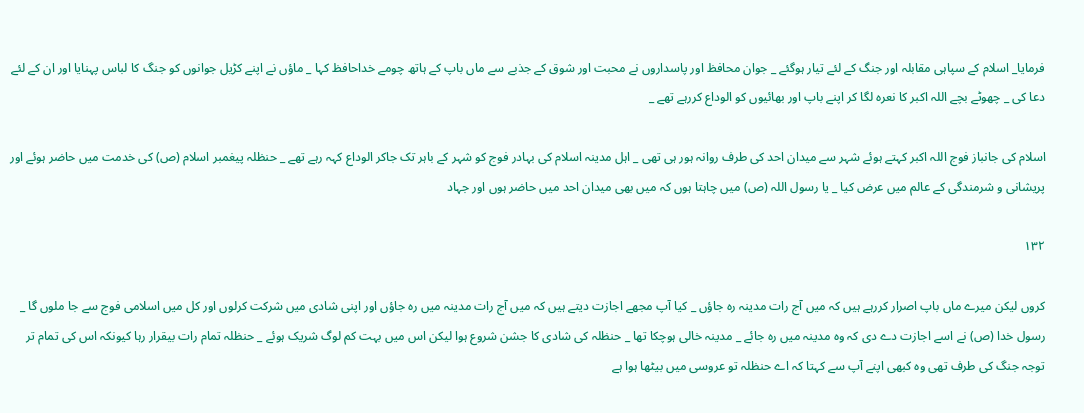فرمایا_ اسلام کے سپاہی مقابلہ اور جنگ کے لئے تیار ہوگئے _ جوان محافظ اور پاسداروں نے محبت اور شوق کے جذبے سے ماں باپ کے ہاتھ چومے خداحافظ کہا _ ماؤں نے اپنے کڑیل جوانوں کو جنگ کا لباس پہنایا اور ان کے لئے دعا کی _ چھوٹے بچے اللہ اکبر کا نعرہ لگا کر اپنے باپ اور بھائیوں کو الوداع کررہے تھے _

اسلام کی جانباز فوج اللہ اکبر کہتے ہوئے شہر سے میدان احد کی طرف روانہ ہور ہی تھی _ اہل مدینہ اسلام کی بہادر فوج کو شہر کے باہر تک جاکر الوداع کہہ رہے تھے _ حنظلہ پیغمبر اسلام (ص) کی خدمت میں حاضر ہوئے اور پریشانی و شرمندگی کے عالم میں عرض کیا _ یا رسول اللہ (ص) میں چاہتا ہوں کہ میں بھی میدان احد میں حاضر ہوں اور جہاد

۱۳۲

کروں لیکن میرے ماں باپ اصرار کررہے ہیں کہ میں آج رات مدینہ رہ جاؤں _ کیا آپ مجھے اجازت دیتے ہیں کہ میں آج رات مدینہ میں رہ جاؤں اور اپنی شادی میں شرکت کرلوں اور کل میں اسلامی فوج سے جا ملوں گا _ رسول خدا (ص) نے اسے اجازت دے دی کہ وہ مدینہ میں رہ جائے _ مدینہ خالی ہوچکا تھا _ حنظلہ کی شادی کا جشن شروع ہوا لیکن اس میں بہت کم لوگ شریک ہوئے _ حنظلہ تمام رات بیقرار رہا کیونکہ اس کی تمام تر توجہ جنگ کی طرف تھی وہ کبھی اپنے آپ سے کہتا کہ اے حنظلہ تو عروسی میں بیٹھا ہوا ہے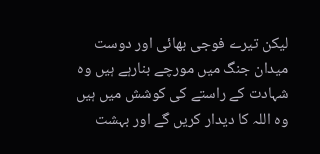لیکن تیرے فوجی بھائی اور دوست میدان جنگ میں مورچے بنارہے ہیں وہ شہادت کے راستے کی کوشش میں ہیں وہ اللہ کا دیدار کریں گے اور بہشت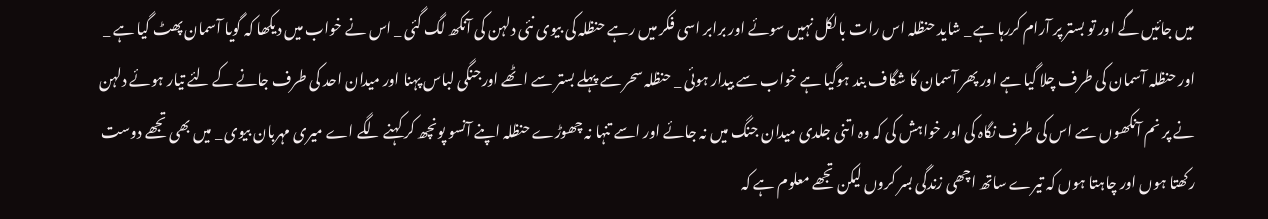میں جائیں گے اور تو بستر پر آرام کررہا ہے _ شاید حنظلہ اس رات بالکل نہیں سوئے اور برابر اسی فکر میں رہے حنظلہ کی بیوی نئی دلہن کی آنکھ لگ گئی _ اس نے خواب میں دیکھا کہ گویا آسمان پھٹ گیا ہے _ اور حنظلہ آسمان کی طرف چلا گیا ہے اور پھر آسمان کا شگاف بند ہوگیا ہے خواب سے بیدار ہوئی _ حنظلہ سحر سے پہلے بستر سے اٹھے اورجنگی لباس پہنا اور میدان احد کی طرف جانے کے لئے تیار ہوئے دلہن نے پر نم آنکھوں سے اس کی طرف نگاہ کی اور خواہش کی کہ وہ اتنی جلدی میدان جنگ میں نہ جائے اور اسے تنہا نہ چھوڑے حنظلہ اپنے آنسو پونچھ کر کہنے لگے اے میری مہربان بیوی _ میں بھی تجھے دوست رکھتا ہوں اور چاہتا ہوں کہ تیرے ساتھ اچھی زندگی بسر کروں لیکن تجھے معلوم ہے کہ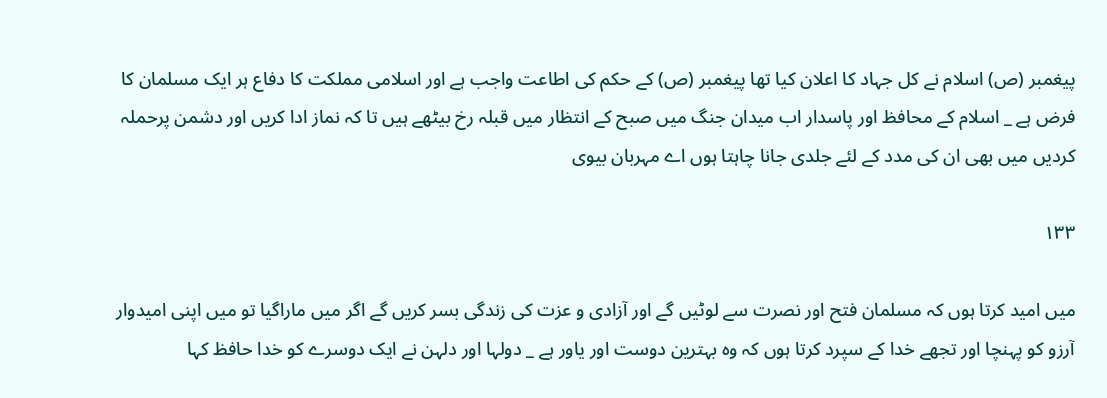پیغمبر (ص) اسلام نے کل جہاد کا اعلان کیا تھا پیغمبر (ص) کے حکم کی اطاعت واجب ہے اور اسلامی مملکت کا دفاع ہر ایک مسلمان کا فرض ہے _ اسلام کے محافظ اور پاسدار اب میدان جنگ میں صبح کے انتظار میں قبلہ رخ بیٹھے ہیں تا کہ نماز ادا کریں اور دشمن پرحملہ کردیں میں بھی ان کی مدد کے لئے جلدی جانا چاہتا ہوں اے مہربان بیوی

۱۳۳

میں امید کرتا ہوں کہ مسلمان فتح اور نصرت سے لوٹیں گے اور آزادی و عزت کی زندگی بسر کریں گے اگر میں ماراگیا تو میں اپنی امیدوار آرزو کو پہنچا اور تجھے خدا کے سپرد کرتا ہوں کہ وہ بہترین دوست اور یاور ہے _ دولہا اور دلہن نے ایک دوسرے کو خدا حافظ کہا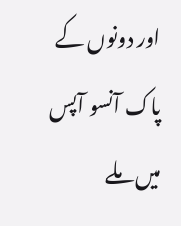اور دونوں کے پاک آنسو آپس میں ملے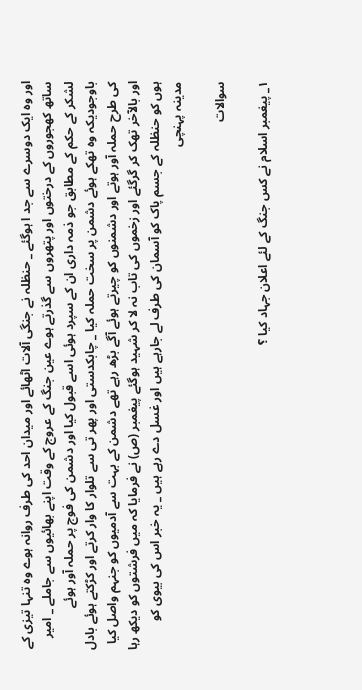اور وہ ایک دوسرے سے جد ا ہوگئے _ حنظلہ نے جنگی آلات اٹھائے اور میدان احد کی طرف روانہ ہوے وہ تنہا تیزی کے ساتھ کھجوروں کے درختوں اور پتھروں سے گذرتے ہوے عین جنگ کے عروج کے وقت اپنے بھائیوں سے جاملے _ امیر لشکر کے حکم کے مطابق جو ذمہ داری ان کے سپرد ہوئی اسے قبول کیا اور دشمن کی فوج پر حملہ آور ہوئے باوجودیکہ وہ تھکے ہوئے دشمن پر سخت حملہ کیا _ چابکدستی اور پھر تی سے تلوار کا وار کرتے اور کڑکتے ہوئے بادل کی طرح حملہ آور ہوتے اور دشمنوں کو چیرتے ہوئے آگے بڑھ رہے تھے دشمن کے بہت سے آدمیوں کو جنہم واصل کیا اور بالآخر تھک کر گرگئے اور زخموں کی تاب نہ لا کر شہید ہوگئے پیغمبر (ص) نے فرمایا کہ میں فرشتوں کو دیکھ رہا ہوں کو حنظلہ کے جسم پاک کو آسمان کی طرف لے جارہے ہیں اور غسل دے رہے ہیں _ یہ خبر اس کی بیوی کو مدینہ پہنچی

سوالات

۱_ پیغمبر اسلام نے کس جنگ کے لئے اعلان جہاد کیا ؟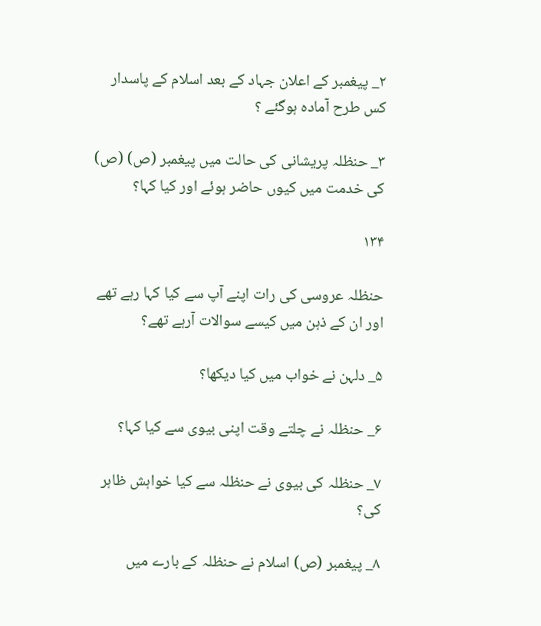۲_ پیغمبر کے اعلان جہاد کے بعد اسلام کے پاسدار کس طرح آمادہ ہوگئے ؟

۳_ حنظلہ پریشانی کی حالت میں پیغمبر (ص) (ص) کی خدمت میں کیوں حاضر ہوئے اور کیا کہا؟

۱۳۴

حنظلہ عروسی کی رات اپنے آپ سے کیا کہا رہے تھے اور ان کے ذہن میں کیسے سوالات آرہے تھے؟

۵_ دلہن نے خواب میں کیا دیکھا؟

۶_ حنظلہ نے چلتے وقت اپنی بیوی سے کیا کہا؟

۷_ حنظلہ کی بیوی نے حنظلہ سے کیا خواہش ظاہر کی؟

۸_ پیغمبر (ص) اسلام نے حنظلہ کے بارے میں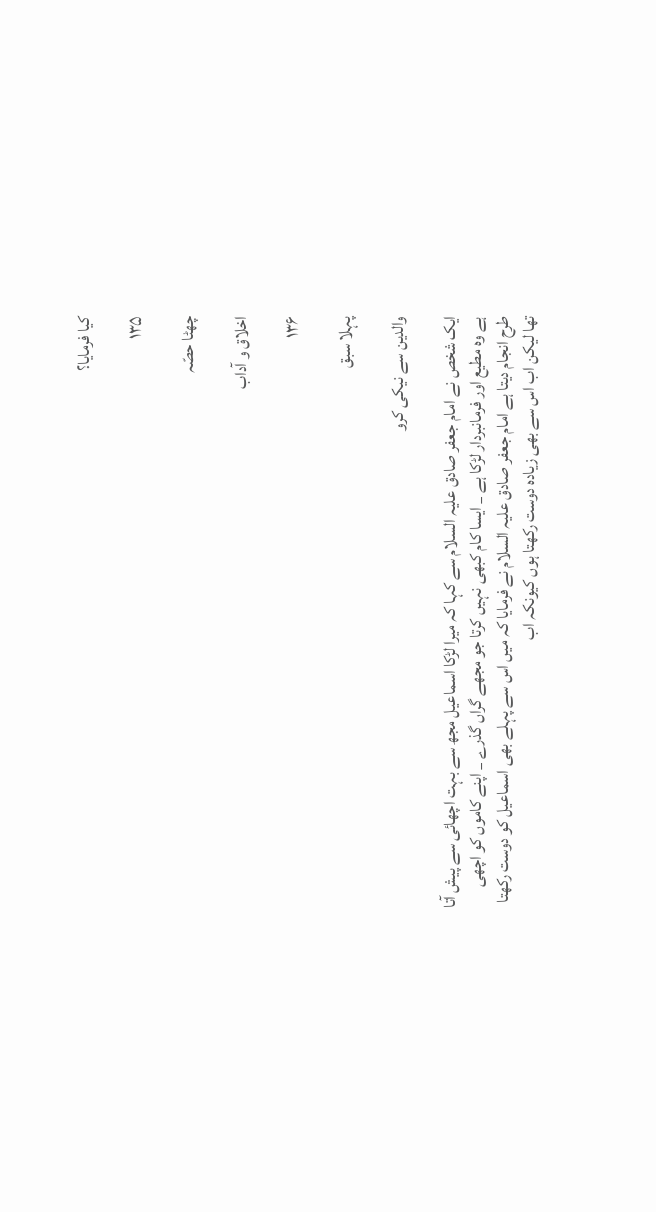کیا فرمایا؟

۱۳۵

چھٹا حصّہ

اخلاق و آداب

۱۳۶

پہلا سبق

والدین سے نیکی کرو

ایک شخص نے امام جعفر صادق علیہ السلام سے کہا کہ میرا لڑکا اسماعیل مجھ سے بہت اچھائی سے پیش آتا ہے وہ مطیع اور فرمانبردار لڑکا ہے _ ایسا کام کبھی نہیں کرتا جو مجھے گراں گذرے _ اپنے کاموں کو اچھی طرح انجام دیتا ہے امام جعفر صادق علیہ السلام نے فرمایا کہ میں اس سے پہلے بھی اسماعیل کو دوست رکھتا تھا لیکن اب اس سے بھی زیادہ دوست رکھتا ہوں کیونکہ اب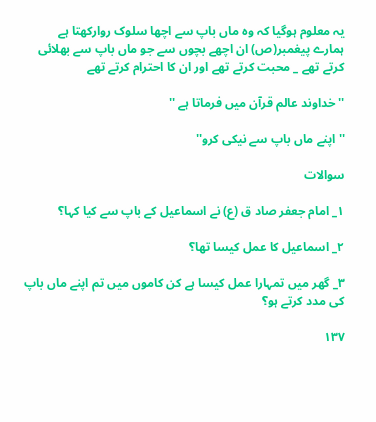یہ معلوم ہوگیا کہ وہ ماں باپ سے اچھا سلوک روارکھتا ہے ہمارے پیغمبر(ص) ان اچھے بچوں سے جو ماں باپ سے بھلائی کرتے تھے _ محبت کرتے تھے اور ان کا احترام کرتے تھے

'' خداوند عالم قرآن میں فرماتا ہے ''

'' اپنے ماں باپ سے نیکی کرو''

سوالات

۱_ امام جعفر صاد ق (ع) نے اسماعیل کے باپ سے کیا کہا؟

۲_ اسماعیل کا عمل کیسا تھا؟

۳_ گھر میں تمہارا عمل کیسا ہے کن کاموں میں تم اپنے ماں باپ کی مدد کرتے ہو؟

۱۳۷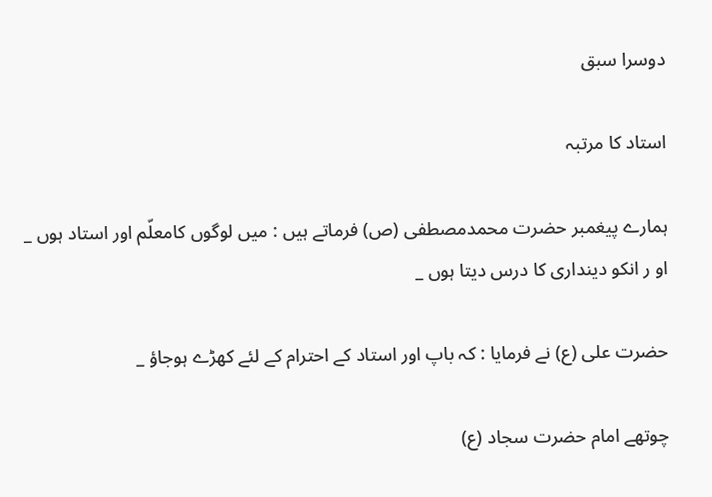دوسرا سبق

استاد کا مرتبہ

ہمارے پیغمبر حضرت محمدمصطفی (ص) فرماتے ہیں : میں لوگوں کامعلّم اور استاد ہوں _ او ر انکو دینداری کا درس دیتا ہوں _

حضرت علی (ع) نے فرمایا : کہ باپ اور استاد کے احترام کے لئے کھڑے ہوجاؤ _

چوتھے امام حضرت سجاد (ع)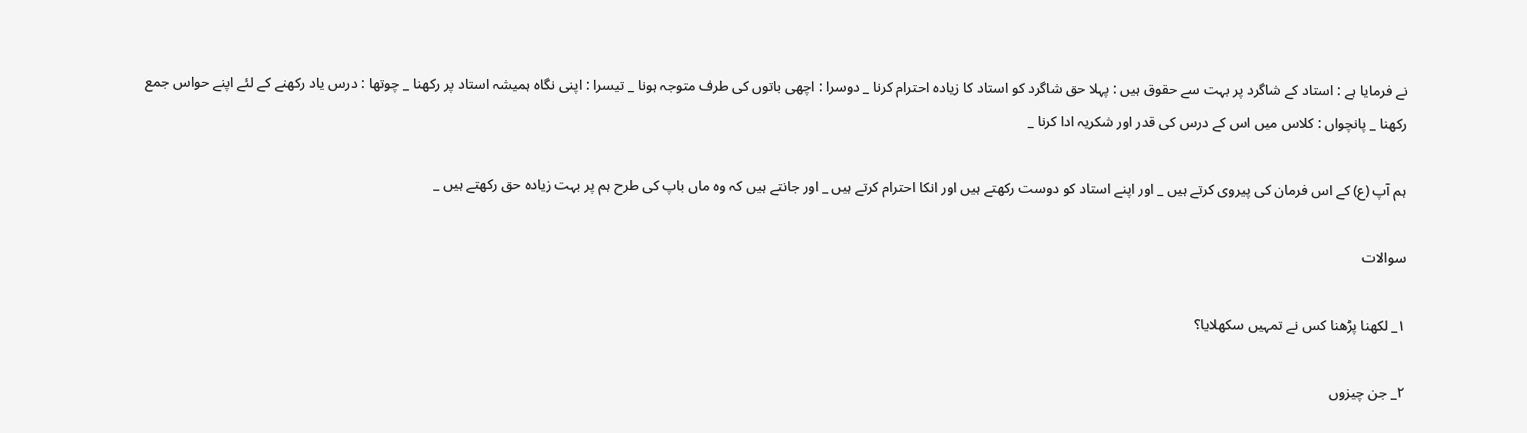نے فرمایا ہے : استاد کے شاگرد پر بہت سے حقوق ہیں : پہلا حق شاگرد کو استاد کا زیادہ احترام کرنا _ دوسرا : اچھی باتوں کی طرف متوجہ ہونا _ تیسرا : اپنی نگاہ ہمیشہ استاد پر رکھنا _ چوتھا : درس یاد رکھنے کے لئے اپنے حواس جمع رکھنا _ پانچواں : کلاس میں اس کے درس کی قدر اور شکریہ ادا کرنا _

ہم آپ (ع) کے اس فرمان کی پیروی کرتے ہیں _ اور اپنے استاد کو دوست رکھتے ہیں اور انکا احترام کرتے ہیں _ اور جانتے ہیں کہ وہ ماں باپ کی طرح ہم پر بہت زیادہ حق رکھتے ہیں _

سوالات

۱_ لکھنا پڑھنا کس نے تمہیں سکھلایا؟

۲_ جن چیزوں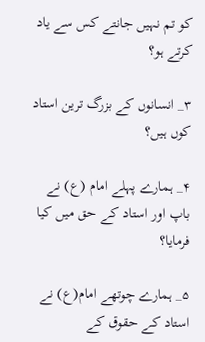کو تم نہیں جانتے کس سے یاد کرتے ہو؟

۳_ انسانوں کے بزرگ ترین استاد کوں ہیں؟

۴_ ہمارے پہلے امام (ع) نے باپ اور استاد کے حق میں کیا فرمایا؟

۵_ ہمارے چوتھے امام(ع) نے استاد کے حقوق کے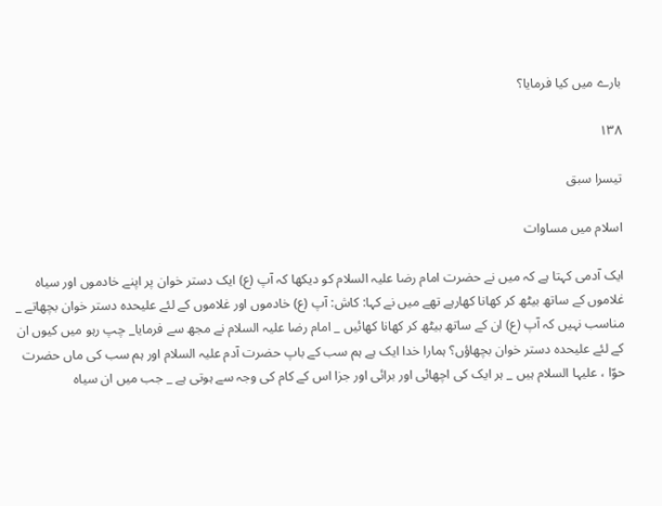بارے میں کیا فرمایا؟

۱۳۸

تیسرا سبق

اسلام میں مساوات

ایک آدمی کہتا ہے کہ میں نے حضرت امام رضا علیہ السلام کو دیکھا کہ آپ (ع) ایک دستر خوان پر اپنے خادموں اور سیاہ غلاموں کے ساتھ بیٹھ کر کھانا کھارہے تھے میں نے کہا: کاش: آپ (ع) خادموں اور غلاموں کے لئے علیحدہ دستر خوان بچھاتے _ مناسب نہیں کہ آپ (ع) ان کے ساتھ بیٹھ کر کھانا کھائیں _ امام رضا علیہ السلام نے مجھ سے فرمایا_ چپ رہو میں کیوں ان کے لئے علیحدہ دستر خوان بچھاؤں؟ ہمارا خدا ایک ہے ہم سب کے باپ حضرت آدم علیہ السلام اور ہم سب کی ماں حضرت حوّا ، علیہا السلام ہیں _ ہر ایک کی اچھائی اور برائی اور جزا اس کے کام کی وجہ سے ہوتی ہے _ جب میں ان سیاہ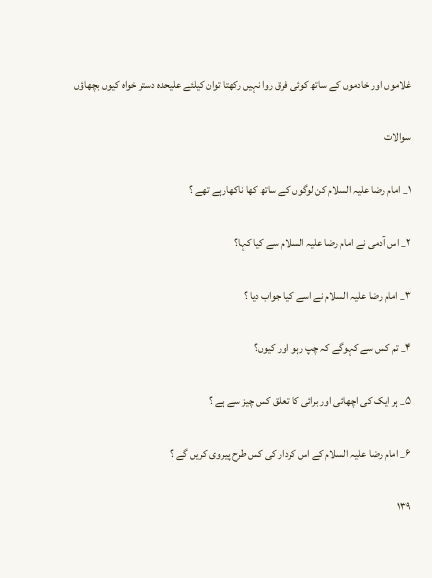غلاموں اور خادموں کے ساتھ کوئی فرق روا نہیں رکھتا توان کیلئے علیحدہ دستر خواہ کیوں بچھاؤں

سوالات

۱_ امام رضا علیہ السلام کن لوگوں کے ساتھ کھا ناکھارہے تھے ؟

۲_ اس آدمی نے امام رضا علیہ السلام سے کیا کہا؟

۳_ امام رضا علیہ السلام نے اسے کیا جواب دیا ؟

۴_ تم کس سے کہوگے کہ چپ رہو اور کیوں؟

۵_ ہر ایک کی اچھائی اور برائی کا تعلق کس چیز سے ہے ؟

۶_ امام رضا علیہ السلام کے اس کردار کی کس طرح پیروی کریں گے ؟

۱۳۹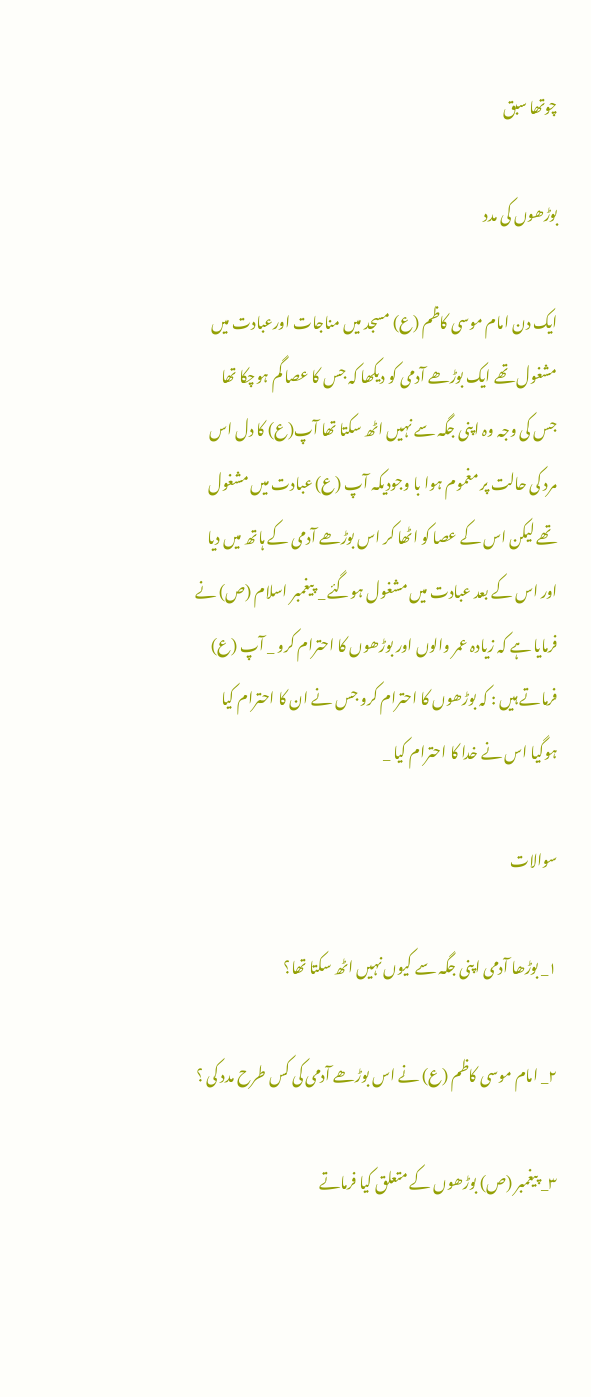چوتھا سبق

بوڑھوں کی مدد

ایک دن امام موسی کاظم (ع) مسجد میں مناجات اورعبادت میں مشغول تھے ایک بوڑھے آدمی کو دیکھا کہ جس کا عصا گم ہوچکا تھا جس کی وجہ وہ اپنی جگہ سے نہیں اٹھ سکتا تھا آپ(ع) کا دل اس مرد کی حالت پر مغموم ہوا با وجودیکہ آپ (ع) عبادت میں مشغول تھے لیکن اس کے عصا کو اٹھا کر اس بوڑھے آدمی کے ہاتھ میں دیا اور اس کے بعد عبادت میں مشغول ہوگئے _ پیغمبر اسلام (ص) نے فرمایا ہے کہ زیادہ عمر والوں اور بوڑھوں کا احترام کرو _ آپ (ع) فرماتے ہیں : کہ بوڑھوں کا احترام کرو جس نے ان کا احترام کیا ہوگیا اس نے خدا کا احترام کیا _

سوالات

۱_ بوڑھا آدمی اپنی جگہ سے کیوں نہیں اٹھ سکتا تھا؟

۲_ امام موسی کاظم (ع) نے اس بوڑھے آدمی کی کس طرح مدد کی ؟

۳_ پیغمبر (ص) بوڑھوں کے متعلق کیا فرماتے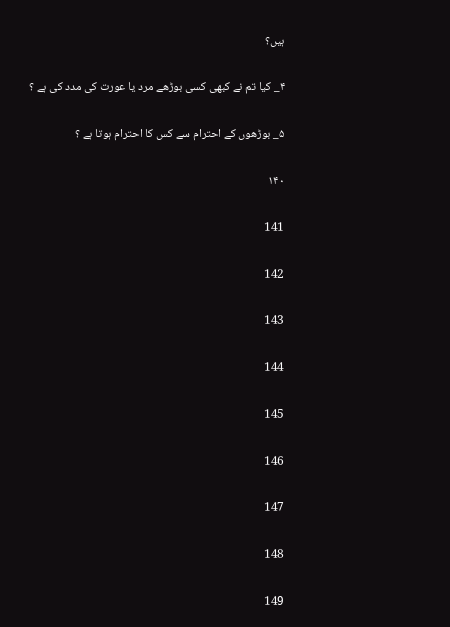ہیں؟

۴_ کیا تم نے کبھی کسی بوڑھے مرد یا عورت کی مدد کی ہے ؟

۵_ بوڑھوں کے احترام سے کس کا احترام ہوتا ہے ؟

۱۴۰

141

142

143

144

145

146

147

148

149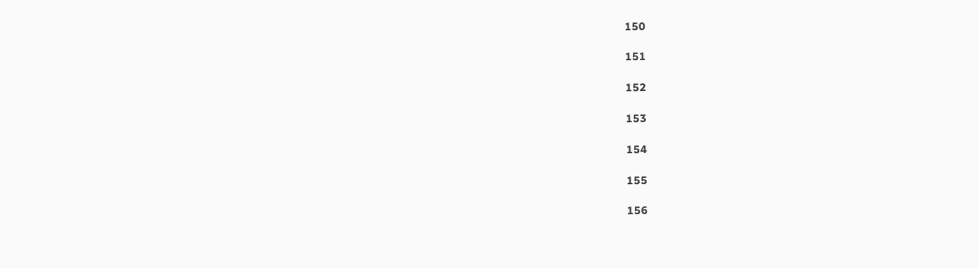150

151

152

153

154

155

156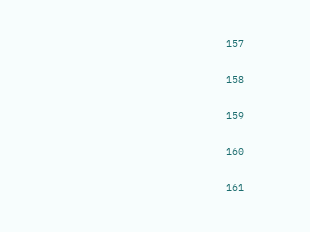157

158

159

160

161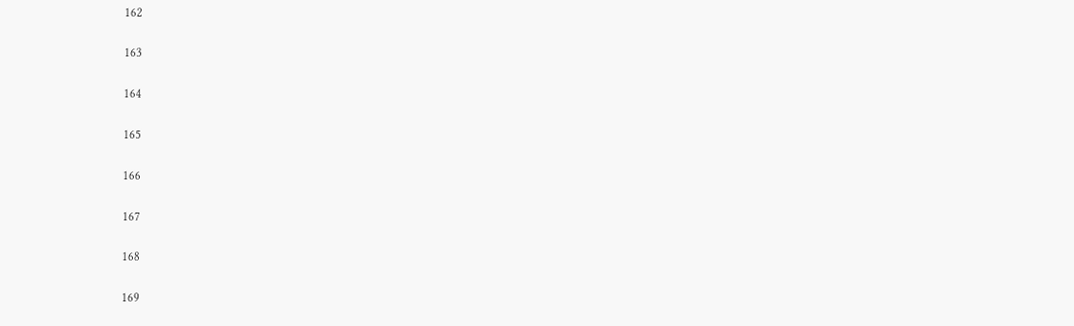162

163

164

165

166

167

168

169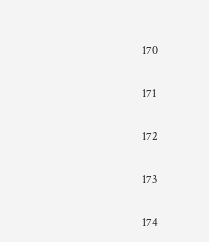170

171

172

173

174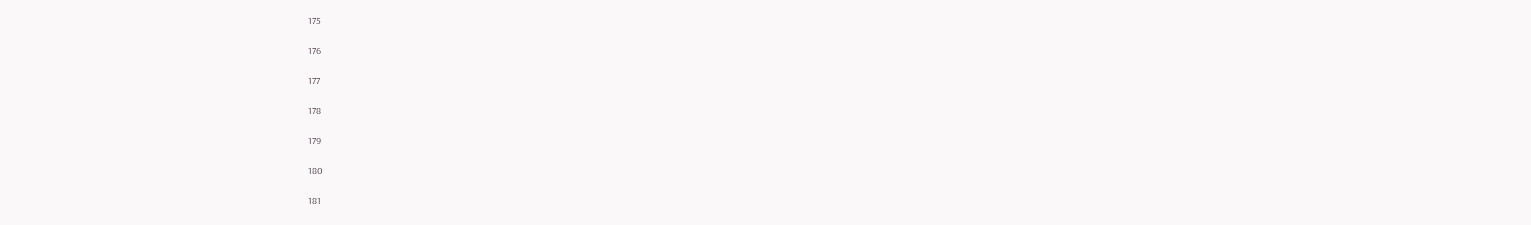175

176

177

178

179

180

181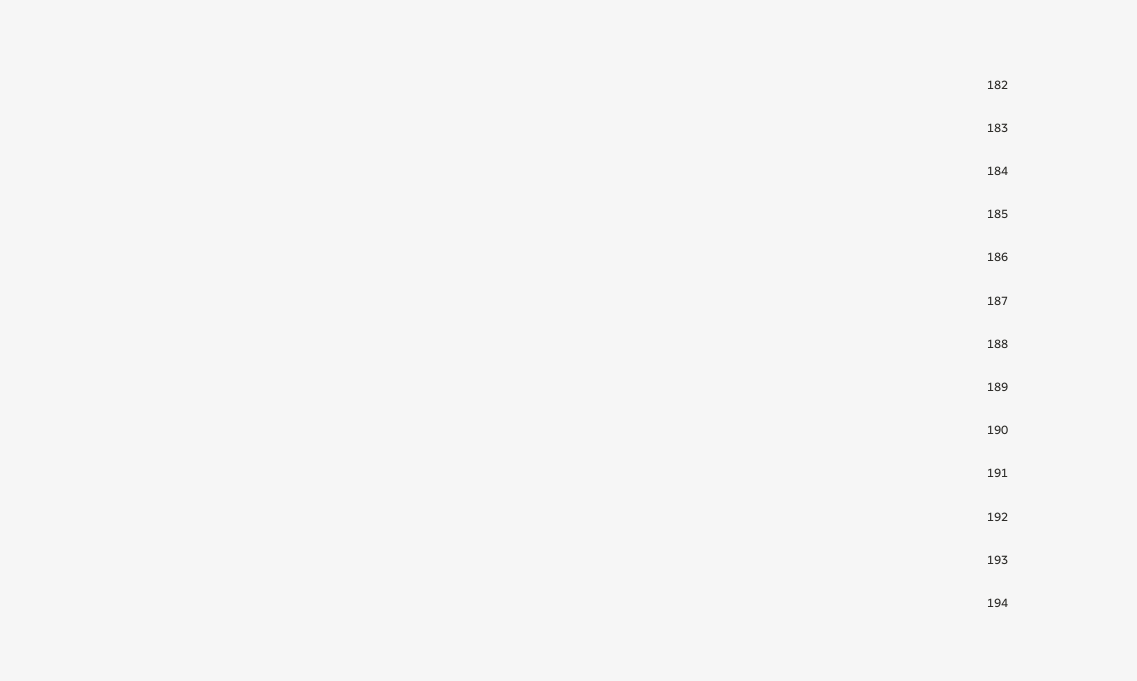182

183

184

185

186

187

188

189

190

191

192

193

194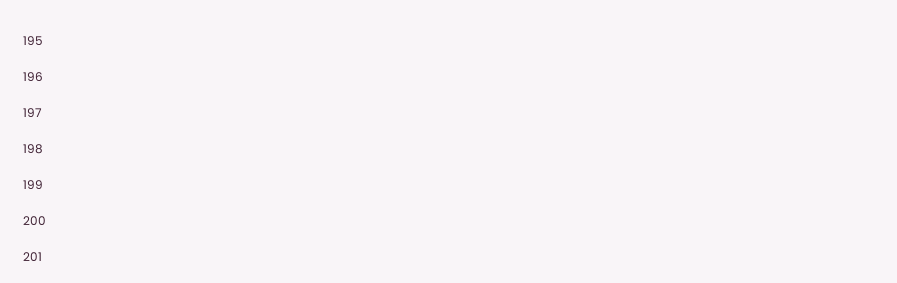195

196

197

198

199

200

201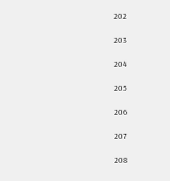202

203

204

205

206

207

208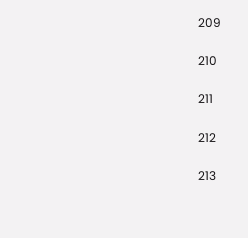209

210

211

212

213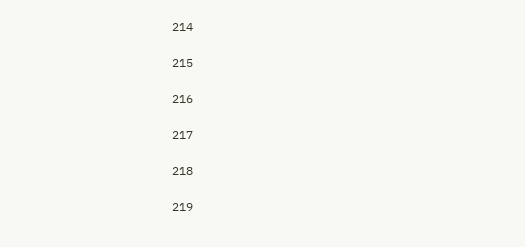214

215

216

217

218

219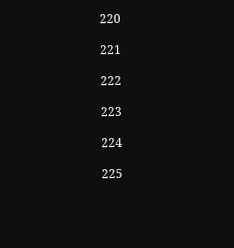220

221

222

223

224

225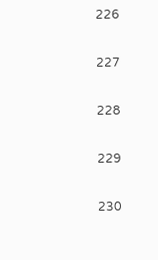226

227

228

229

230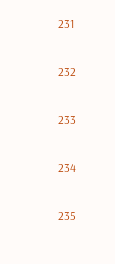231

232

233

234

235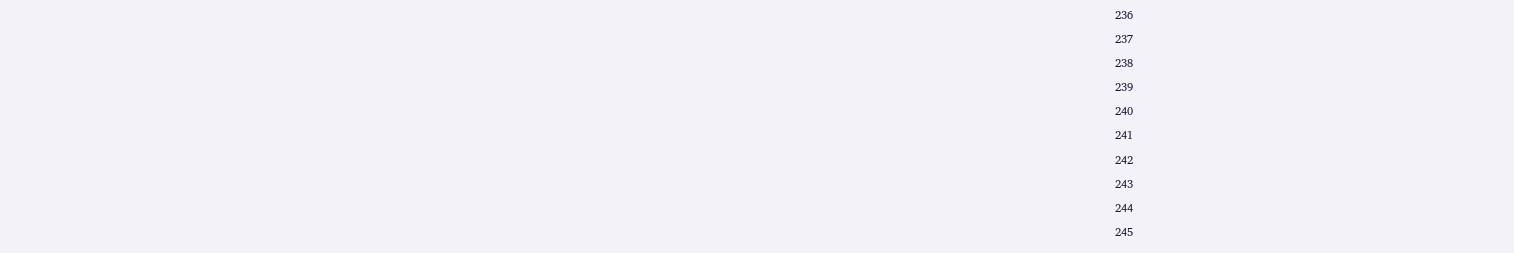236

237

238

239

240

241

242

243

244

245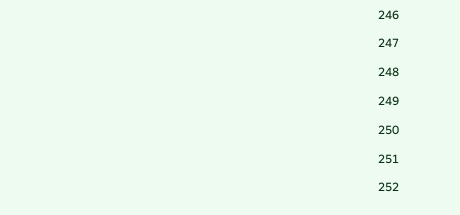246

247

248

249

250

251

252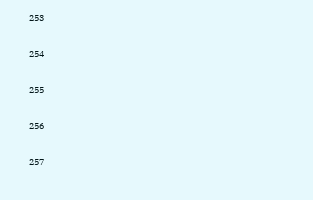253

254

255

256

257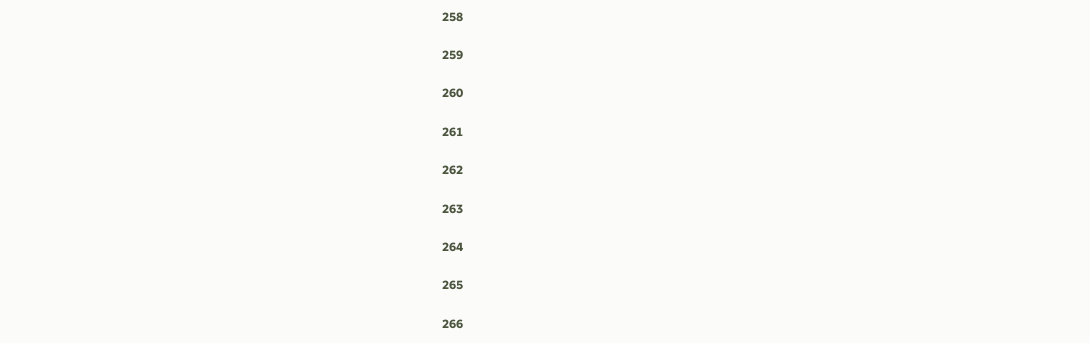258

259

260

261

262

263

264

265

266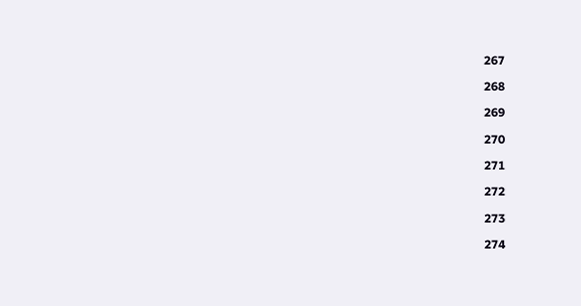267

268

269

270

271

272

273

274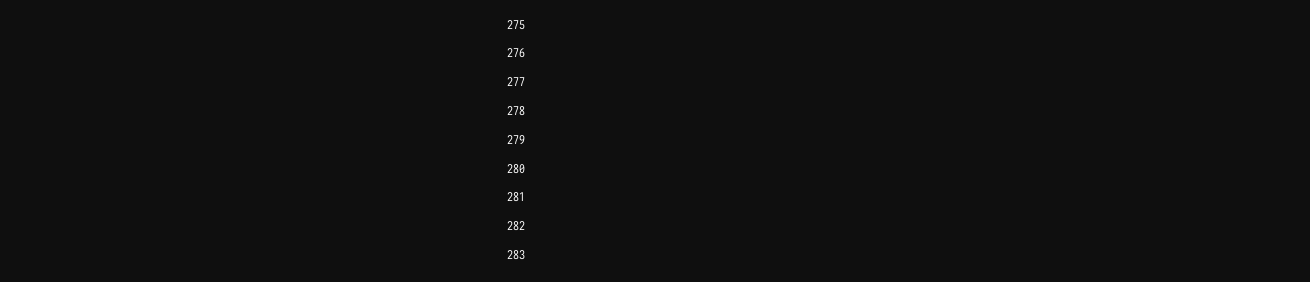275

276

277

278

279

280

281

282

283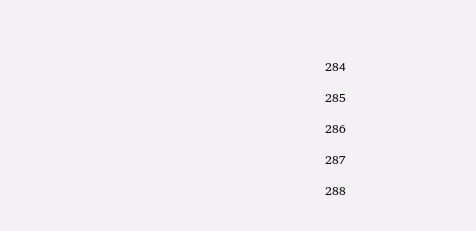284

285

286

287

288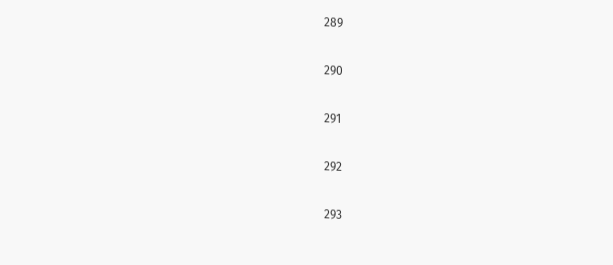289

290

291

292

293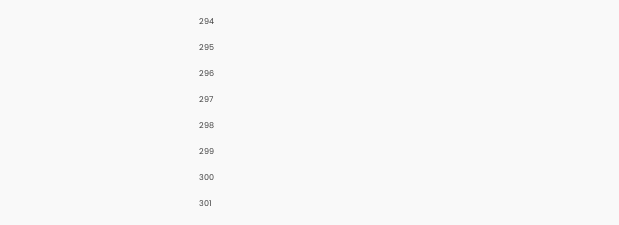294

295

296

297

298

299

300

301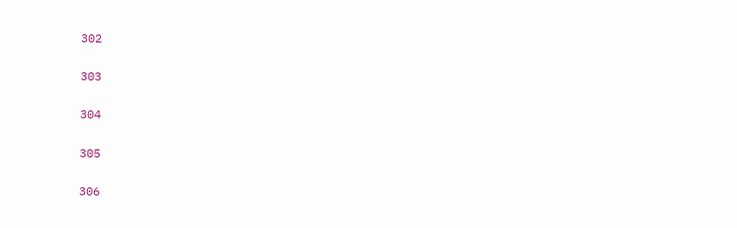302

303

304

305

306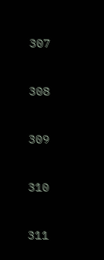307

308

309

310

311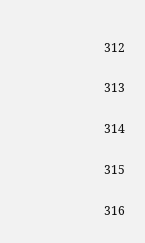312

313

314

315

316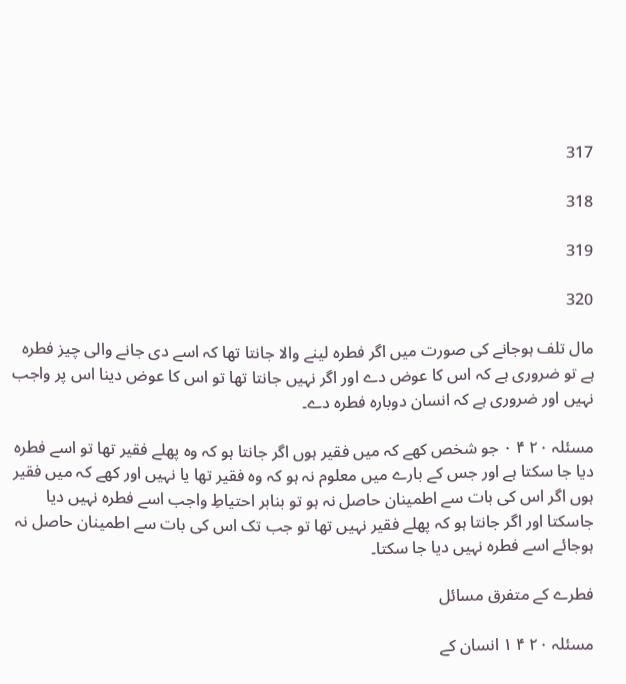317

318

319

320

مال تلف ہوجانے کی صورت ميں اگر فطرہ لينے والا جانتا تھا کہ اسے دی جانے والی چيز فطرہ ہے تو ضروری ہے کہ اس کا عوض دے اور اگر نہيں جانتا تھا تو اس کا عوض دینا اس پر واجب نہيں اور ضروری ہے کہ انسان دوبارہ فطرہ دے۔

مسئلہ ٢٠ ۴ ٠ جو شخص کهے کہ ميں فقير ہوں اگر جانتا ہو کہ وہ پهلے فقير تھا تو اسے فطرہ دیا جا سکتا ہے اور جس کے بارے ميں معلوم نہ ہو کہ وہ فقير تھا یا نہيں اور کهے کہ ميں فقير ہوں اگر اس کی بات سے اطمينان حاصل نہ ہو تو بنابر احتياطِ واجب اسے فطرہ نہيں دیا جاسکتا اور اگر جانتا ہو کہ پهلے فقير نہيں تھا تو جب تک اس کی بات سے اطمينان حاصل نہ ہوجائے اسے فطرہ نہيں دیا جا سکتا۔

فطرے کے متفرق مسائل

مسئلہ ٢٠ ۴ ١ انسان کے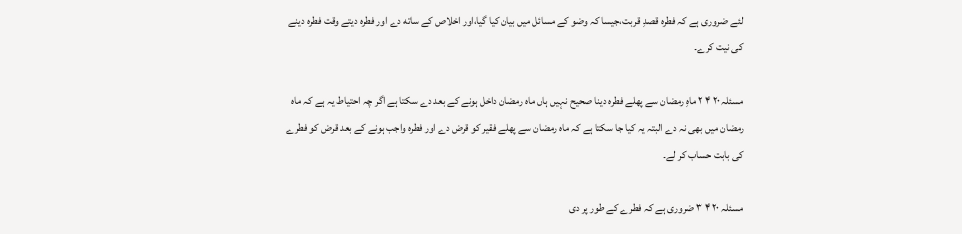لئے ضروری ہے کہ فطرہ قصدِ قربت،جيسا کہ وضو کے مسائل ميں بيان کيا گيا،اور اخلاص کے ساته دے اور فطرہ دیتے وقت فطرہ دینے کی نيت کرے۔

مسئلہ ٢٠ ۴ ٢ ماہِ رمضان سے پهلے فطرہ دینا صحيح نہيں ہاں ماہ رمضان داخل ہونے کے بعد دے سکتا ہے اگر چہ احتياط یہ ہے کہ ماہ رمضان ميں بھی نہ دے البتہ یہ کيا جا سکتا ہے کہ ماہ رمضان سے پهلے فقير کو قرض دے اور فطرہ واجب ہونے کے بعد قرض کو فطرے کی بابت حساب کر لے۔

مسئلہ ٢٠ ۴ ٣ ضروری ہے کہ فطرے کے طور پر دی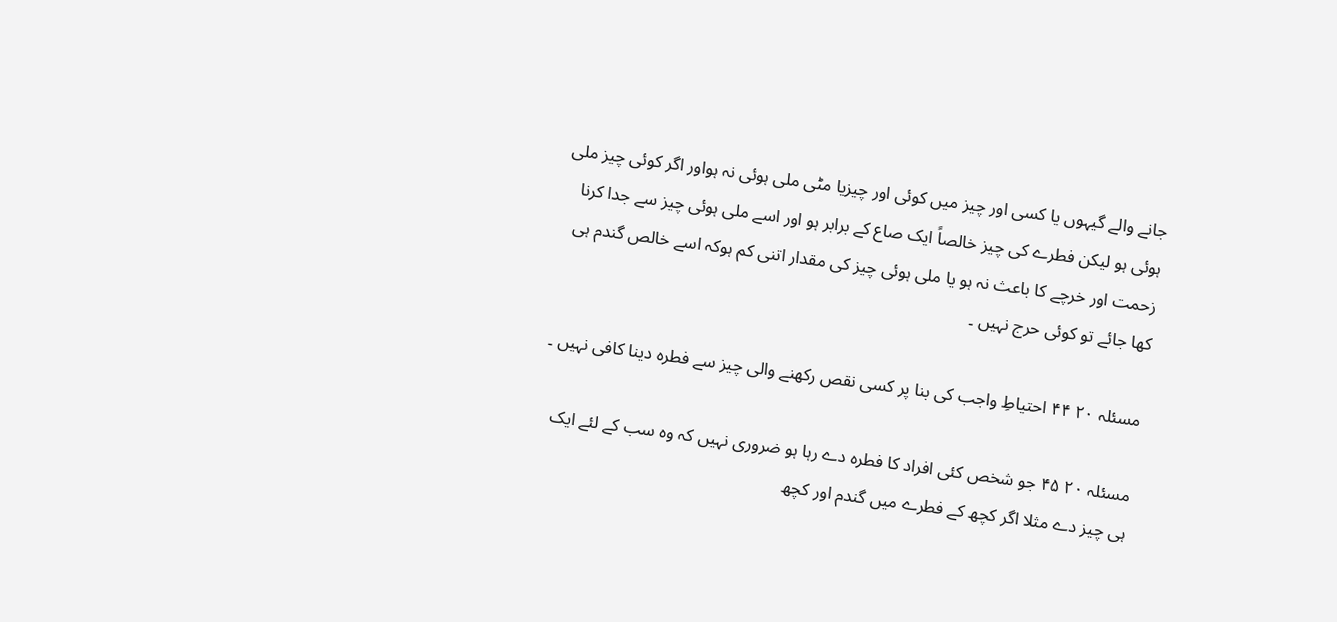جانے والے گيہوں یا کسی اور چيز ميں کوئی اور چيزیا مٹی ملی ہوئی نہ ہواور اگر کوئی چيز ملی ہوئی ہو ليکن فطرے کی چيز خالصاً ایک صاع کے برابر ہو اور اسے ملی ہوئی چيز سے جدا کرنا زحمت اور خرچے کا باعث نہ ہو یا ملی ہوئی چيز کی مقدار اتنی کم ہوکہ اسے خالص گندم ہی کها جائے تو کوئی حرج نہيں ۔

مسئلہ ٢٠ ۴۴ احتياطِ واجب کی بنا پر کسی نقص رکھنے والی چيز سے فطرہ دینا کافی نہيں ۔

مسئلہ ٢٠ ۴۵ جو شخص کئی افراد کا فطرہ دے رہا ہو ضروری نہيں کہ وہ سب کے لئے ایک ہی چيز دے مثلا اگر کچھ کے فطرے ميں گندم اور کچھ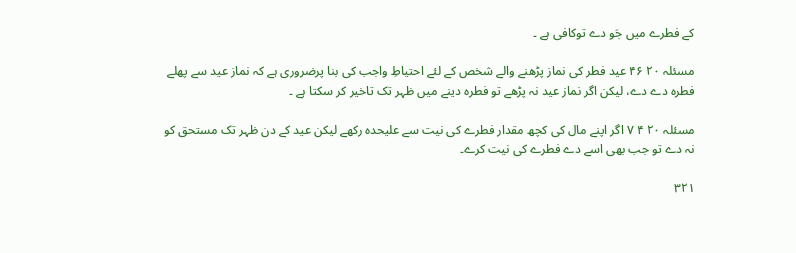کے فطرے ميں جَو دے توکافی ہے ۔

مسئلہ ٢٠ ۴۶ عيد فطر کی نماز پڑھنے والے شخص کے لئے احتياطِ واجب کی بنا پرضروری ہے کہ نماز عيد سے پهلے فطرہ دے دے، ليکن اگر نماز عيد نہ پڑھے تو فطرہ دینے ميں ظہر تک تاخير کر سکتا ہے ۔

مسئلہ ٢٠ ۴ ٧ اگر اپنے مال کی کچھ مقدار فطرے کی نيت سے عليحدہ رکھے ليکن عيد کے دن ظہر تک مستحق کو نہ دے تو جب بھی اسے دے فطرے کی نيت کرے۔

۳۲۱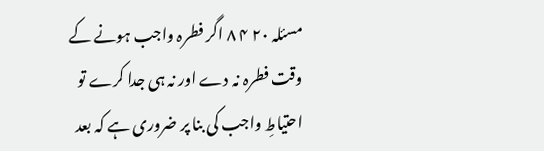مسئلہ ٢٠ ۴ ٨ اگر فطرہ واجب ہونے کے وقت فطرہ نہ دے اور نہ ہی جدا کرے تو احتياطِ واجب کی بنا پر ضروری ہے کہ بعد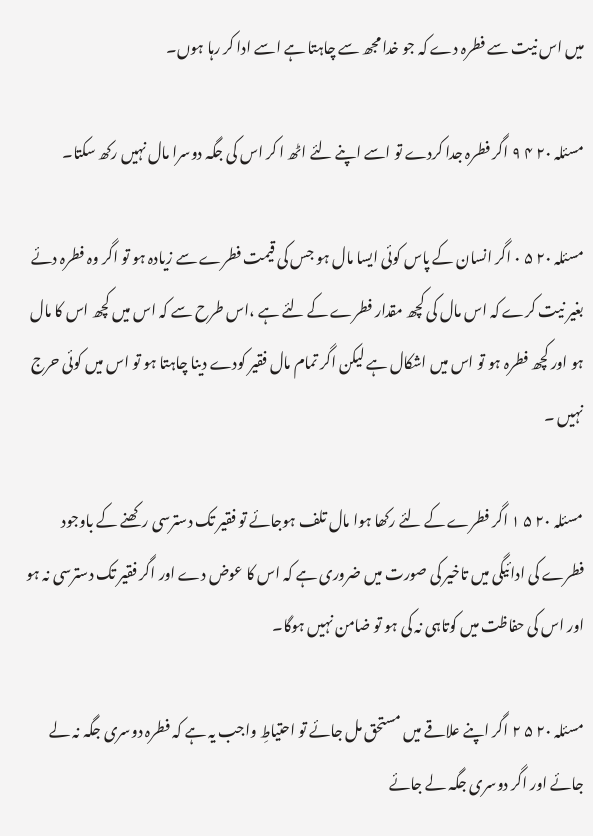ميں اس نيت سے فطرہ دے کہ جو خدا مجھ سے چاہتا ہے اسے ادا کر رہا ہوں۔

مسئلہ ٢٠ ۴ ٩ اگر فطرہ جدا کردے تو اسے اپنے لئے اٹھ ا کر اس کی جگہ دوسرا مال نہيں رکھ سکتا۔

مسئلہ ٢٠ ۵ ٠ اگر انسان کے پاس کوئی ایسا مال ہو جس کی قيمت فطرے سے زیادہ ہو تو اگر وہ فطرہ دئے بغير نيت کرے کہ اس مال کی کچھ مقدار فطرے کے لئے ہے ،اس طرح سے کہ اس ميں کچھ اس کا مال ہو اور کچھ فطرہ ہو تو اس ميں اشکال ہے ليکن اگر تمام مال فقير کودے دینا چاہتا ہو تو اس ميں کوئی حرج نہيں ۔

مسئلہ ٢٠ ۵ ١ اگر فطرے کے لئے رکھا ہوا مال تلف ہوجائے تو فقير تک دسترسی رکھنے کے باوجود فطرے کی ادائيگی ميں تاخير کی صورت ميں ضروری ہے کہ اس کا عوض دے اور اگر فقير تک دسترسی نہ ہو اور اس کی حفاظت ميں کوتاہی نہ کی ہو تو ضامن نہيں ہوگا۔

مسئلہ ٢٠ ۵ ٢ اگر اپنے علاقے ميں مستحق مل جائے تو احتياطِ واجب یہ ہے کہ فطرہ دوسری جگہ نہ لے جائے اور اگر دوسری جگہ لے جائے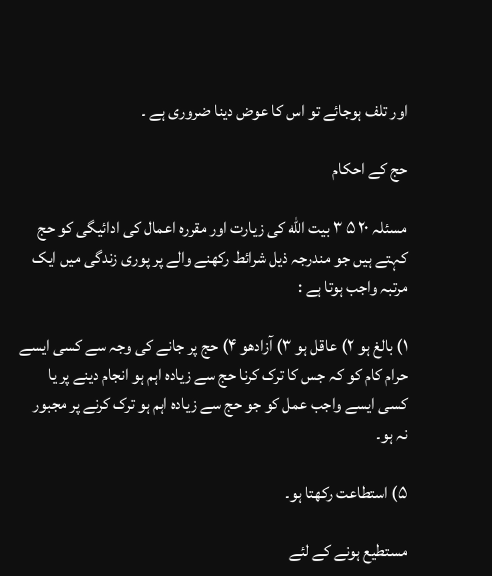اور تلف ہوجائے تو اس کا عوض دینا ضروری ہے ۔

حج کے احکام

مسئلہ ٢٠ ۵ ٣ بيت الله کی زیارت اور مقررہ اعمال کی ادائيگی کو حج کہتے ہيں جو مندرجہ ذیل شرائط رکھنے والے پر پوری زندگی ميں ایک مرتبہ واجب ہوتا ہے :

١) بالغ ہو ٢) عاقل ہو ٣) آزادهو ۴) حج پر جانے کی وجہ سے کسی ایسے حرام کام کو کہ جس کا ترک کرنا حج سے زیادہ اہم ہو انجام دینے پر یا کسی ایسے واجب عمل کو جو حج سے زیادہ اہم ہو ترک کرنے پر مجبور نہ ہو۔

۵) استطاعت رکھتا ہو۔

مستطيع ہونے کے لئے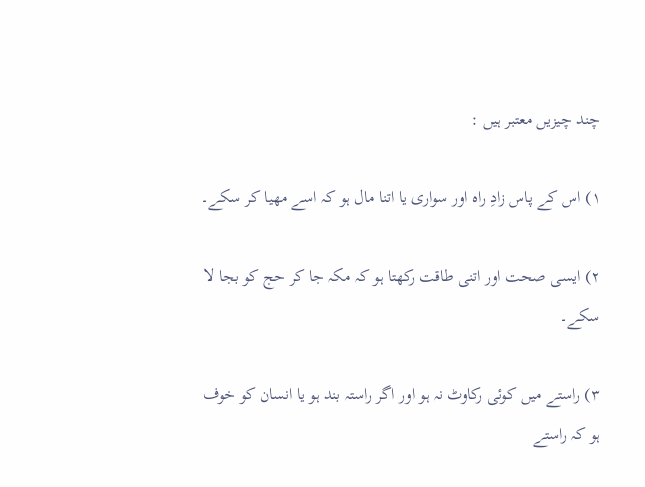چند چيزیں معتبر ہيں :

١) اس کے پاس زادِ راہ اور سواری یا اتنا مال ہو کہ اسے مهيا کر سکے۔

٢) ایسی صحت اور اتنی طاقت رکھتا ہو کہ مکہ جا کر حج کو بجا لا سکے۔

٣) راستے ميں کوئی رکاوٹ نہ ہو اور اگر راستہ بند ہو یا انسان کو خوف ہو کہ راستے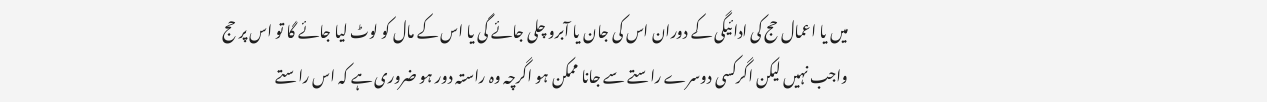ميں یا اعمال حج کی ادائيگی کے دوران اس کی جان یا آبرو چلی جائے گی یا اس کے مال کو لوٹ ليا جائے گا تو اس پر حج واجب نہيں ليکن اگرکسی دوسرے راستے سے جانا ممکن ہو اگرچہ وہ راستہ دور ہو ضروری ہے کہ اس راستے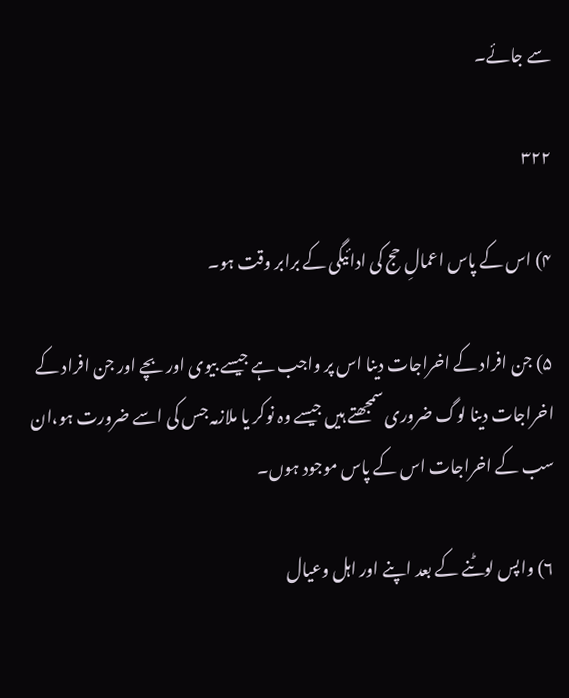سے جائے۔

۳۲۲

۴) اس کے پاس اعمالِ حج کی ادائيگی کے برابر وقت ہو۔

۵) جن افراد کے اخراجات دینا اس پر واجب ہے جيسے بيوی اور بچے اور جن افراد کے اخراجات دینا لوگ ضروری سمجھتے ہيں جيسے وہ نوکر یا ملازمہ جس کی اسے ضرورت ہو،ان سب کے اخراجات اس کے پاس موجود ہوں۔

۶) واپس لوٹنے کے بعد اپنے اور اہل وعيال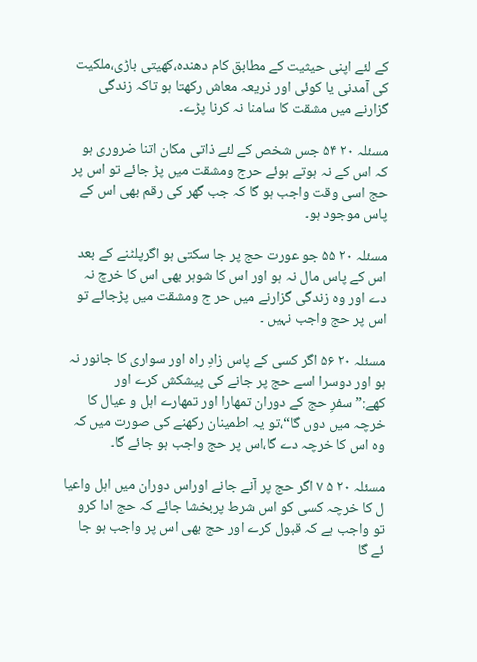کے لئے اپنی حيثيت کے مطابق کام دهندہ،کهيتی باڑی،ملکيت کی آمدنی یا کوئی اور ذریعہ معاش رکھتا ہو تاکہ زندگی گزارنے ميں مشقت کا سامنا نہ کرنا پڑے۔

مسئلہ ٢٠ ۵۴ جس شخص کے لئے ذاتی مکان اتنا ضروری ہو کہ اس کے نہ ہوتے ہوئے حرج ومشقت ميں پڑ جائے تو اس پر حج اسی وقت واجب ہو گا کہ جب گھر کی رقم بھی اس کے پاس موجود ہو۔

مسئلہ ٢٠ ۵۵ جو عورت حج پر جا سکتی ہو اگرپلٹنے کے بعد اس کے پاس مال نہ ہو اور اس کا شوہر بھی اس کا خرچ نہ دے اور وہ زندگی گزارنے ميں حر ج ومشقت ميں پڑجائے تو اس پر حج واجب نہيں ۔

مسئلہ ٢٠ ۵۶ اگر کسی کے پاس زادِ راہ اور سواری کا جانور نہ ہو اور دوسرا اسے حج پر جانے کی پيشکش کرے اور کهے:”سفرِ حج کے دوران تمهارا اور تمهارے اہل و عيال کا خرچہ ميں دوں گا“،تو یہ اطمينان رکھنے کی صورت ميں کہ وہ اس کا خرچہ دے گا،اس پر حج واجب ہو جائے گا۔

مسئلہ ٢٠ ۵ ٧ اگر حج پر آنے جانے اوراس دوران ميں اہل واعيا ل کا خرچہ کسی کو اس شرط پربخشا جائے کہ حج ادا کرو تو واجب ہے کہ قبول کرے اور حج بھی اس پر واجب ہو جا ئے گا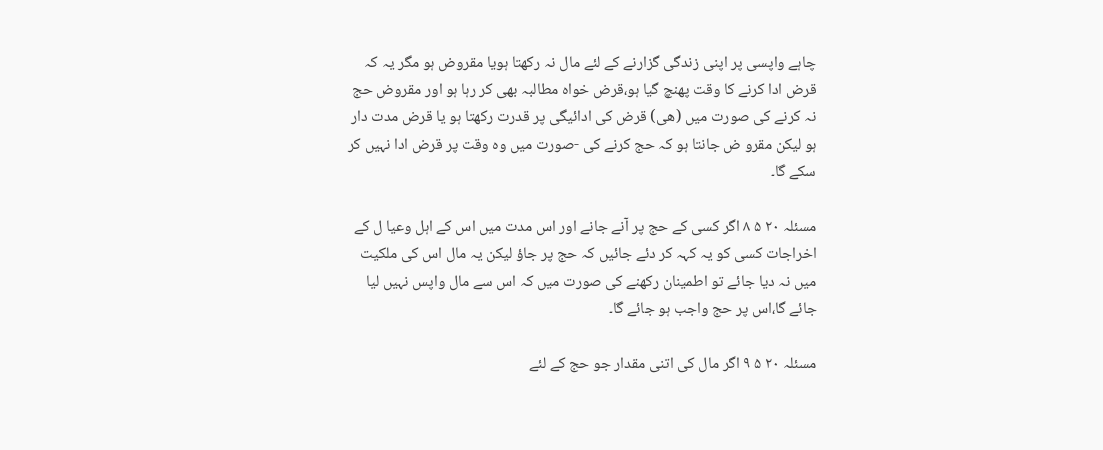چاہے واپسی پر اپنی زندگی گزارنے کے لئے مال نہ رکھتا ہویا مقروض ہو مگر یہ کہ قرض ادا کرنے کا وقت پهنچ گيا ہو،قرض خواہ مطالبہ بھی کر رہا ہو اور مقروض حج نہ کرنے کی صورت ميں (هی) قرض کی ادائيگی پر قدرت رکھتا ہو یا قرض مدت دار ہو ليکن مقرو ض جانتا ہو کہ حج کرنے کی -صورت ميں وہ وقت پر قرض ادا نہيں کر سکے گا۔

مسئلہ ٢٠ ۵ ٨ اگر کسی کے حج پر آنے جانے اور اس مدت ميں اس کے اہل وعيا ل کے اخراجات کسی کو یہ کہہ کر دئے جائيں کہ حج پر جاؤ ليکن یہ مال اس کی ملکيت ميں نہ دیا جائے تو اطمينان رکھنے کی صورت ميں کہ اس سے مال واپس نہيں ليا جائے گا،اس پر حج واجب ہو جائے گا۔

مسئلہ ٢٠ ۵ ٩ اگر مال کی اتنی مقدار جو حج کے لئے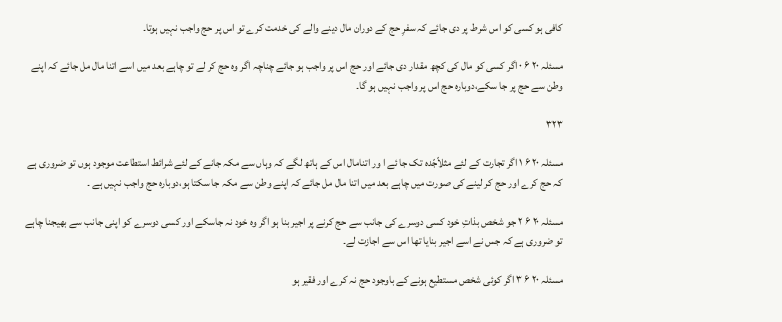کافی ہو کسی کو اس شرط پر دی جائے کہ سفرِ حج کے دوران مال دینے والے کی خدمت کرے تو اس پر حج واجب نہيں ہوتا۔

مسئلہ ٢٠ ۶ ٠ اگر کسی کو مال کی کچھ مقدار دی جائے اور حج اس پر واجب ہو جائے چناچہ اگر وہ حج کر لے تو چاہے بعد ميں اسے اتنا مال مل جائے کہ اپنے وطن سے حج پر جا سکے،دوبارہ حج اس پر واجب نہيں ہو گا۔

۳۲۳

مسئلہ ٢٠ ۶ ١ اگر تجارت کے لئے مثلاّجّدہ تک جا ئے ا ور اتنامال اس کے ہاتھ لگے کہ وہاں سے مکہ جانے کے لئے شرائط استطاعت موجود ہوں تو ضروری ہے کہ حج کرے اور حج کر لينے کی صورت ميں چاہے بعد ميں اتنا مال مل جائے کہ اپنے وطن سے مکہ جا سکتا ہو،دوبارہ حج واجب نہيں ہے ۔

مسئلہ ٢٠ ۶ ٢ جو شخص بذاتِ خود کسی دوسرے کی جانب سے حج کرنے پر اجير بنا ہو اگر وہ خود نہ جاسکے اور کسی دوسرے کو اپنی جانب سے بھيجنا چاہے تو ضروری ہے کہ جس نے اسے اجير بنایا تھا اس سے اجازت لے۔

مسئلہ ٢٠ ۶ ٣ اگر کوئی شخص مستطيع ہونے کے باوجود حج نہ کرے اور فقير ہو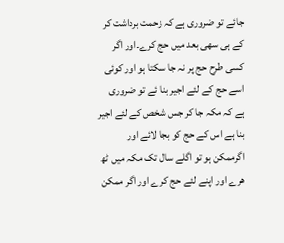جائے تو ضروری ہے کہ زحمت برداشت کر کے ہی سهی بعد ميں حج کرے۔اور اگر کسی طرح حج پر نہ جا سکتا ہو اور کوئی اسے حج کے لئے اجير بنا ئے تو ضروری ہے کہ مکہ جا کر جس شخص کے لئے اجير بنا ہے اس کے حج کو بجا لائے اور اگرممکن ہو تو اگلے سال تک مکہ ميں ٹھ هرے اور اپنے لئے حج کرے اور اگر ممکن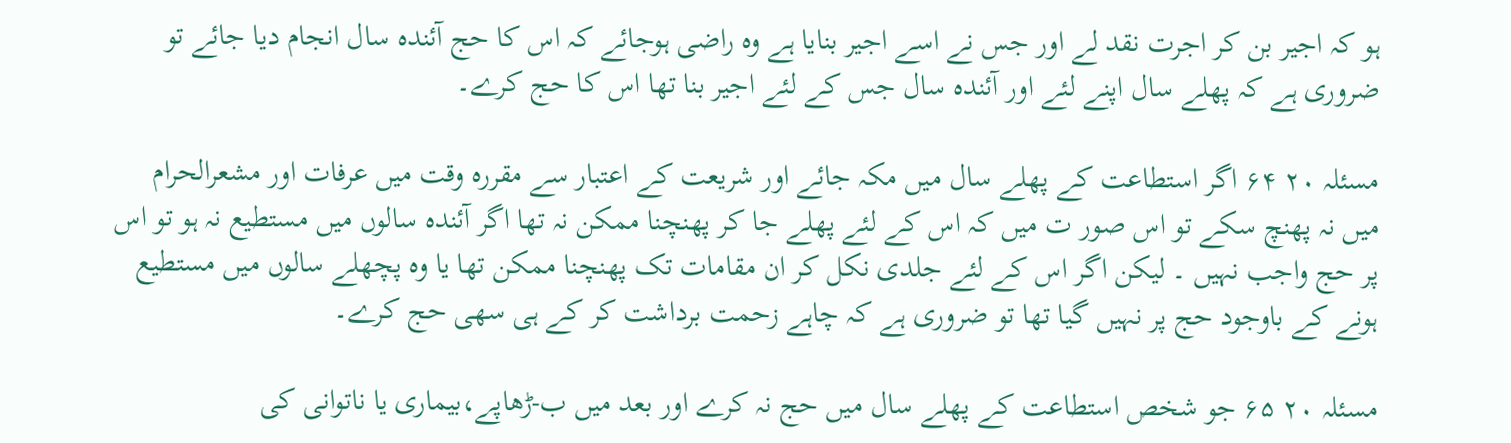ہو کہ اجير بن کر اجرت نقد لے اور جس نے اسے اجير بنایا ہے وہ راضی ہوجائے کہ اس کا حج آئندہ سال انجام دیا جائے تو ضروری ہے کہ پهلے سال اپنے لئے اور آئندہ سال جس کے لئے اجير بنا تھا اس کا حج کرے۔

مسئلہ ٢٠ ۶۴ اگر استطاعت کے پهلے سال ميں مکہ جائے اور شریعت کے اعتبار سے مقررہ وقت ميں عرفات اور مشعرالحرام ميں نہ پهنچ سکے تو اس صور ت ميں کہ اس کے لئے پهلے جا کر پهنچنا ممکن نہ تھا اگر آئندہ سالوں ميں مستطيع نہ ہو تو اس پر حج واجب نہيں ۔ ليکن اگر اس کے لئے جلدی نکل کر ان مقامات تک پهنچنا ممکن تھا یا وہ پچهلے سالوں ميں مستطيع ہونے کے باوجود حج پر نہيں گيا تھا تو ضروری ہے کہ چاہے زحمت برداشت کر کے ہی سهی حج کرے۔

مسئلہ ٢٠ ۶۵ جو شخص استطاعت کے پهلے سال ميں حج نہ کرے اور بعد ميں ب-ڑھاپے،بيماری یا ناتوانی کی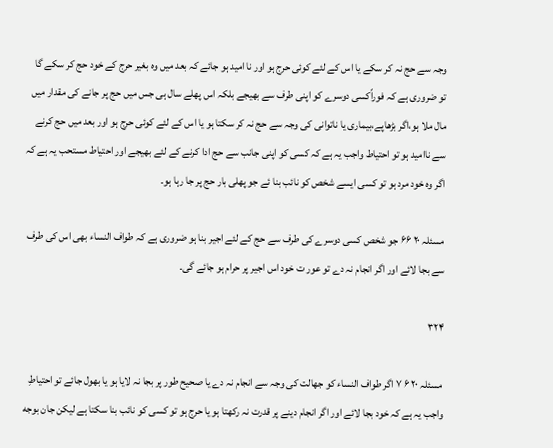وجہ سے حج نہ کر سکے یا اس کے لئے کوئی حرج ہو اور نا اميد ہو جائے کہ بعد ميں وہ بغير حرج کے خود حج کر سکے گا تو ضروری ہے کہ فوراًکسی دوسرے کو اپنی طرف سے بھيجے بلکہ اس پهلے سال ہی جس ميں حج پر جانے کی مقدار ميں مال ملا ہو،اگر بڑھاپے،بيماری یا ناتوانی کی وجہ سے حج نہ کر سکتا ہو یا اس کے لئے کوئی حرج ہو اور بعد ميں حج کرنے سے نااميد ہو تو احتياط واجب یہ ہے کہ کسی کو اپنی جانب سے حج ادا کرنے کے لئے بھيجے اور احتياط مستحب یہ ہے کہ اگر وہ خود مرد ہو تو کسی ایسے شخص کو نائب بنا ئے جو پهلی بار حج پر جا رہا ہو۔

مسئلہ ٢٠ ۶۶ جو شخص کسی دوسرے کی طرف سے حج کے لئے اجير بنا ہو ضروری ہے کہ طواف النساء بھی اس کی طرف سے بجا لائے اور اگر انجام نہ دے تو عور ت خود اس اجير پر حرام ہو جائے گی۔

۳۲۴

مسئلہ ٢٠ ۶ ٧ اگر طواف النساء کو جهالت کی وجہ سے انجام نہ دے یا صحيح طور پر بجا نہ لایا ہو یا بھول جائے تو احتياطِ واجب یہ ہے کہ خود بجا لائے اور اگر انجام دینے پر قدرت نہ رکھتا ہو یا حرج ہو تو کسی کو نائب بنا سکتا ہے ليکن جان بوجه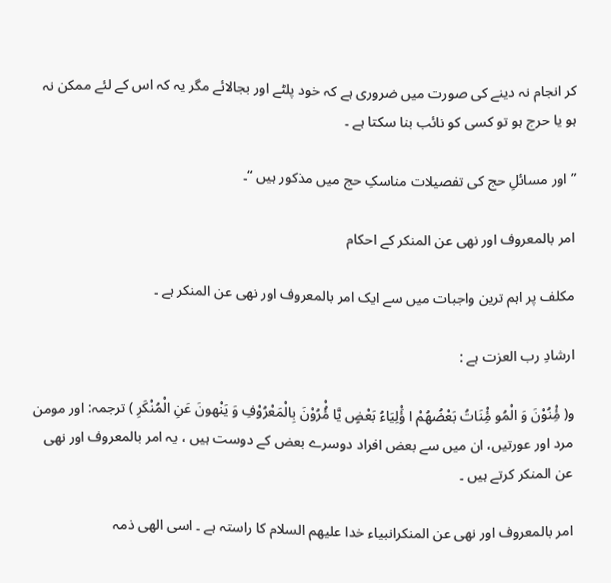کر انجام نہ دینے کی صورت ميں ضروری ہے کہ خود پلٹے اور بجالائے مگر یہ کہ اس کے لئے ممکن نہ ہو یا حرج ہو تو کسی کو نائب بنا سکتا ہے ۔

”اور مسائلِ حج کی تفصيلات مناسکِ حج ميں مذکور ہيں “۔

امر بالمعروف اور نهی عن المنکر کے احکام

مکلف پر اہم ترین واجبات ميں سے ایک امر بالمعروف اور نهی عن المنکر ہے ۔

ارشادِ رب العزت ہے :

و( مِْٔنُوْنَ وَ الْمُو مِْٔنَاتُ بَعْضُهُمْ ا ؤَْلِيَاءُ بَعْضٍ یَّا مُْٔرُوْنَ بِالْمَعْرُوْفِ وَ یَنْهونَ عَنِ الْمُنْکَرِ ) ترجمہ: اور مومن مرد اور عورتيں، ان ميں سے بعض افراد دوسرے بعض کے دوست ہيں ، یہ امر بالمعروف اور نهی عن المنکر کرتے ہيں ۔

امر بالمعروف اور نهی عن المنکرانبياء خدا عليهم السلام کا راستہ ہے ۔ اسی الهی ذمہ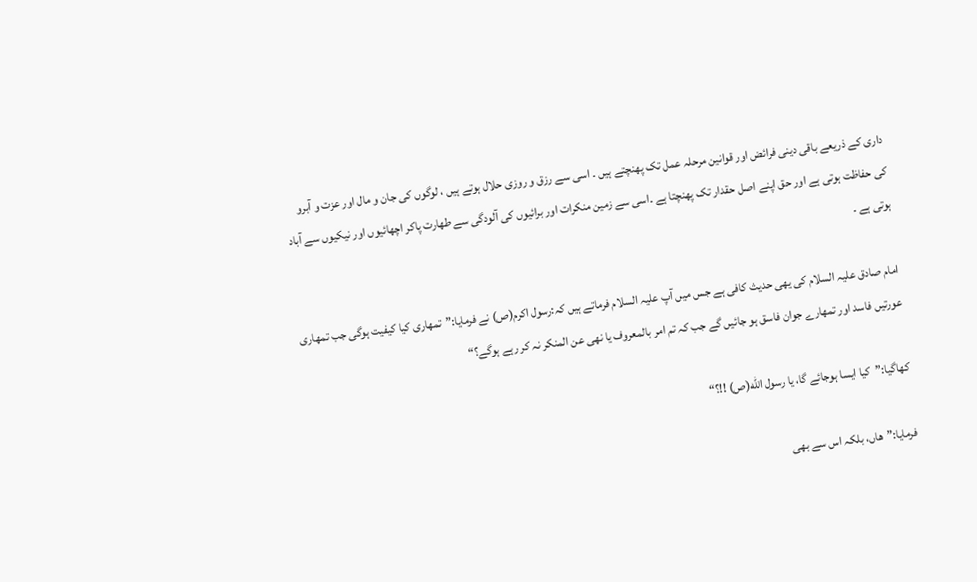داری کے ذریعے باقی دینی فرائض اور قوانين مرحلہ عمل تک پهنچتے ہيں ۔ اسی سے رزق و روزی حلال ہوتے ہيں ، لوگوں کی جان و مال اور عزت و آبرو کی حفاظت ہوتی ہے اور حق اپنے اصل حقدار تک پهنچتا ہے ۔اسی سے زمين منکرات اور برائيوں کی آلودگی سے طهارت پاکر اچھائيوں اور نيکيوں سے آباد ہوتی ہے ۔

امام صادق عليہ السلام کی یهی حدیث کافی ہے جس ميں آپ عليہ السلام فرماتے ہيں کہ:رسول اکرم(ص) نے فرمایا:”تمهاری کيا کيفيت ہوگی جب تمهاری عورتيں فاسد اور تمهارے جوان فاسق ہو جائيں گے جب کہ تم امر بالمعروف یا نهی عن المنکر نہ کر رہے ہوگے؟“

کهاگيا:”کيا ایسا ہوجائے گا، یا رسول الله(ص) !!؟“

فرمایا:”هاں، بلکہ اس سے بھی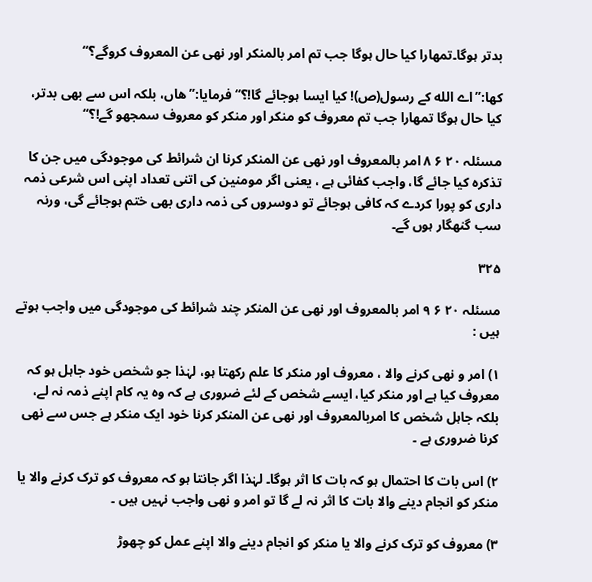بدتر ہوگا۔تمهارا کيا حال ہوگا جب تم امر بالمنکر اور نهی عن المعروف کروگے؟“

کها:”اے الله کے رسول(ص)! کيا ایسا ہوجائے گا!؟“ فرمایا:”هاں، بلکہ اس سے بھی بدتر، کيا حال ہوگا تمهارا جب تم معروف کو منکر اور منکر کو معروف سمجھو گے!؟“

مسئلہ ٢٠ ۶ ٨ امر بالمعروف اور نهی عن المنکر کرنا ان شرائط کی موجودگی ميں جن کا تذکرہ کيا جائے گا، واجب کفائی ہے ، یعنی اگر مومنين کی اتنی تعداد اپنی اس شرعی ذمہ داری کو پورا کردے کہ کافی ہوجائے تو دوسروں کی ذمہ داری بھی ختم ہوجائے گی، ورنہ سب گنهگار ہوں گے۔

۳۲۵

مسئلہ ٢٠ ۶ ٩ امر بالمعروف اور نهی عن المنکر چند شرائط کی موجودگی ميں واجب ہوتے ہيں :

١) امر و نهی کرنے والا ، معروف اور منکر کا علم رکھتا ہو، لہٰذا جو شخص خود جاہل ہو کہ معروف کيا ہے اور منکر کيا، ایسے شخص کے لئے ضروری ہے کہ وہ یہ کام اپنے ذمہ نہ لے، بلکہ جاہل شخص کا امربالمعروف اور نهی عن المنکر کرنا خود ایک منکر ہے جس سے نهی کرنا ضروری ہے ۔

٢) اس بات کا احتمال ہو کہ بات کا اثر ہوگا۔ لہٰذا اگر جانتا ہو کہ معروف کو ترک کرنے والا یا منکر کو انجام دینے والا بات کا اثر نہ لے گا تو امر و نهی واجب نہيں ہيں ۔

٣) معروف کو ترک کرنے والا یا منکر کو انجام دینے والا اپنے عمل کو چھوڑ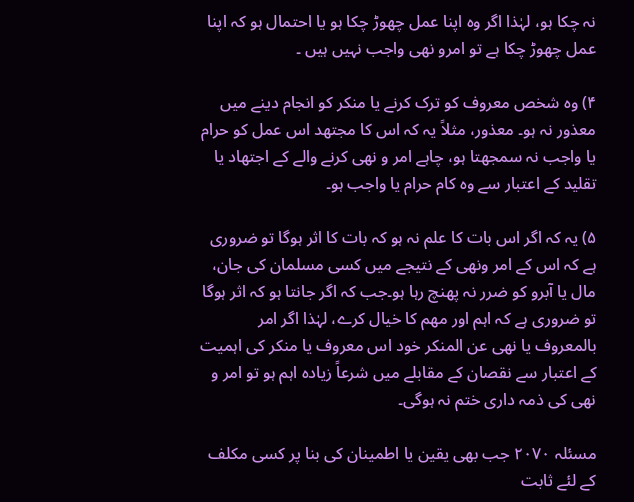نہ چکا ہو، لہٰذا اگر وہ اپنا عمل چھوڑ چکا ہو یا احتمال ہو کہ اپنا عمل چھوڑ چکا ہے تو امرو نهی واجب نہيں ہيں ۔

۴) وہ شخص معروف کو ترک کرنے یا منکر کو انجام دینے ميں معذور نہ ہو۔ معذور، مثلاً یہ کہ اس کا مجتهد اس عمل کو حرام یا واجب نہ سمجھتا ہو، چاہے امر و نهی کرنے والے کے اجتهاد یا تقليد کے اعتبار سے وہ کام حرام یا واجب ہو۔

۵) یہ کہ اگر اس بات کا علم نہ ہو کہ بات کا اثر ہوگا تو ضروری ہے کہ اس کے امر ونهی کے نتيجے ميں کسی مسلمان کی جان، مال یا آبرو کو ضرر نہ پهنچ رہا ہو۔جب کہ اگر جانتا ہو کہ اثر ہوگا تو ضروری ہے کہ اہم اور مهم کا خيال کرے، لہٰذا اگر امر بالمعروف یا نهی عن المنکر خود اس معروف یا منکر کی اہميت کے اعتبار سے نقصان کے مقابلے ميں شرعاً زیادہ اہم ہو تو امر و نهی کی ذمہ داری ختم نہ ہوگی۔

مسئلہ ٢٠٧٠ جب بھی یقين یا اطمينان کی بنا پر کسی مکلف کے لئے ثابت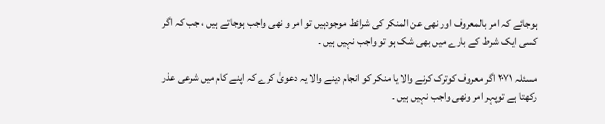ہوجائے کہ امر بالمعروف اور نهی عن المنکر کی شرائط موجودہيں تو امر و نهی واجب ہوجاتے ہيں ، جب کہ اگر کسی ایک شرط کے بارے ميں بھی شک ہو تو واجب نہيں ہيں ۔

مسئلہ ٢٠٧١ اگر معروف کوترک کرنے والا یا منکر کو انجام دینے والا یہ دعویٰ کرے کہ اپنے کام ميں شرعی عذر رکھتا ہے توپہر امر ونهی واجب نہيں ہيں ۔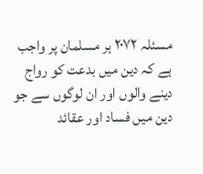مسئلہ ٢٠٧٢ ہر مسلمان پر واجب ہے کہ دین ميں بدعت کو رواج دینے والوں اور ان لوگوں سے جو دین ميں فساد اور عقائد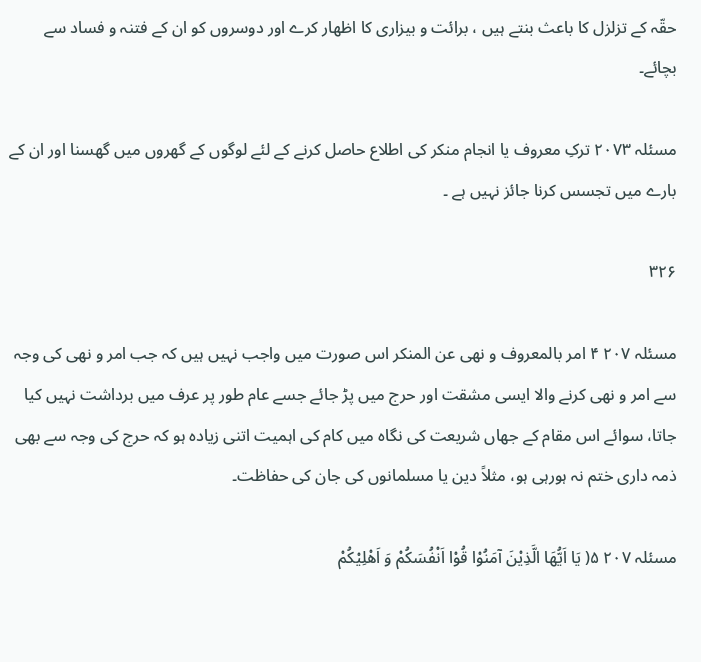حقّہ کے تزلزل کا باعث بنتے ہيں ، برائت و بيزاری کا اظهار کرے اور دوسروں کو ان کے فتنہ و فساد سے بچائے۔

مسئلہ ٢٠٧٣ ترکِ معروف یا انجام منکر کی اطلاع حاصل کرنے کے لئے لوگوں کے گهروں ميں گهسنا اور ان کے بارے ميں تجسس کرنا جائز نہيں ہے ۔

۳۲۶

مسئلہ ٢٠٧ ۴ امر بالمعروف و نهی عن المنکر اس صورت ميں واجب نہيں ہيں کہ جب امر و نهی کی وجہ سے امر و نهی کرنے والا ایسی مشقت اور حرج ميں پڑ جائے جسے عام طور پر عرف ميں برداشت نہيں کيا جاتا، سوائے اس مقام کے جهاں شریعت کی نگاہ ميں کام کی اہميت اتنی زیادہ ہو کہ حرج کی وجہ سے بھی ذمہ داری ختم نہ ہورہی ہو، مثلاً دین یا مسلمانوں کی جان کی حفاظت۔

مسئلہ ٢٠٧ ۵( یَا اَیُّهَا الَّذِیْنَ آمَنُوْا قُوْا اَنْفُسَکُمْ وَ اَهْلِيْکُمْ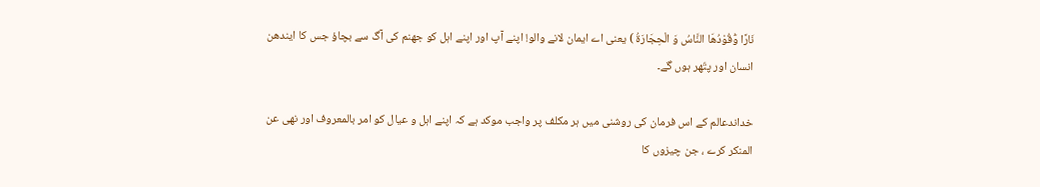نَارًا وُّقُوْدُهَا النَّاسُ وَ الْحِجَارَةُ ) یعنی اے ایمان لانے والو! اپنے آپ اور اپنے اہل کو جهنم کی آگ سے بچاؤ جس کا ایندهن انسان اور پتّھر ہوں گے۔

خداندعالم کے اس فرمان کی روشنی ميں ہر مکلف پر واجب موکد ہے کہ اپنے اہل و عيال کو امر بالمعروف اور نهی عن المنکر کرے ، جن چيزوں کا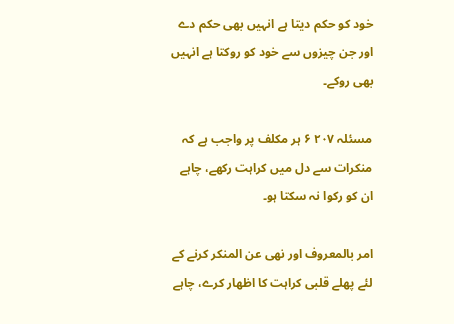خود کو حکم دیتا ہے انہيں بھی حکم دے اور جن چيزوں سے خود کو روکتا ہے انہيں بھی روکے۔

مسئلہ ٢٠٧ ۶ ہر مکلف پر واجب ہے کہ منکرات سے دل ميں کراہت رکھے، چاہے ان کو رکوا نہ سکتا ہو۔

امر بالمعروف اور نهی عن المنکر کرنے کے لئے پهلے قلبی کراہت کا اظهار کرے، چاہے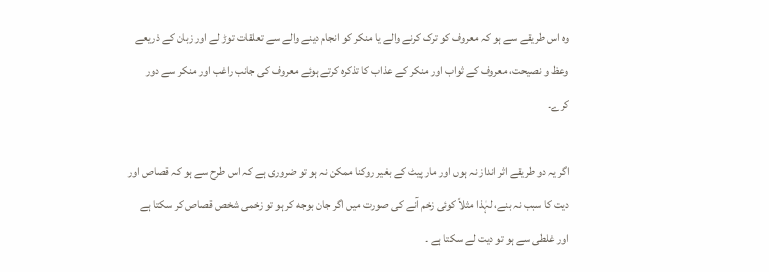وہ اس طریقے سے ہو کہ معروف کو ترک کرنے والے یا منکر کو انجام دینے والے سے تعلقات توڑ لے اور زبان کے ذریعے وعظ و نصيحت، معروف کے ثواب اور منکر کے عذاب کا تذکرہ کرتے ہوئے معروف کی جانب راغب اور منکر سے دور کرے۔

اگر یہ دو طریقے اثر انداز نہ ہوں اور مار پيٹ کے بغير روکنا ممکن نہ ہو تو ضروری ہے کہ اس طرح سے ہو کہ قصاص اور دیت کا سبب نہ بنے، لہٰذا مثلاً کوئی زخم آنے کی صورت ميں اگر جان بوجه کر ہو تو زخمی شخص قصاص کر سکتا ہے اور غلطی سے ہو تو دیت لے سکتا ہے ۔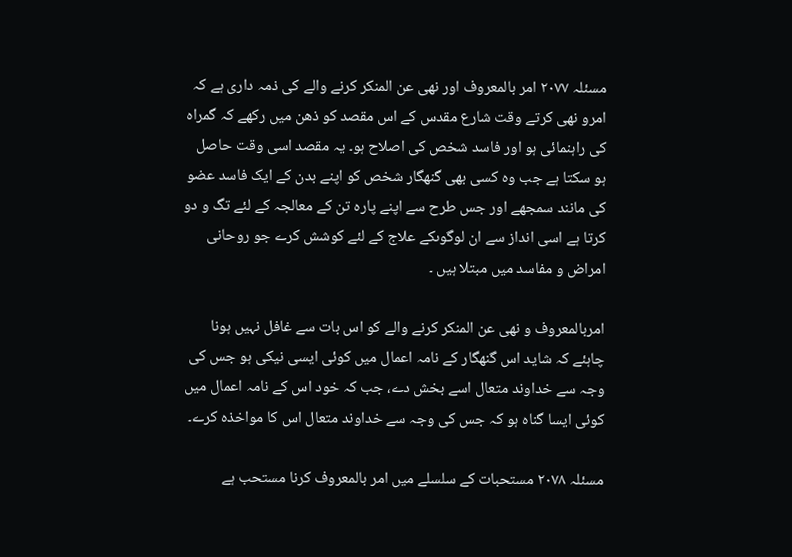مسئلہ ٢٠٧٧ امر بالمعروف اور نهی عن المنکر کرنے والے کی ذمہ داری ہے کہ امرو نهی کرتے وقت شارع مقدس کے اس مقصد کو ذهن ميں رکھے کہ گمراہ کی راہنمائی ہو اور فاسد شخص کی اصلاح ہو۔ یہ مقصد اسی وقت حاصل ہو سکتا ہے جب وہ کسی بھی گنهگار شخص کو اپنے بدن کے ایک فاسد عضو کی مانند سمجھے اور جس طرح سے اپنے پارہ تن کے معالجہ کے لئے تگ و دو کرتا ہے اسی انداز سے ان لوگوںکے علاج کے لئے کوشش کرے جو روحانی امراض و مفاسد ميں مبتلا ہيں ۔

امربالمعروف و نهی عن المنکر کرنے والے کو اس بات سے غافل نہيں ہونا چاہئے کہ شاید اس گنهگار کے نامہ اعمال ميں کوئی ایسی نيکی ہو جس کی وجہ سے خداوند متعال اسے بخش دے، جب کہ خود اس کے نامہ اعمال ميں کوئی ایسا گناہ ہو کہ جس کی وجہ سے خداوند متعال اس کا مواخذہ کرے۔

مسئلہ ٢٠٧٨ مستحبات کے سلسلے ميں امر بالمعروف کرنا مستحب ہے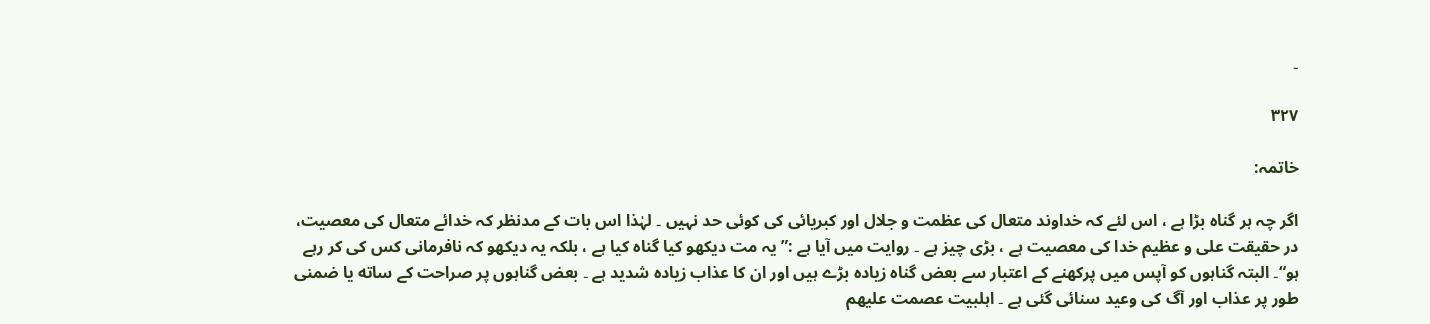۔

۳۲۷

خاتمہ:

اگر چہ ہر گناہ بڑا ہے ، اس لئے کہ خداوند متعال کی عظمت و جلال اور کبریائی کی کوئی حد نہيں ۔ لہٰذا اس بات کے مدنظر کہ خدائے متعال کی معصيت، در حقيقت علی و عظيم خدا کی معصيت ہے ، بڑی چيز ہے ۔ روایت ميں آیا ہے :”یہ مت دیکھو کيا گناہ کيا ہے ، بلکہ یہ دیکھو کہ نافرمانی کس کی کر رہے ہو“۔ البتہ گناہوں کو آپس ميں پرکھنے کے اعتبار سے بعض گناہ زیادہ بڑے ہيں اور ان کا عذاب زیادہ شدید ہے ۔ بعض گناہوں پر صراحت کے ساته یا ضمنی طور پر عذاب اور آگ کی وعيد سنائی گئی ہے ۔ اہلبيت عصمت عليهم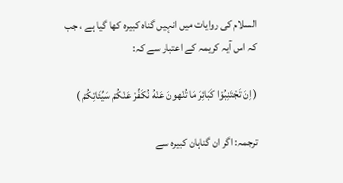السلام کی روایات ميں انہيں گناہ کبيرہ کها گيا ہے ، جب کہ اس آیہ کریمہ کے اعتبار سے کہ:

( اِنَ تَجْتَنِبُوْا کَبَائِرَ مَا تُنْهونَ عَنْهُ نُکَفِّرْ عَنْکُمْ سَيِّئَاتِکُمْ )

ترجمہ: اگر ان گناہان کبيرہ سے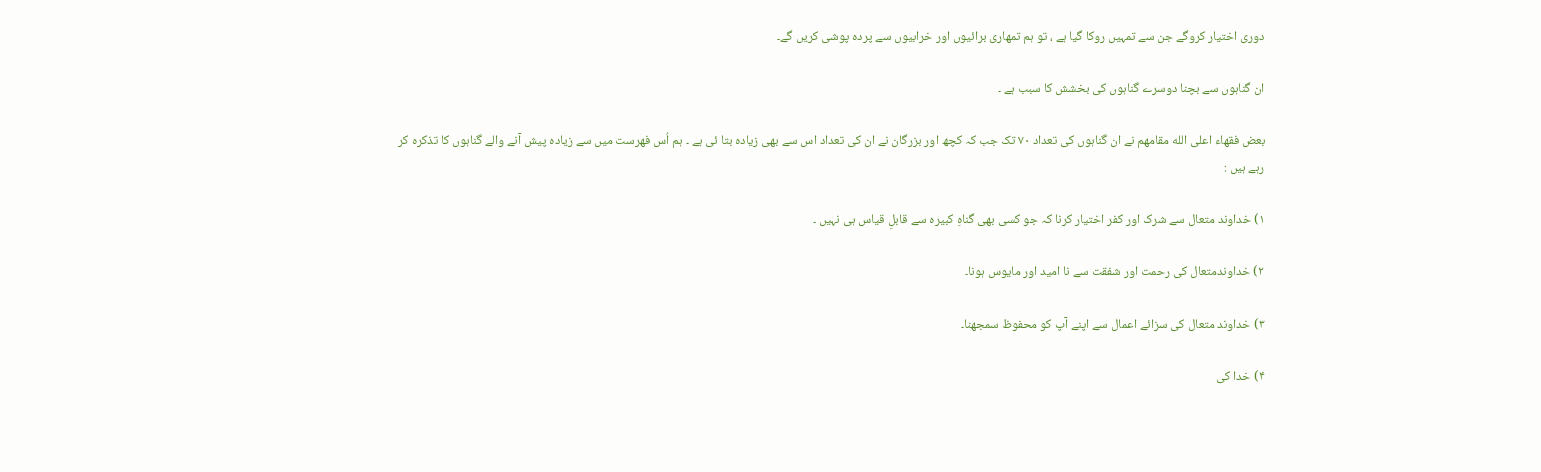دوری اختيار کروگے جن سے تمہيں روکا گيا ہے ، تو ہم تمهاری برائيوں اور خرابيوں سے پردہ پوشی کریں گے۔

ان گناہوں سے بچنا دوسرے گناہوں کی بخشش کا سبب ہے ۔

بعض فقهاء اعلی الله مقامهم نے ان گناہوں کی تعداد ٧٠ تک جب کہ کچھ اور بزرگان نے ان کی تعداد اس سے بھی زیادہ بتا ئی ہے ۔ ہم اُس فهرست ميں سے زیادہ پيش آنے والے گناہوں کا تذکرہ کر رہے ہيں :

١) خداوند متعال سے شرک اور کفر اختيار کرنا کہ جو کسی بھی گناہِ کبيرہ سے قابلِ قياس ہی نہيں ۔

٢) خداوندمتعال کی رحمت اور شفقت سے نا اميد اور مایوس ہونا۔

٣) خداوند متعال کی سزائے اعمال سے اپنے آپ کو محفوظ سمجھنا۔

۴) خدا کی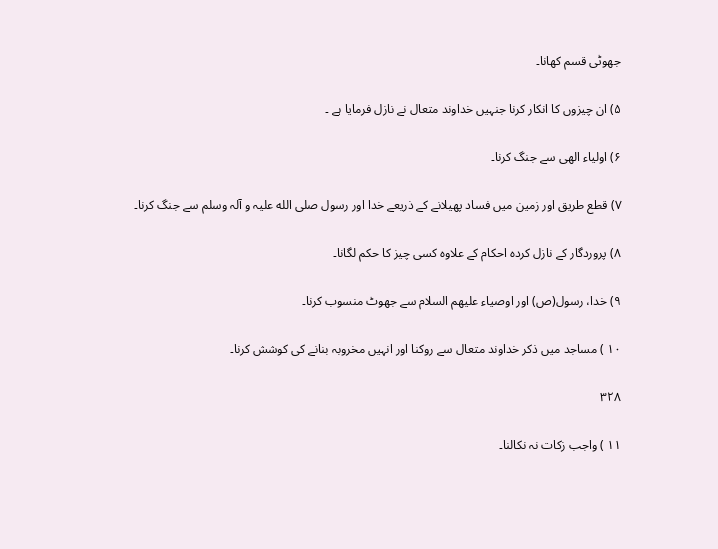جھوٹی قسم کھانا۔

۵) ان چيزوں کا انکار کرنا جنہيں خداوند متعال نے نازل فرمایا ہے ۔

۶) اولياء الهی سے جنگ کرنا۔

٧) قطع طریق اور زمين ميں فساد پهيلانے کے ذریعے خدا اور رسول صلی الله عليہ و آلہ وسلم سے جنگ کرنا۔

٨) پروردگار کے نازل کردہ احکام کے علاوہ کسی چيز کا حکم لگانا۔

٩) خدا، رسول(ص) اور اوصياء عليهم السلام سے جھوٹ منسوب کرنا۔

١٠ ) مساجد ميں ذکر خداوند متعال سے روکنا اور انہيں مخروبہ بنانے کی کوشش کرنا۔

۳۲۸

١١ ) واجب زکات نہ نکالنا۔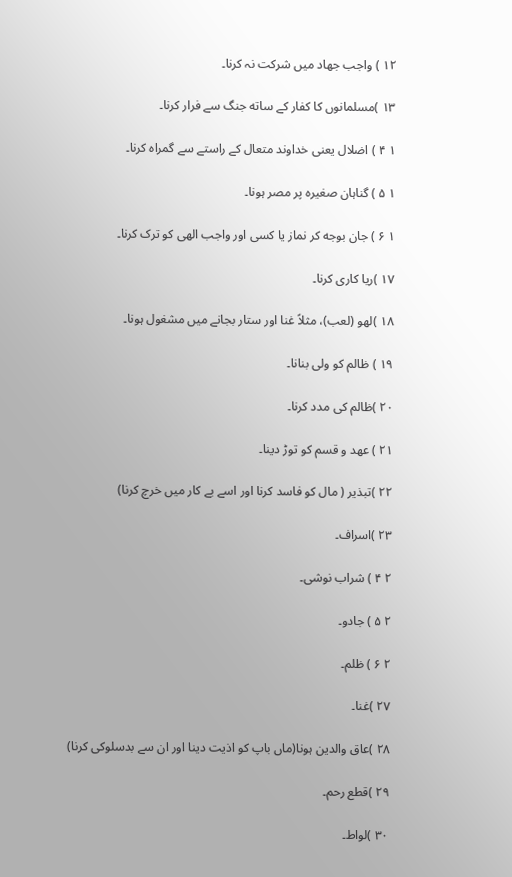١٢ ) واجب جهاد ميں شرکت نہ کرنا۔

١٣ )مسلمانوں کا کفار کے ساته جنگ سے فرار کرنا۔

١ ۴ ) اضلال یعنی خداوند متعال کے راستے سے گمراہ کرنا۔

١ ۵ ) گناہان صغيرہ پر مصر ہونا۔

١ ۶ ) جان بوجه کر نماز یا کسی اور واجب الهی کو ترک کرنا۔

١٧ )ریا کاری کرنا۔

١٨ )لهو (لعب)، مثلاً غنا اور ستار بجانے ميں مشغول ہونا۔

١٩ ) ظالم کو ولی بنانا۔

٢٠ )ظالم کی مدد کرنا۔

٢١ ) عهد و قسم کو توڑ دینا۔

٢٢ )تبذیر ( مال کو فاسد کرنا اور اسے بے کار ميں خرچ کرنا)

٢٣ )اسراف۔

٢ ۴ ) شراب نوشی۔

٢ ۵ ) جادو۔

٢ ۶ ) ظلم۔

٢٧ )غنا۔

٢٨ )عاق والدین ہونا(ماں باپ کو اذیت دینا اور ان سے بدسلوکی کرنا)

٢٩ )قطع رحم۔

٣٠ )لواط۔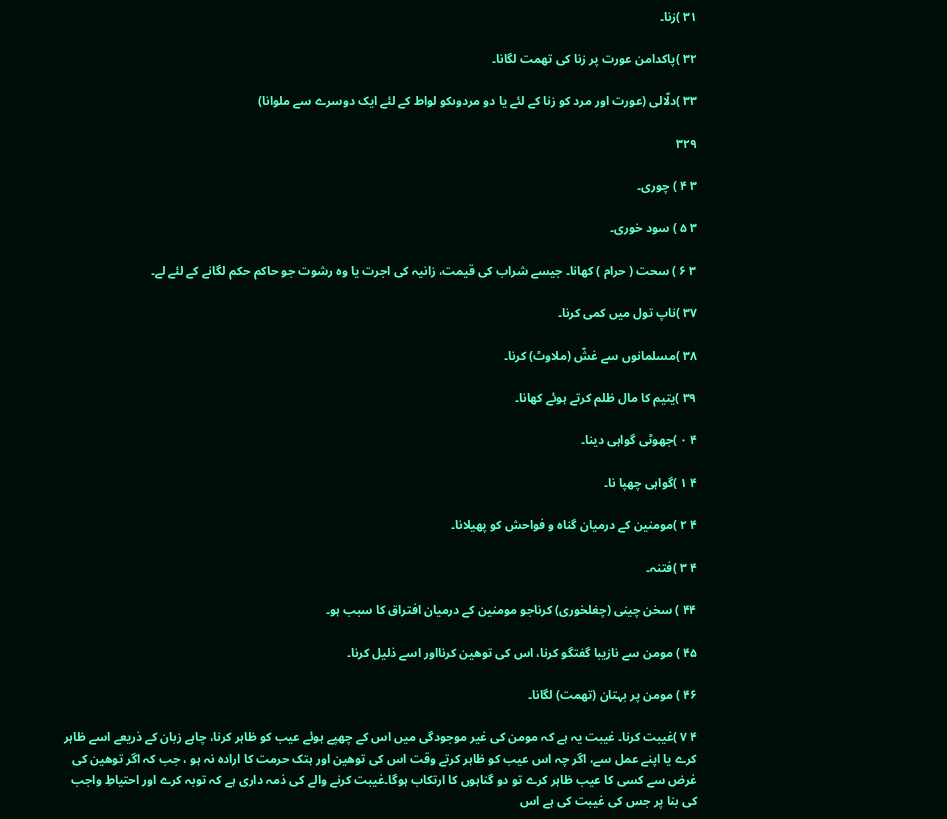٣١ )زنا۔

٣٢ )پاکدامن عورت پر زنا کی تهمت لگانا۔

٣٣ )دلّالی (عورت اور مرد کو زنا کے لئے یا دو مردوںکو لواط کے لئے ایک دوسرے سے ملوانا)

۳۲۹

٣ ۴ ) چوری۔

٣ ۵ ) سود خوری۔

٣ ۶ ) سحت ( حرام ) کھانا۔ جيسے شراب کی قيمت، زانيہ کی اجرت یا وہ رشوت جو حاکم حکم لگانے کے لئے لے۔

٣٧ )ناپ تول ميں کمی کرنا۔

٣٨ )مسلمانوں سے غشّ (ملاوٹ) کرنا۔

٣٩ )یتيم کا مال ظلم کرتے ہوئے کھانا۔

۴ ٠ )جھوٹی گواہی دینا۔

۴ ١ )گواہی چھپا نا۔

۴ ٢ )مومنين کے درميان گناہ و فواحش کو پهيلانا۔

۴ ٣ )فتنہ۔

۴۴ ) سخن چينی (چغلخوری) کرناجو مومنين کے درميان افتراق کا سبب ہو۔

۴۵ ) مومن سے نازیبا گفتگو کرنا، اس کی توهين کرنااور اسے ذليل کرنا۔

۴۶ ) مومن پر بہتان (تهمت) لگانا۔

۴ ٧ )غيبت کرنا۔ غيبت یہ ہے کہ مومن کی غير موجودگی ميں اس کے چھپے ہوئے عيب کو ظاہر کرنا، چاہے زبان کے ذریعے اسے ظاہر کرے یا اپنے عمل سے، اگر چہ اس عيب کو ظاہر کرتے وقت اس کی توهين اور ہتک حرمت کا ارادہ نہ ہو ، جب کہ اگر توهين کی غرض سے کسی کا عيب ظاہر کرے تو دو گناہوں کا ارتکاب ہوگا۔غيبت کرنے والے کی ذمہ داری ہے کہ توبہ کرے اور احتياطِ واجب کی بنا پر جس کی غيبت کی ہے اس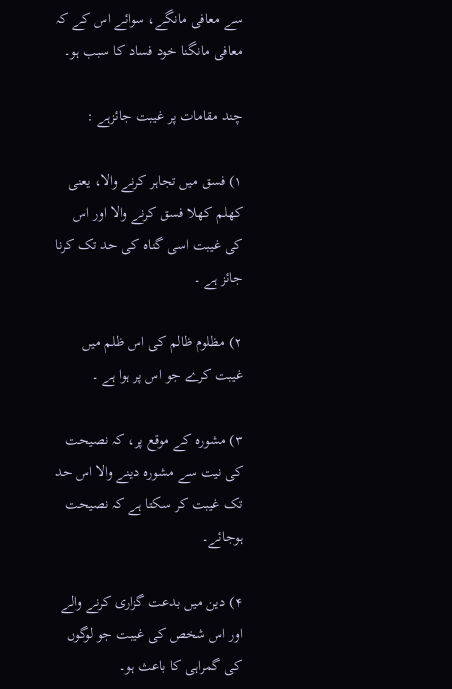سے معافی مانگے، سوائے اس کے کہ معافی مانگنا خود فساد کا سبب ہو۔

چند مقامات پر غيبت جائزہے :

١) فسق ميں تجاہر کرنے والا، یعنی کهلم کهلا فسق کرنے والا اور اس کی غيبت اسی گناہ کی حد تک کرنا جائز ہے ۔

٢) مظلوم ظالم کی اس ظلم ميں غيبت کرے جو اس پر ہوا ہے ۔

٣) مشورہ کے موقع پر، کہ نصيحت کی نيت سے مشورہ دینے والا اس حد تک غيبت کر سکتا ہے کہ نصيحت ہوجائے۔

۴) دین ميں بدعت گزاری کرنے والے اور اس شخص کی غيبت جو لوگوں کی گمراہی کا باعث ہو۔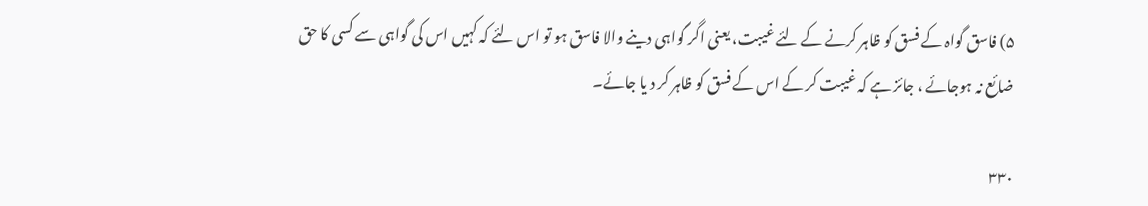۵) فاسق گواہ کے فسق کو ظاہر کرنے کے لئے غيبت، یعنی اگر گواہی دینے والا فاسق ہو تو اس لئے کہ کہيں اس کی گواہی سے کسی کا حق ضائع نہ ہوجائے ، جائز ہے کہ غيبت کر کے اس کے فسق کو ظاہر کر د یا جائے۔

۳۳۰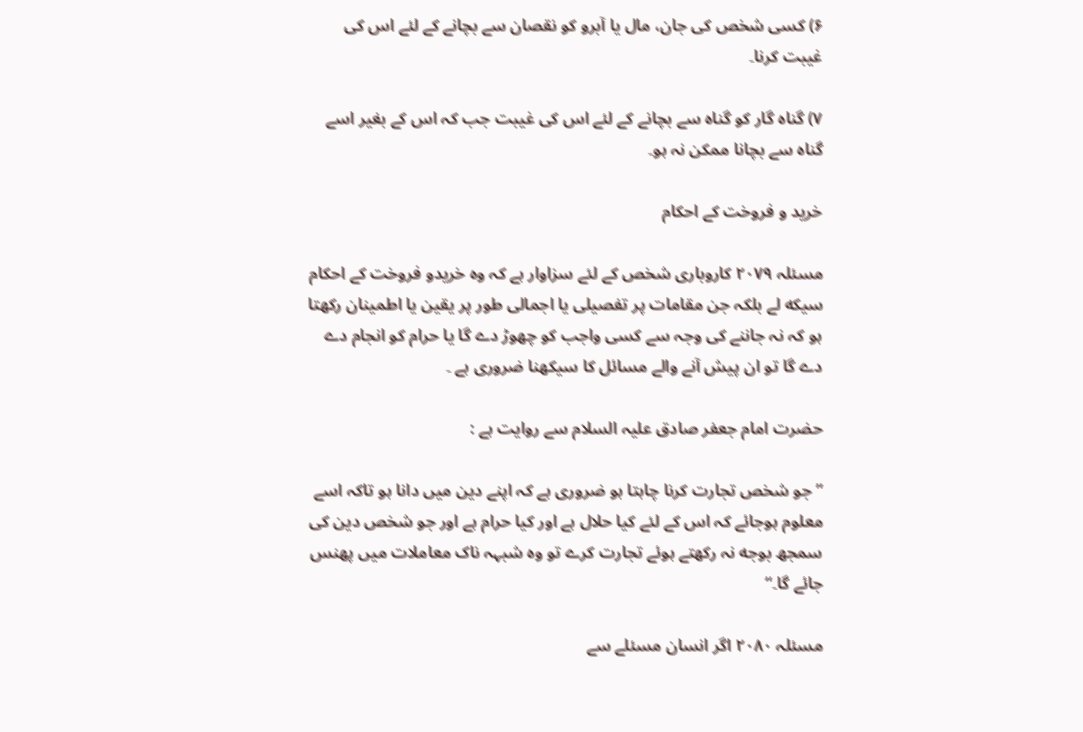۶) کسی شخص کی جان، مال یا آبرو کو نقصان سے بچانے کے لئے اس کی غيبت کرنا۔

٧) گناہ گار کو گناہ سے بچانے کے لئے اس کی غيبت جب کہ اس کے بغير اسے گناہ سے بچانا ممکن نہ ہو۔

خريد و فروخت کے احکام

مسئلہ ٢٠٧٩ کاروباری شخص کے لئے سزاوار ہے کہ وہ خریدو فروخت کے احکام سيکه لے بلکہ جن مقامات پر تفصيلی یا اجمالی طور پر یقين یا اطمينان رکھتا ہو کہ نہ جاننے کی وجہ سے کسی واجب کو چھوڑ دے گا یا حرام کو انجام دے دے گا تو ان پيش آنے والے مسائل کا سيکهنا ضروری ہے ۔

حضرت امام جعفر صادق عليہ السلام سے روایت ہے :

”جو شخص تجارت کرنا چاہتا ہو ضروری ہے کہ اپنے دین ميں دانا ہو تاکہ اسے معلوم ہوجائے کہ اس کے لئے کيا حلال ہے اور کيا حرام ہے اور جو شخص دین کی سمجھ بوجه نہ رکھتے ہوئے تجارت کرے تو وہ شبہہ ناک معاملات ميں پهنس جائے گا۔“

مسئلہ ٢٠٨٠ اگر انسان مسئلے سے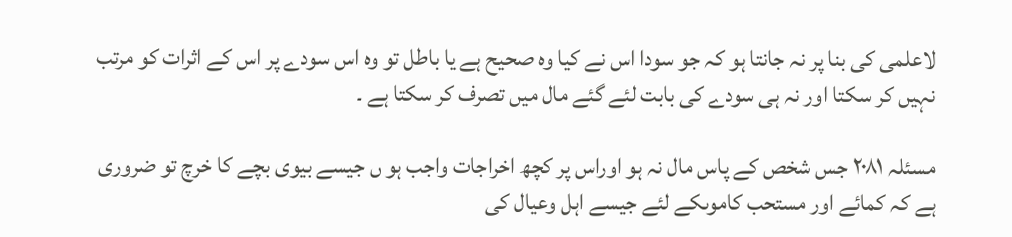لاعلمی کی بنا پر نہ جانتا ہو کہ جو سودا اس نے کيا وہ صحيح ہے یا باطل تو وہ اس سودے پر اس کے اثرات کو مرتب نہيں کر سکتا اور نہ ہی سودے کی بابت لئے گئے مال ميں تصرف کر سکتا ہے ۔

مسئلہ ٢٠٨١ جس شخص کے پاس مال نہ ہو اوراس پر کچھ اخراجات واجب ہو ں جيسے بيوی بچے کا خرچ تو ضروری ہے کہ کمائے اور مستحب کاموںکے لئے جيسے اہل وعيال کی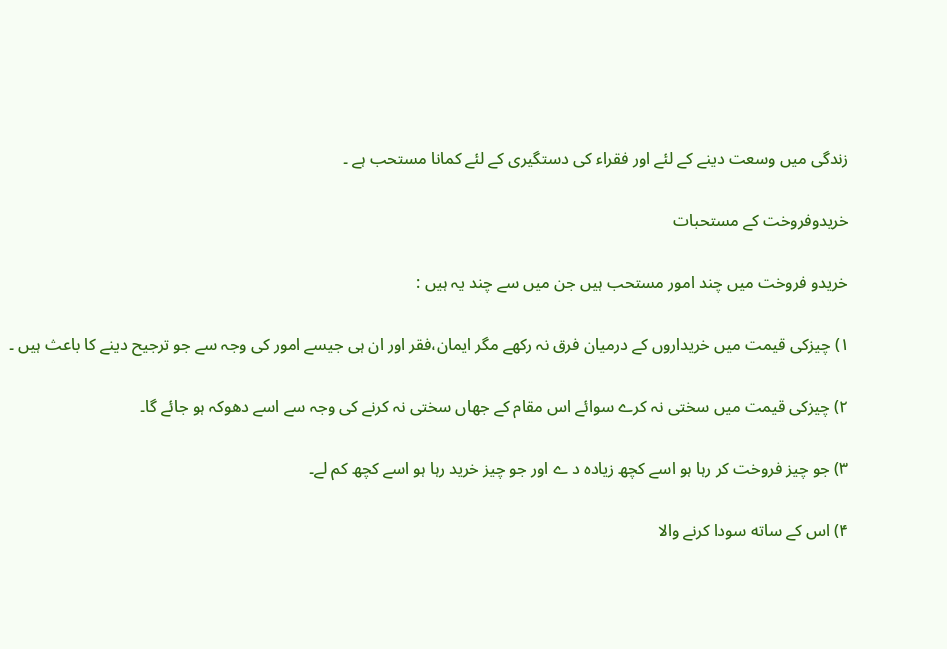زندگی ميں وسعت دینے کے لئے اور فقراء کی دستگيری کے لئے کمانا مستحب ہے ۔

خريدوفروخت کے مستحبات

خریدو فروخت ميں چند امور مستحب ہيں جن ميں سے چند یہ ہيں :

١) چيزکی قيمت ميں خریداروں کے درميان فرق نہ رکھے مگر ایمان،فقر اور ان ہی جيسے امور کی وجہ سے جو ترجيح دینے کا باعث ہيں ۔

٢) چيزکی قيمت ميں سختی نہ کرے سوائے اس مقام کے جهاں سختی نہ کرنے کی وجہ سے اسے دهوکہ ہو جائے گا۔

٣) جو چيز فروخت کر رہا ہو اسے کچھ زیادہ د ے اور جو چيز خرید رہا ہو اسے کچھ کم لے۔

۴) اس کے ساته سودا کرنے والا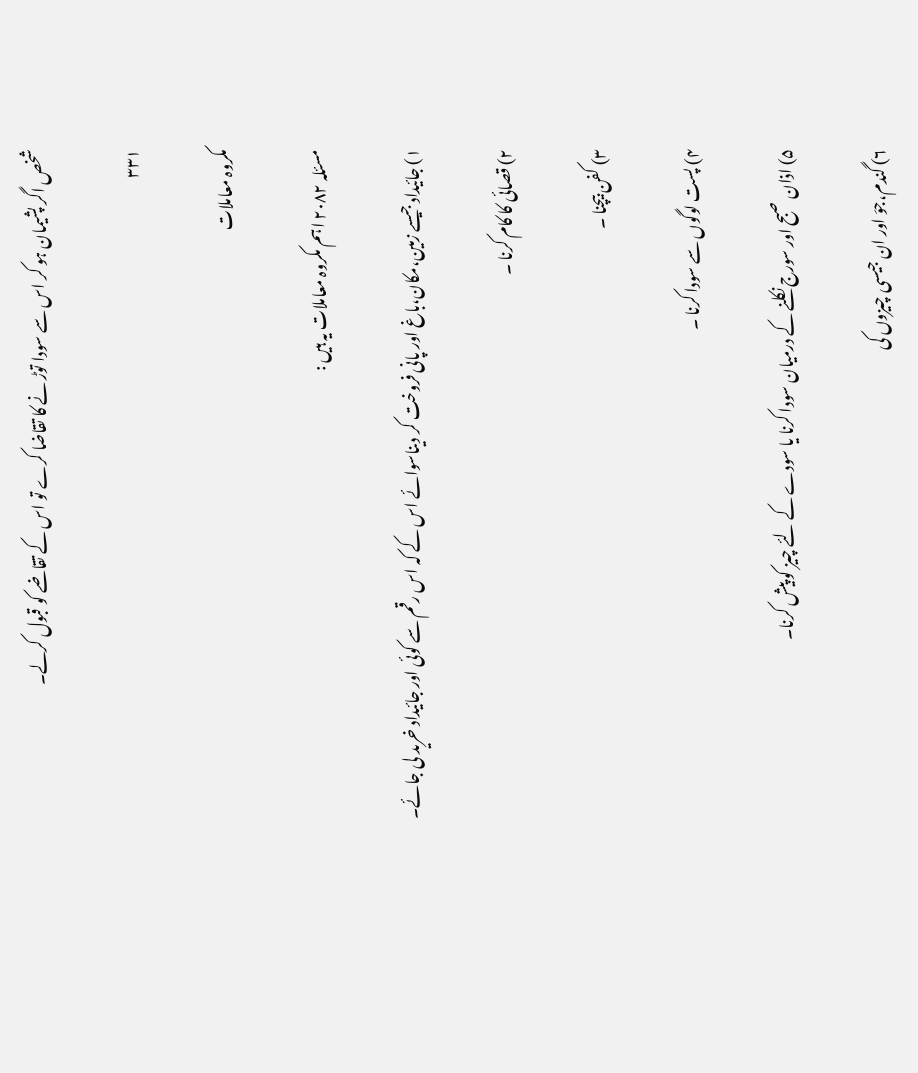شخص اگر پشيمان ہو کر اس سے سودا توڑ نے کا تقاضا کرے تو اس کے تقاضے کو قبول کرلے۔

۳۳۱

مکروہ معاملات

مسئلہ ٢٠٨٢ اہم مکروہ معاملات یہ ہيں :

١) جائيداد جيسے زمين،مکان،باغ اور پانی فروخت کر دیناسوائے اس کے کہ اس رقم سے کوئی اور جائيداد خرید لی جائے۔

٢) قصائی کا کام کرنا ۔

٣) کفن بيچنا ۔

۴) پست لوگوں سے سودا کرنا ۔

۵) اذان صبح اور سورج نکلنے کے درميان سودا کرنا یا سودے کے لئے چيز کو پيش کرنا۔

۶) گندم،جوَ اور ان جيسی چيزوں کی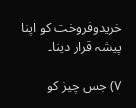خریدوفروخت کو اپنا پيشہ قرار دینا۔

٧) جس چيز کو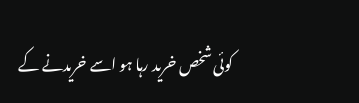کوئی شخص خرید رہا ہو اسے خریدنے کے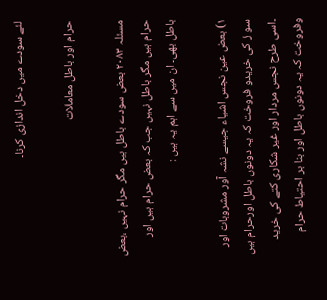لئے سودے ميں دخل اندازی کرنا۔

حرام اور باطل معاملات

مسئلہ ٢٠٨٣ بعض سودے باطل ہيں مگر حرام نہيں ،بعض حرام ہيں مگر باطل نہيں جب کہ بعض حرام ہيں اور باطل بهی۔ ان ميں سے اہم یہ ہيں :

١) بعض عين نجس اشياء جيسے نشہ آور مشروبات اور سو رٔ کی خریدو فروخت کہ یہ دونوں باطل اورحرام ہيں ۔اسی طرح نجس مردار اور غير شکاری کتے کی خرید وفروخت کہ یہ دونوں باطل اور بنا بر احتياط حرام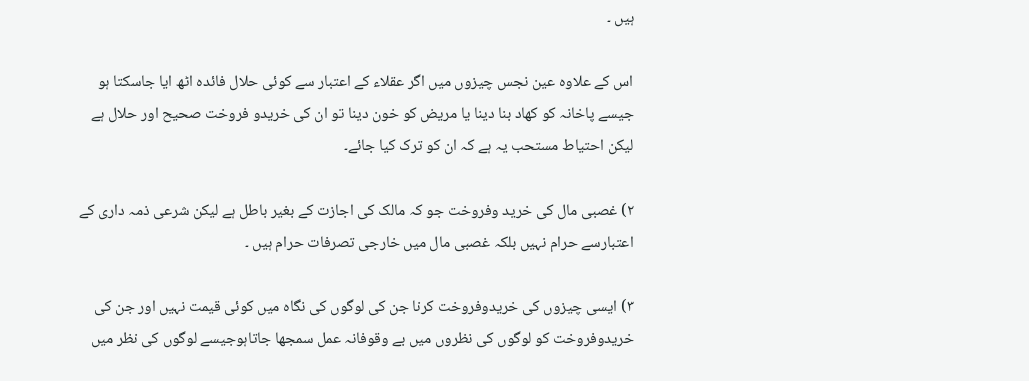ہيں ۔

اس کے علاوہ عين نجس چيزوں ميں اگر عقلاء کے اعتبار سے کوئی حلال فائدہ اٹھ ایا جاسکتا ہو جيسے پاخانہ کو کهاد بنا دینا یا مریض کو خون دینا تو ان کی خریدو فروخت صحيح اور حلال ہے ليکن احتياط مستحب یہ ہے کہ ان کو ترک کيا جائے۔

٢) غصبی مال کی خرید وفروخت جو کہ مالک کی اجازت کے بغير باطل ہے ليکن شرعی ذمہ داری کے اعتبارسے حرام نہيں بلکہ غصبی مال ميں خارجی تصرفات حرام ہيں ۔

٣) ایسی چيزوں کی خریدوفروخت کرنا جن کی لوگوں کی نگاہ ميں کوئی قيمت نہيں اور جن کی خریدوفروخت کو لوگوں کی نظروں ميں بے وقوفانہ عمل سمجھا جاتاہوجيسے لوگوں کی نظر ميں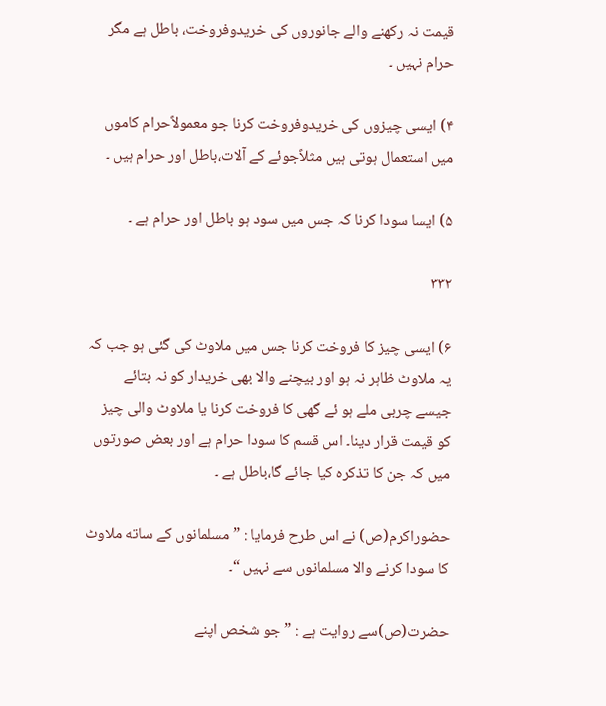قيمت نہ رکھنے والے جانوروں کی خریدوفروخت، باطل ہے مگر حرام نہيں ۔

۴) ایسی چيزوں کی خریدوفروخت کرنا جو معمولاًحرام کاموں ميں استعمال ہوتی ہيں مثلاًجوئے کے آلات،باطل اور حرام ہيں ۔

۵) ایسا سودا کرنا کہ جس ميں سود ہو باطل اور حرام ہے ۔

۳۳۲

۶) ایسی چيز کا فروخت کرنا جس ميں ملاوٹ کی گئی ہو جب کہ یہ ملاوٹ ظاہر نہ ہو اور بيچنے والا بھی خریدار کو نہ بتائے جيسے چربی ملے ہو ئے گهی کا فروخت کرنا یا ملاوٹ والی چيز کو قيمت قرار دینا۔ اس قسم کا سودا حرام ہے اور بعض صورتوں ميں کہ جن کا تذکرہ کيا جائے گا،باطل ہے ۔

حضوراکرم(ص) نے اس طرح فرمایا : ”مسلمانوں کے ساته ملاوٹ کا سودا کرنے والا مسلمانوں سے نہيں “۔

حضرت(ص)سے روایت ہے : ”جو شخص اپنے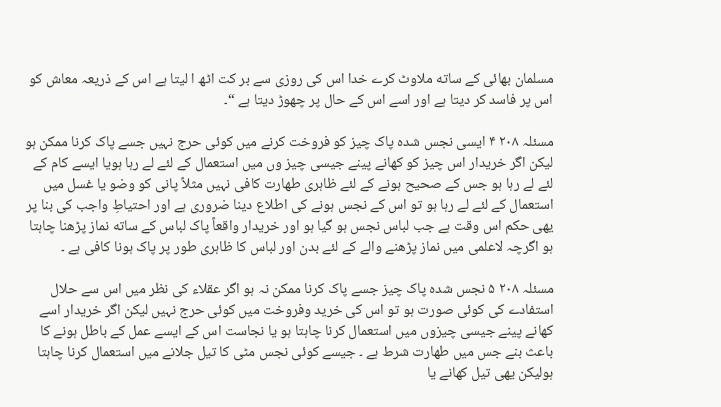مسلمان بهائی کے ساته ملاوٹ کرے خدا اس کی روزی سے بر کت اٹھ ا ليتا ہے اس کے ذریعہ معاش کو اس پر فاسد کر دیتا ہے اور اسے اس کے حال پر چھوڑ دیتا ہے “۔

مسئلہ ٢٠٨ ۴ ایسی نجس شدہ پاک چيز کو فروخت کرنے ميں کوئی حرج نہيں جسے پاک کرنا ممکن ہو ليکن اگر خریدار اس چيز کو کھانے پينے جيسی چيز وں ميں استعمال کے لئے لے رہا ہویا ایسے کام کے لئے لے رہا ہو جس کے صحيح ہونے کے لئے ظاہری طهارت کافی نہيں مثلاً پانی کو وضو یا غسل ميں استعمال کے لئے لے رہا ہو تو اس کے نجس ہونے کی اطلاع دینا ضروری ہے اور احتياطِ واجب کی بنا پر یهی حکم اس وقت ہے جب لباس نجس ہو گيا ہو اور خریدار واقعاً پاک لباس کے ساته نماز پڑھنا چاہتا ہو اگرچہ لاعلمی ميں نماز پڑھنے والے کے لئے بدن اور لباس کا ظاہری طور پر پاک ہونا کافی ہے ۔

مسئلہ ٢٠٨ ۵ نجس شدہ پاک چيز جسے پاک کرنا ممکن نہ ہو اگر عقلاء کی نظر ميں اس سے حلال استفادے کی کوئی صورت ہو تو اس کی خرید وفروخت ميں کوئی حرج نہيں ليکن اگر خریدار اسے کھانے پينے جيسی چيزوں ميں استعمال کرنا چاہتا ہو یا نجاست اس کے ایسے عمل کے باطل ہونے کا باعث بنے جس ميں طهارت شرط ہے ۔ جيسے کوئی نجس مٹی کا تيل جلانے ميں استعمال کرنا چاہتا ہوليکن یهی تيل کھانے یا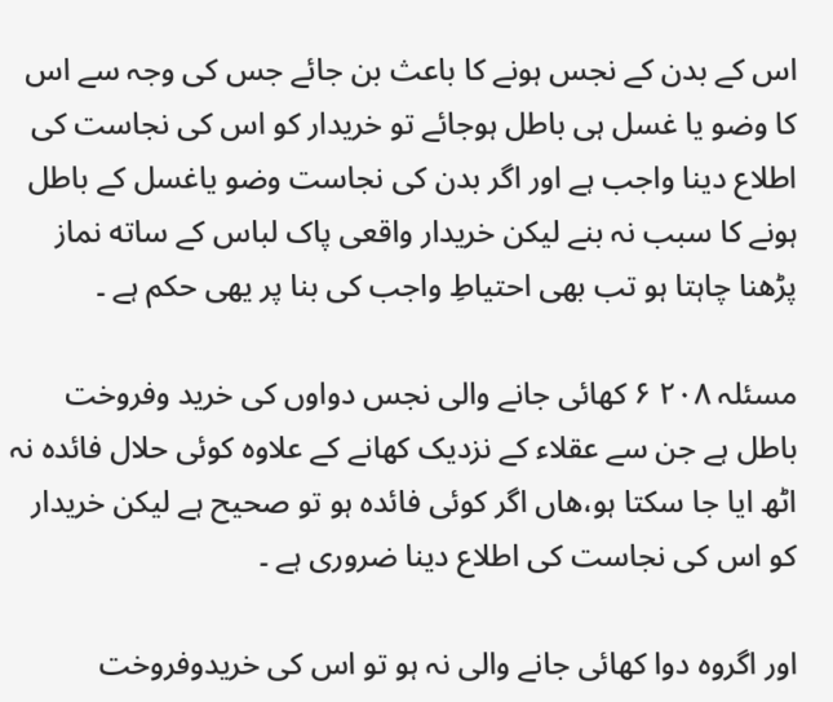اس کے بدن کے نجس ہونے کا باعث بن جائے جس کی وجہ سے اس کا وضو یا غسل ہی باطل ہوجائے تو خریدار کو اس کی نجاست کی اطلاع دینا واجب ہے اور اگر بدن کی نجاست وضو یاغسل کے باطل ہونے کا سبب نہ بنے ليکن خریدار واقعی پاک لباس کے ساته نماز پڑھنا چاہتا ہو تب بھی احتياطِ واجب کی بنا پر یهی حکم ہے ۔

مسئلہ ٢٠٨ ۶ کهائی جانے والی نجس دواوں کی خرید وفروخت باطل ہے جن سے عقلاء کے نزدیک کھانے کے علاوہ کوئی حلال فائدہ نہ اٹھ ایا جا سکتا ہو،هاں اگر کوئی فائدہ ہو تو صحيح ہے ليکن خریدار کو اس کی نجاست کی اطلاع دینا ضروری ہے ۔

اور اگروہ دوا کهائی جانے والی نہ ہو تو اس کی خریدوفروخت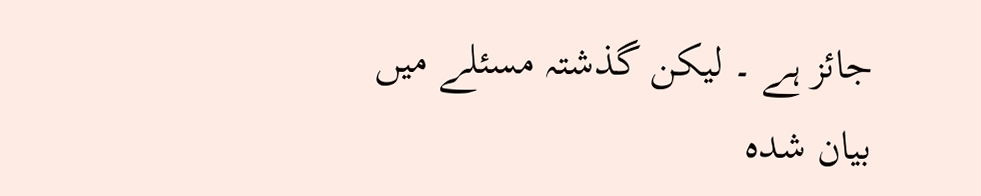جائز ہے ۔ ليکن گذشتہ مسئلے ميں بيان شدہ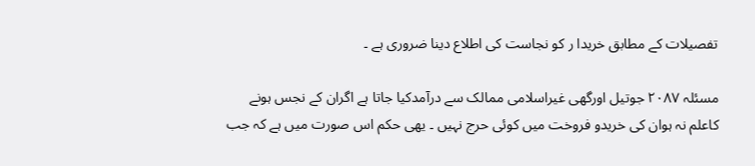تفصيلات کے مطابق خریدا ر کو نجاست کی اطلاع دینا ضروری ہے ۔

مسئلہ ٢٠٨٧ جوتيل اورگهی غيراسلامی ممالک سے درآمدکيا جاتا ہے اگران کے نجس ہونے کاعلم نہ ہوان کی خریدو فروخت ميں کوئی حرج نہيں ۔ یهی حکم اس صورت ميں ہے کہ جب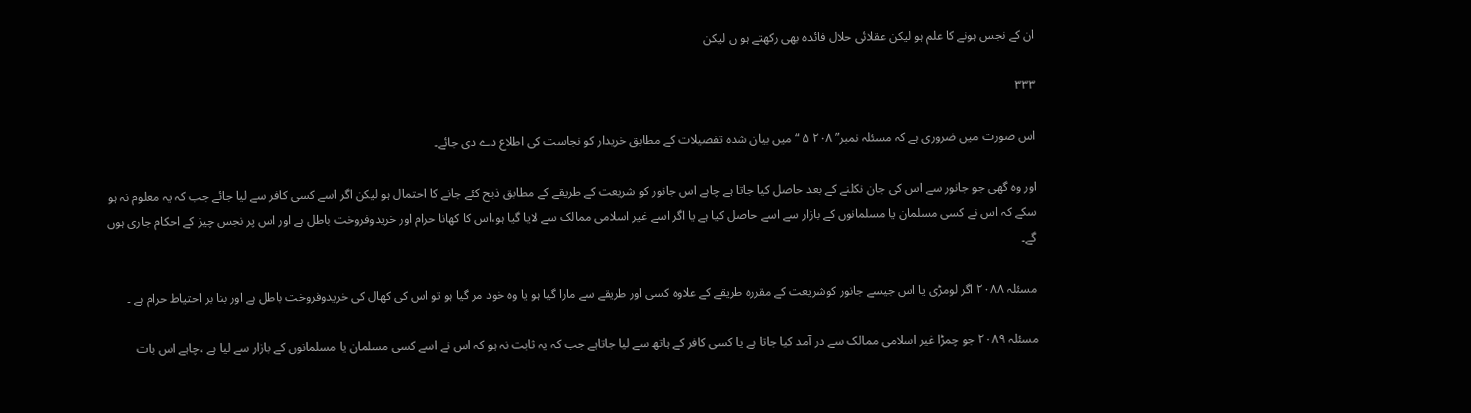ان کے نجس ہونے کا علم ہو ليکن عقلائی حلال فائدہ بھی رکھتے ہو ں ليکن

۳۳۳

اس صورت ميں ضروری ہے کہ مسئلہ نمبر” ٢٠٨ ۵ “ ميں بيان شدہ تفصيلات کے مطابق خریدار کو نجاست کی اطلاع دے دی جائے۔

اور وہ گهی جو جانور سے اس کی جان نکلنے کے بعد حاصل کيا جاتا ہے چاہے اس جانور کو شریعت کے طریقے کے مطابق ذبح کئے جانے کا احتمال ہو ليکن اگر اسے کسی کافر سے ليا جائے جب کہ یہ معلوم نہ ہو سکے کہ اس نے کسی مسلمان یا مسلمانوں کے بازار سے اسے حاصل کيا ہے یا اگر اسے غير اسلامی ممالک سے لایا گيا ہو،اس کا کھانا حرام اور خریدوفروخت باطل ہے اور اس پر نجس چيز کے احکام جاری ہوں گے۔

مسئلہ ٢٠٨٨ اگر لومڑی یا اس جيسے جانور کوشریعت کے مقررہ طریقے کے علاوہ کسی اور طریقے سے مارا گيا ہو یا وہ خود مر گيا ہو تو اس کی کھال کی خریدوفروخت باطل ہے اور بنا بر احتياط حرام ہے ۔

مسئلہ ٢٠٨٩ جو چمڑا غير اسلامی ممالک سے در آمد کيا جاتا ہے یا کسی کافر کے ہاتھ سے ليا جاتاہے جب کہ یہ ثابت نہ ہو کہ اس نے اسے کسی مسلمان یا مسلمانوں کے بازار سے ليا ہے ،چاہے اس بات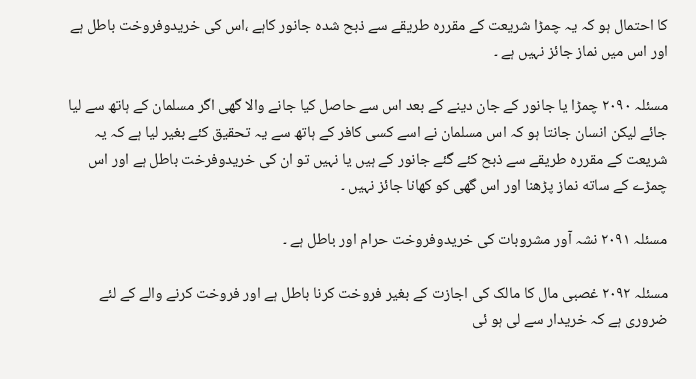کا احتمال ہو کہ یہ چمڑا شریعت کے مقررہ طریقے سے ذبح شدہ جانور کاہے ،اس کی خریدوفروخت باطل ہے اور اس ميں نماز جائز نہيں ہے ۔

مسئلہ ٢٠٩٠ چمڑا یا جانور کے جان دینے کے بعد اس سے حاصل کيا جانے والا گهی اگر مسلمان کے ہاتھ سے ليا جائے ليکن انسان جانتا ہو کہ اس مسلمان نے اسے کسی کافر کے ہاتھ سے یہ تحقيق کئے بغير ليا ہے کہ یہ شریعت کے مقررہ طریقے سے ذبح کئے گئے جانور کے ہيں یا نہيں تو ان کی خریدوفرخت باطل ہے اور اس چمڑے کے ساته نماز پڑھنا اور اس گهی کو کھانا جائز نہيں ۔

مسئلہ ٢٠٩١ نشہ آور مشروبات کی خریدوفروخت حرام اور باطل ہے ۔

مسئلہ ٢٠٩٢ غصبی مال کا مالک کی اجازت کے بغير فروخت کرنا باطل ہے اور فروخت کرنے والے کے لئے ضروری ہے کہ خریدار سے لی ہو ئی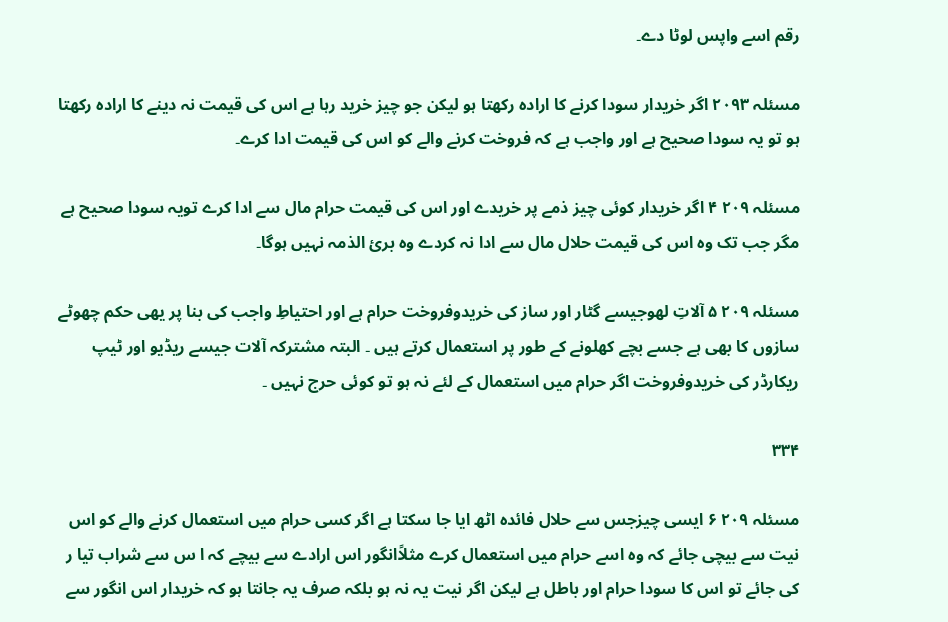رقم اسے واپس لوٹا دے۔

مسئلہ ٢٠٩٣ اگر خریدار سودا کرنے کا ارادہ رکھتا ہو ليکن جو چيز خرید رہا ہے اس کی قيمت نہ دینے کا ارادہ رکھتا ہو تو یہ سودا صحيح ہے اور واجب ہے کہ فروخت کرنے والے کو اس کی قيمت ادا کرے۔

مسئلہ ٢٠٩ ۴ اگر خریدار کوئی چيز ذمے پر خریدے اور اس کی قيمت حرام مال سے ادا کرے تویہ سودا صحيح ہے مگر جب تک وہ اس کی قيمت حلال مال سے ادا نہ کردے وہ برئ الذمہ نہيں ہوگا۔

مسئلہ ٢٠٩ ۵ آلاتِ لهوجيسے گٹار اور ساز کی خریدوفروخت حرام ہے اور احتياطِ واجب کی بنا پر یهی حکم چھوٹے سازوں کا بھی ہے جسے بچے کهلونے کے طور پر استعمال کرتے ہيں ۔ البتہ مشترکہ آلات جيسے ریڈیو اور ٹيپ ریکارڈر کی خریدوفروخت اگر حرام ميں استعمال کے لئے نہ ہو تو کوئی حرج نہيں ۔

۳۳۴

مسئلہ ٢٠٩ ۶ ایسی چيزجس سے حلال فائدہ اٹھ ایا جا سکتا ہے اگر کسی حرام ميں استعمال کرنے والے کو اس نيت سے بيچی جائے کہ وہ اسے حرام ميں استعمال کرے مثلاًانگور اس ارادے سے بيچے کہ ا س سے شراب تيا ر کی جائے تو اس کا سودا حرام اور باطل ہے ليکن اگر نيت یہ نہ ہو بلکہ صرف یہ جانتا ہو کہ خریدار اس انگور سے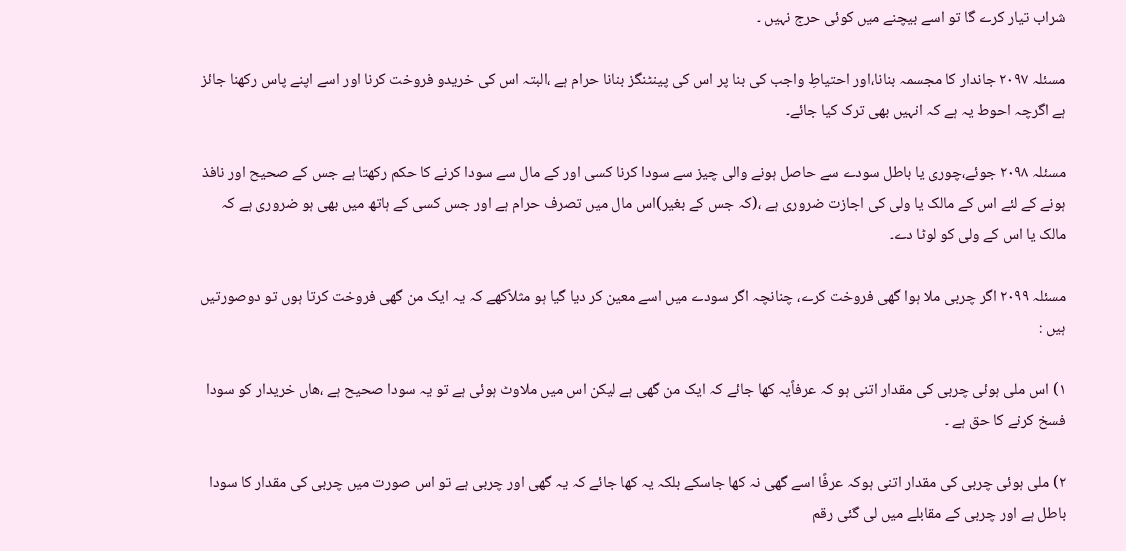شراب تيار کرے گا تو اسے بيچنے ميں کوئی حرج نہيں ۔

مسئلہ ٢٠٩٧ جاندار کا مجسمہ بنانا،اور احتياطِ واجب کی بنا پر اس کی پينٹنگز بنانا حرام ہے ،البتہ اس کی خریدو فروخت کرنا اور اسے اپنے پاس رکھنا جائز ہے اگرچہ احوط یہ ہے کہ انہيں بھی ترک کيا جائے۔

مسئلہ ٢٠٩٨ جوئے،چوری یا باطل سودے سے حاصل ہونے والی چيز سے سودا کرنا کسی اور کے مال سے سودا کرنے کا حکم رکھتا ہے جس کے صحيح اور نافذ ہونے کے لئے اس کے مالک یا ولی کی اجازت ضروری ہے ،(کہ جس کے بغير)اس مال ميں تصرف حرام ہے اور جس کسی کے ہاتھ ميں بھی ہو ضروری ہے کہ مالک یا اس کے ولی کو لوٹا دے۔

مسئلہ ٢٠٩٩ اگر چربی ملا ہوا گهی فروخت کرے، چنانچہ اگر سودے ميں اسے معين کر دیا گيا ہو مثلاًکهے کہ یہ ایک من گهی فروخت کرتا ہوں تو دوصورتيں ہيں :

١) اس ملی ہوئی چربی کی مقدار اتنی ہو کہ عرفاًیہ کها جائے کہ ایک من گهی ہے ليکن اس ميں ملاوٹ ہوئی ہے تو یہ سودا صحيح ہے ،هاں خریدار کو سودا فسخ کرنے کا حق ہے ۔

٢) ملی ہوئی چربی کی مقدار اتنی ہوکہ عرفًا اسے گهی نہ کها جاسکے بلکہ یہ کها جائے کہ یہ گهی اور چربی ہے تو اس صورت ميں چربی کی مقدار کا سودا باطل ہے اور چربی کے مقابلے ميں لی گئی رقم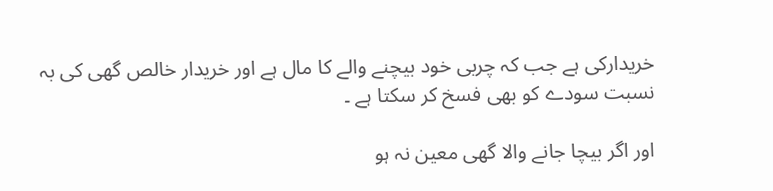خریدارکی ہے جب کہ چربی خود بيچنے والے کا مال ہے اور خریدار خالص گهی کی بہ نسبت سودے کو بھی فسخ کر سکتا ہے ۔

اور اگر بيچا جانے والا گهی معين نہ ہو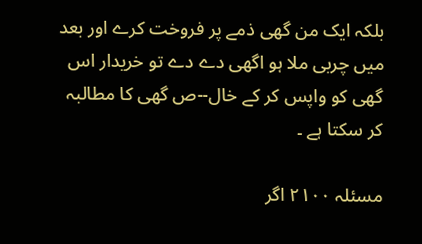بلکہ ایک من گهی ذمے پر فروخت کرے اور بعد ميں چربی ملا ہو اگهی دے دے تو خریدار اس گهی کو واپس کر کے خال--ص گهی کا مطالبہ کر سکتا ہے ۔

مسئلہ ٢١٠٠ اگر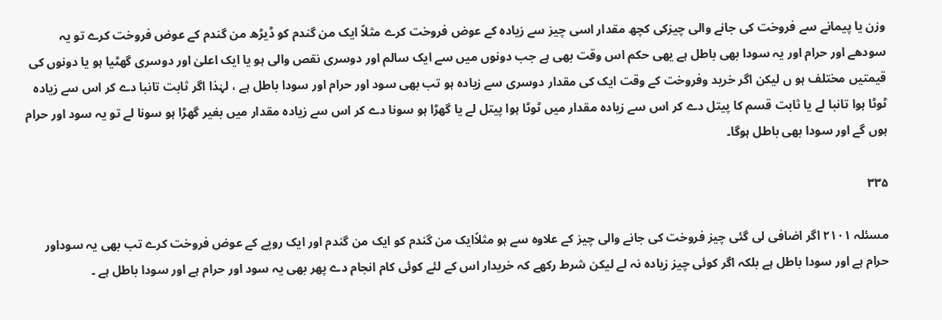وزن یا پيمانے سے فروخت کی جانے والی چيزکی کچھ مقدار اسی چيز سے زیادہ کے عوض فروخت کرے مثلاً ایک من گندم کو ڈیڑھ من گندم کے عوض فروخت کرے تو یہ سودهے اور حرام اور یہ سودا بھی باطل ہے یهی حکم اس وقت بھی ہے جب دونوں ميں سے ایک سالم اور دوسری نقص والی ہو یا ایک اعلیٰ اور دوسری گھٹيا ہو یا دونوں کی قيمتيں مختلف ہو ں ليکن اگر خرید وفروخت کے وقت ایک کی مقدار دوسری سے زیادہ ہو تب بھی سود اور حرام اور سودا باطل ہے ، لہٰذا اگر ثابت تانبا دے کر اس سے زیادہ ٹوٹا ہوا تانبا لے یا ثابت قسم کا پيتل دے کر اس سے زیادہ مقدار ميں ٹوٹا ہوا پيتل لے یا گهڑا ہو سونا دے کر اس سے زیادہ مقدار ميں بغير گهڑا ہو سونا لے تو یہ سود اور حرام ہوں گے اور سودا بھی باطل ہوگا۔

۳۳۵

مسئلہ ٢١٠١ اگر اضافی لی گئی چيز فروخت کی جانے والی چيز کے علاوہ سے ہو مثلاًایک من گندم کو ایک من گندم اور ایک روپے کے عوض فروخت کرے تب بھی یہ سوداور حرام ہے اور سودا باطل ہے بلکہ اگر کوئی چيز زیادہ نہ لے ليکن شرط رکھے کہ خریدار اس کے لئے کوئی کام انجام دے پھر بھی یہ سود اور حرام ہے اور سودا باطل ہے ۔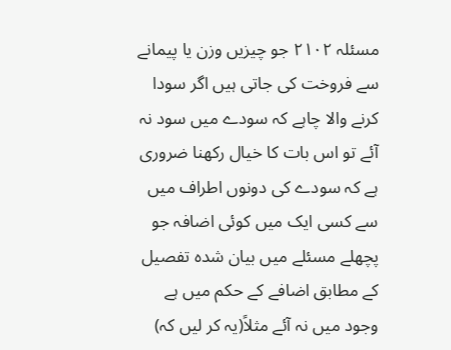مسئلہ ٢١٠٢ جو چيزیں وزن یا پيمانے سے فروخت کی جاتی ہيں اگر سودا کرنے والا چاہے کہ سودے ميں سود نہ آئے تو اس بات کا خيال رکھنا ضروری ہے کہ سودے کی دونوں اطراف ميں سے کسی ایک ميں کوئی اضافہ جو پچهلے مسئلے ميں بيان شدہ تفصيل کے مطابق اضافے کے حکم ميں ہے وجود ميں نہ آئے مثلاً(یہ کر ليں کہ)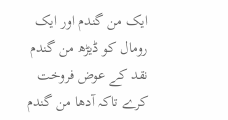ایک من گندم اور ایک رومال کو ڈیڑھ من گندم نقد کے عوض فروخت کرے تاکہ آدها من گندم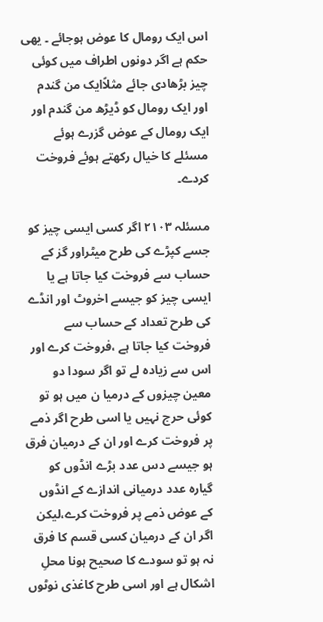اس ایک رومال کا عوض ہوجائے ۔ یهی حکم ہے اگر دونوں اطراف ميں کوئی چيز بڑھادی جائے مثلاًایک من گندم اور ایک رومال کو ڈیڑھ من گندم اور ایک رومال کے عوض گزرے ہوئے مسئلے کا خيال رکھتے ہوئے فروخت کردے۔

مسئلہ ٢١٠٣ اگر کسی ایسی چيز کو جسے کپڑے کی طرح ميٹراور گز کے حساب سے فروخت کيا جاتا ہے یا ایسی چيز کو جيسے اخروٹ اور انڈے کی طرح تعداد کے حساب سے فروخت کيا جاتا ہے ،فروخت کرے اور اس سے زیادہ لے تو اگر سودا دو معين چيزوں کے درميا ن ميں ہو تو کوئی حرج نہيں یا اسی طرح اگر ذمے پر فروخت کرے اور ان کے درميان فرق ہو جيسے دس عدد بڑے انڈوں کو گيارہ عدد درميانی اندازے کے انڈوں کے عوض ذمے پر فروخت کرے،ليکن اگر ان کے درميان کسی قسم کا فرق نہ ہو تو سودے کا صحيح ہونا محلِ اشکال ہے اور اسی طرح کاغذی نوٹوں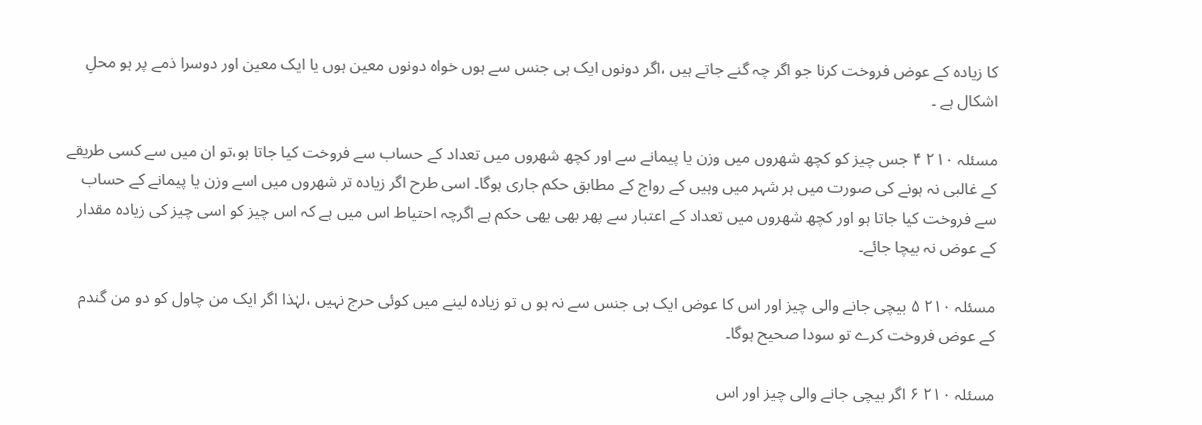کا زیادہ کے عوض فروخت کرنا جو اگر چہ گنے جاتے ہيں ،اگر دونوں ایک ہی جنس سے ہوں خواہ دونوں معين ہوں یا ایک معين اور دوسرا ذمے پر ہو محلِ اشکال ہے ۔

مسئلہ ٢١٠ ۴ جس چيز کو کچھ شهروں ميں وزن یا پيمانے سے اور کچھ شهروں ميں تعداد کے حساب سے فروخت کيا جاتا ہو،تو ان ميں سے کسی طریقے کے غالبی نہ ہونے کی صورت ميں ہر شہر ميں وہيں کے رواج کے مطابق حکم جاری ہوگا۔ اسی طرح اگر زیادہ تر شهروں ميں اسے وزن یا پيمانے کے حساب سے فروخت کيا جاتا ہو اور کچھ شهروں ميں تعداد کے اعتبار سے پھر بھی یهی حکم ہے اگرچہ احتياط اس ميں ہے کہ اس چيز کو اسی چيز کی زیادہ مقدار کے عوض نہ بيچا جائے۔

مسئلہ ٢١٠ ۵ بيچی جانے والی چيز اور اس کا عوض ایک ہی جنس سے نہ ہو ں تو زیادہ لينے ميں کوئی حرج نہيں ،لہٰذا اگر ایک من چاول کو دو من گندم کے عوض فروخت کرے تو سودا صحيح ہوگا۔

مسئلہ ٢١٠ ۶ اگر بيچی جانے والی چيز اور اس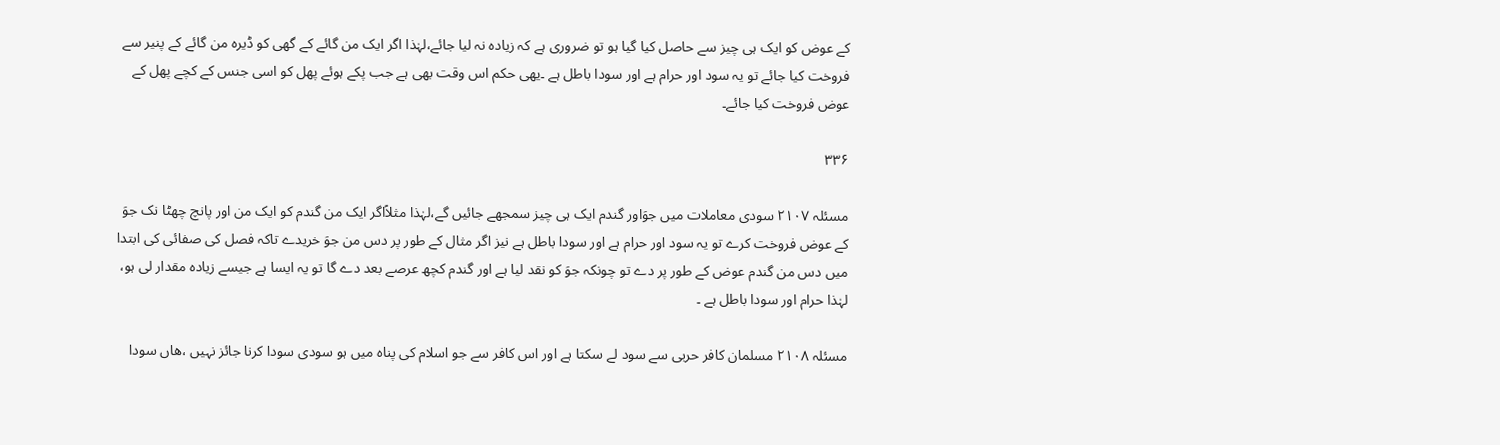کے عوض کو ایک ہی چيز سے حاصل کيا گيا ہو تو ضروری ہے کہ زیادہ نہ ليا جائے،لہٰذا اگر ایک من گائے کے گهی کو ڈیرہ من گائے کے پنير سے فروخت کيا جائے تو یہ سود اور حرام ہے اور سودا باطل ہے ۔یهی حکم اس وقت بھی ہے جب پکے ہوئے پھل کو اسی جنس کے کچے پھل کے عوض فروخت کيا جائے۔

۳۳۶

مسئلہ ٢١٠٧ سودی معاملات ميں جوَاور گندم ایک ہی چيز سمجھے جائيں گے،لہٰذا مثلاًاگر ایک من گندم کو ایک من اور پانچ چھٹا نک جوَ کے عوض فروخت کرے تو یہ سود اور حرام ہے اور سودا باطل ہے نيز اگر مثال کے طور پر دس من جوَ خریدے تاکہ فصل کی صفائی کی ابتدا ميں دس من گندم عوض کے طور پر دے تو چونکہ جوَ کو نقد ليا ہے اور گندم کچھ عرصے بعد دے گا تو یہ ایسا ہے جيسے زیادہ مقدار لی ہو، لہٰذا حرام اور سودا باطل ہے ۔

مسئلہ ٢١٠٨ مسلمان کافر حربی سے سود لے سکتا ہے اور اس کافر سے جو اسلام کی پناہ ميں ہو سودی سودا کرنا جائز نہيں ،هاں سودا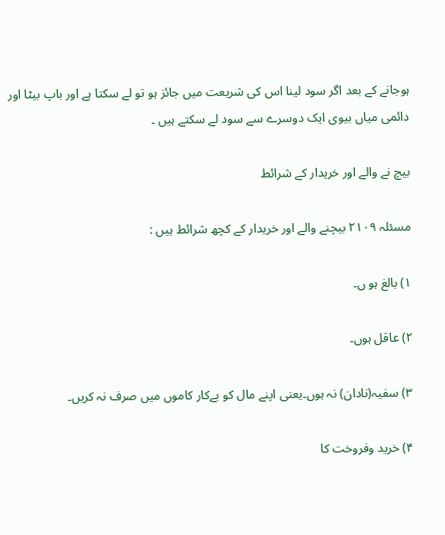ہوجانے کے بعد اگر سود لينا اس کی شریعت ميں جائز ہو تو لے سکتا ہے اور باپ بيٹا اور دائمی مياں بيوی ایک دوسرے سے سود لے سکتے ہيں ۔

بيچ نے والے اور خريدار کے شرائط

مسئلہ ٢١٠٩ بيچنے والے اور خریدار کے کچھ شرائط ہيں :

١) بالغ ہو ں۔

٢) عاقل ہوں۔

٣) سفيہ(نادان) نہ ہوں۔یعنی اپنے مال کو بےکار کاموں ميں صرف نہ کریں۔

۴) خرید وفروخت کا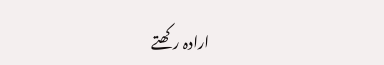ارادہ رکھتے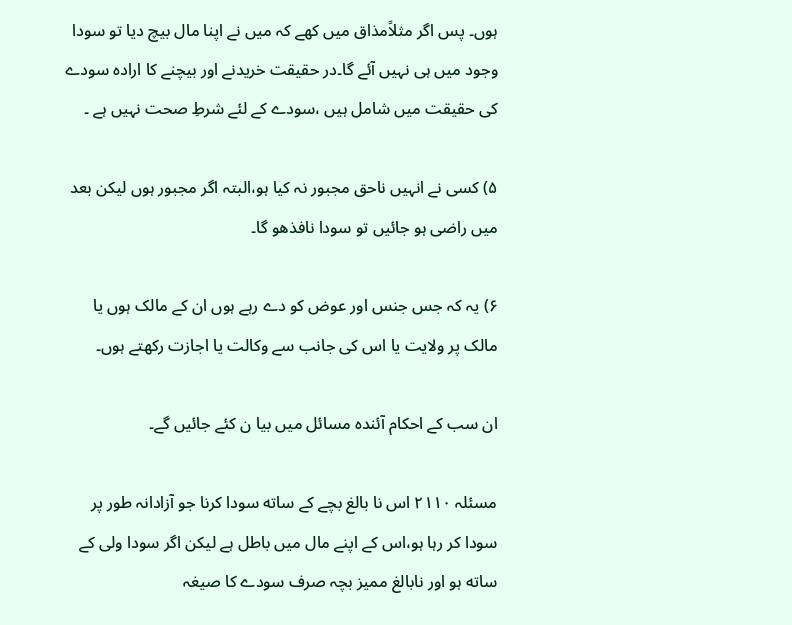ہوں۔ پس اگر مثلاًمذاق ميں کهے کہ ميں نے اپنا مال بيچ دیا تو سودا وجود ميں ہی نہيں آئے گا۔در حقيقت خریدنے اور بيچنے کا ارادہ سودے کی حقيقت ميں شامل ہيں ،سودے کے لئے شرطِ صحت نہيں ہے ۔

۵) کسی نے انہيں ناحق مجبور نہ کيا ہو،البتہ اگر مجبور ہوں ليکن بعد ميں راضی ہو جائيں تو سودا نافذهو گا۔

۶) یہ کہ جس جنس اور عوض کو دے رہے ہوں ان کے مالک ہوں یا مالک پر ولایت یا اس کی جانب سے وکالت یا اجازت رکھتے ہوں۔

ان سب کے احکام آئندہ مسائل ميں بيا ن کئے جائيں گے۔

مسئلہ ٢١١٠ اس نا بالغ بچے کے ساته سودا کرنا جو آزادانہ طور پر سودا کر رہا ہو،اس کے اپنے مال ميں باطل ہے ليکن اگر سودا ولی کے ساته ہو اور نابالغ مميز بچہ صرف سودے کا صيغہ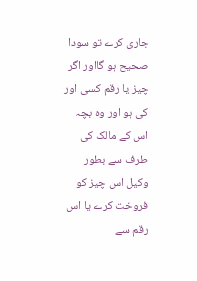جاری کرے تو سودا صحيح ہو گااور اگر چيز یا رقم کسی اور کی ہو اور وہ بچہ اس کے مالک کی طرف سے بطور وکيل اس چيز کو فروخت کرے یا اس رقم سے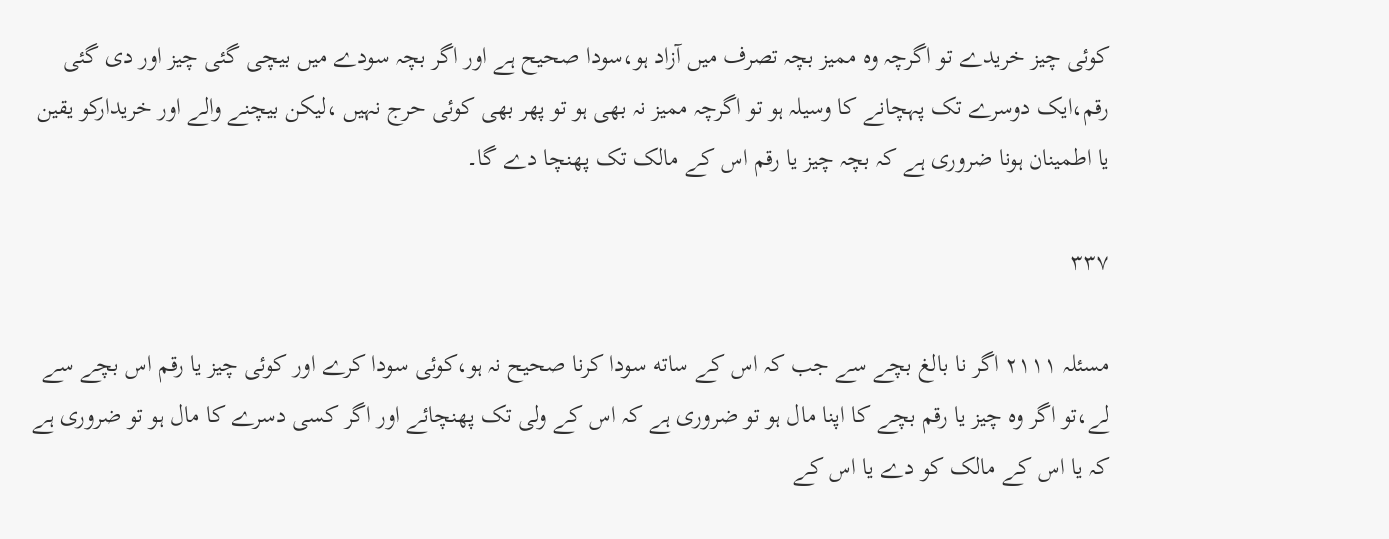کوئی چيز خریدے تو اگرچہ وہ مميز بچہ تصرف ميں آزاد ہو،سودا صحيح ہے اور اگر بچہ سودے ميں بيچی گئی چيز اور دی گئی رقم،ایک دوسرے تک پہچانے کا وسيلہ ہو تو اگرچہ مميز نہ بھی ہو تو پھر بھی کوئی حرج نہيں ،ليکن بيچنے والے اور خریدارکو یقين یا اطمينان ہونا ضروری ہے کہ بچہ چيز یا رقم اس کے مالک تک پهنچا دے گا۔

۳۳۷

مسئلہ ٢١١١ اگر نا بالغ بچے سے جب کہ اس کے ساته سودا کرنا صحيح نہ ہو،کوئی سودا کرے اور کوئی چيز یا رقم اس بچے سے لے،تو اگر وہ چيز یا رقم بچے کا اپنا مال ہو تو ضروری ہے کہ اس کے ولی تک پهنچائے اور اگر کسی دسرے کا مال ہو تو ضروری ہے کہ یا اس کے مالک کو دے یا اس کے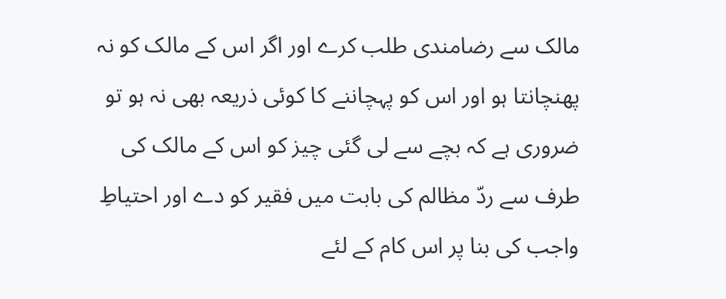مالک سے رضامندی طلب کرے اور اگر اس کے مالک کو نہ پهنچانتا ہو اور اس کو پہچاننے کا کوئی ذریعہ بھی نہ ہو تو ضروری ہے کہ بچے سے لی گئی چيز کو اس کے مالک کی طرف سے ردّ مظالم کی بابت ميں فقير کو دے اور احتياطِ واجب کی بنا پر اس کام کے لئے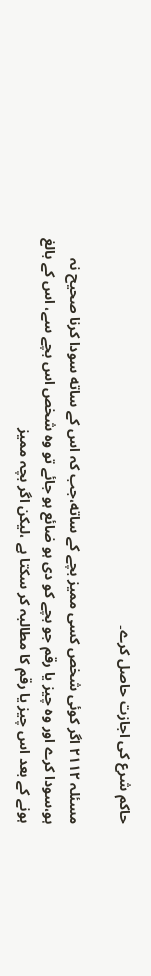حاکم شرع کی اجازت حاصل کرے۔

مسئلہ ٢١١٢ اگر کوئی شخص کسی مميز بچے کے ساته،جب کہ اس کے ساته سودا کرنا صحيح نہ ہو،سودا کرے اور وہ چيز یا رقم جو بچے کو دی ہو ضائع ہو جائے تو وہ شخص اس بچے سے، اس کے بالغ ہونے کے بعد اس چيز یا رقم کا مطالبہ کر سکتا ہے ،ليکن اگر بچہ مميز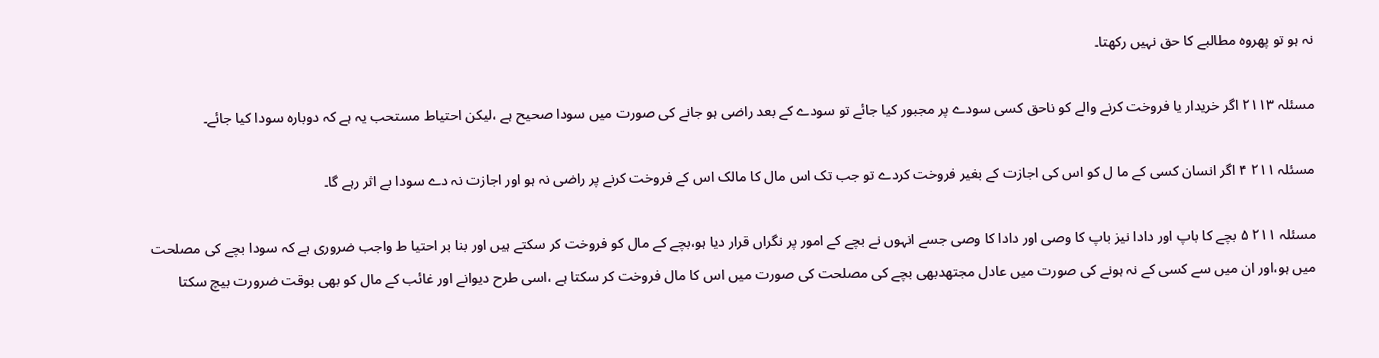نہ ہو تو پھروہ مطالبے کا حق نہيں رکھتا۔

مسئلہ ٢١١٣ اگر خریدار یا فروخت کرنے والے کو ناحق کسی سودے پر مجبور کيا جائے تو سودے کے بعد راضی ہو جانے کی صورت ميں سودا صحيح ہے ،ليکن احتياط مستحب یہ ہے کہ دوبارہ سودا کيا جائے۔

مسئلہ ٢١١ ۴ اگر انسان کسی کے ما ل کو اس کی اجازت کے بغير فروخت کردے تو جب تک اس مال کا مالک اس کے فروخت کرنے پر راضی نہ ہو اور اجازت نہ دے سودا بے اثر رہے گا۔

مسئلہ ٢١١ ۵ بچے کا باپ اور دادا نيز باپ کا وصی اور دادا کا وصی جسے انہوں نے بچے کے امور پر نگراں قرار دیا ہو،بچے کے مال کو فروخت کر سکتے ہيں اور بنا بر احتيا ط واجب ضروری ہے کہ سودا بچے کی مصلحت ميں ہو،اور ان ميں سے کسی کے نہ ہونے کی صورت ميں عادل مجتهدبهی بچے کی مصلحت کی صورت ميں اس کا مال فروخت کر سکتا ہے ،اسی طرح دیوانے اور غائب کے مال کو بھی بوقت ضرورت بيچ سکتا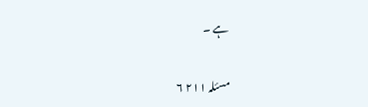ہے ۔

مسئلہ ٢١١ ۶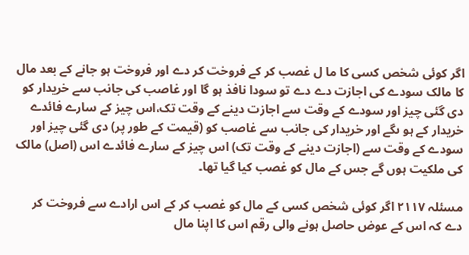اگر کوئی شخص کسی کا ما ل غصب کر کے فروخت کر دے اور فروخت ہو جانے کے بعد مال کا مالک سودے کی اجازت دے دے تو سودا نافذ ہو گا اور غاصب کی جانب سے خریدار کو دی گئی چيز اور سودے کے وقت سے اجازت دینے کے وقت تک،اس چيز کے سارے فائدے خریدار کے ہو ںگے اور خریدار کی جانب سے غاصب کو (قيمت کے طور پر) دی گئی چيز اور سودے کے وقت سے (اجازت دینے کے وقت تک) اس چيز کے سارے فائدے اس (اصل) مالک کی ملکيت ہوں گے جس کے مال کو غصب کيا گيا تھا۔

مسئلہ ٢١١٧ اگر کوئی شخص کسی کے مال کو غصب کر کے اس ارادے سے فروخت کر دے کہ اس کے عوض حاصل ہونے والی رقم اس کا اپنا مال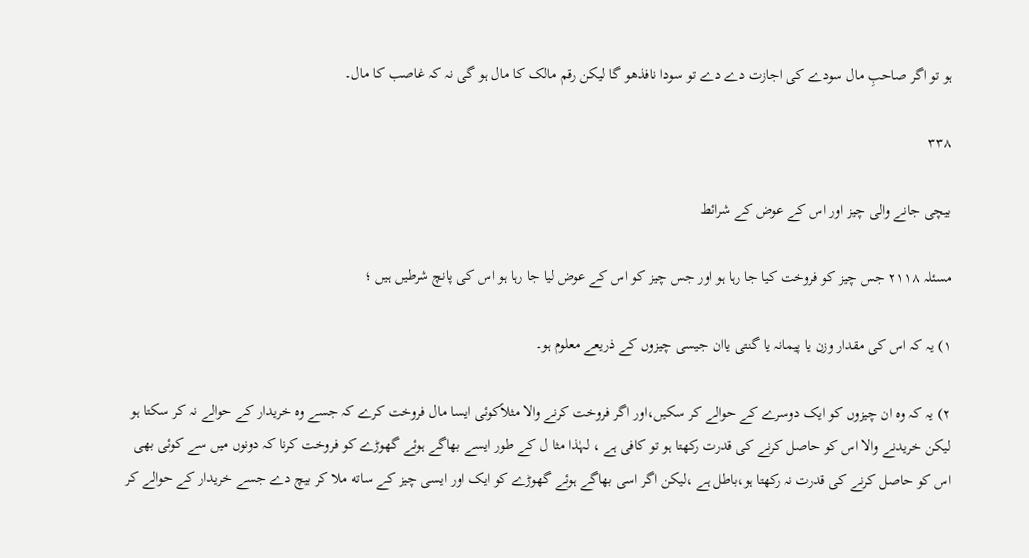ہو تو اگر صاحبِ مال سودے کی اجازت دے دے تو سودا نافذهو گا ليکن رقم مالک کا مال ہو گی نہ کہ غاصب کا مال۔

۳۳۸

بيچی جانے والی چيز اور اس کے عوض کے شرائط

مسئلہ ٢١١٨ جس چيز کو فروخت کيا جا رہا ہو اور جس چيز کو اس کے عوض ليا جا رہا ہو اس کی پانچ شرطيں ہيں ؛

١) یہ کہ اس کی مقدار وزن یا پيمانہ یا گنتی یاان جيسی چيزوں کے ذریعے معلوم ہو۔

٢) یہ کہ وہ ان چيزوں کو ایک دوسرے کے حوالے کر سکيں،اور اگر فروخت کرنے والا مثلاًکوئی ایسا مال فروخت کرے کہ جسے وہ خریدار کے حوالے نہ کر سکتا ہو ليکن خریدنے والا اس کو حاصل کرنے کی قدرت رکھتا ہو تو کافی ہے ، لہٰذا مثا ل کے طور ایسے بهاگے ہوئے گهوڑے کو فروخت کرنا کہ دونوں ميں سے کوئی بھی اس کو حاصل کرنے کی قدرت نہ رکھتا ہو،باطل ہے ،ليکن اگر اسی بهاگے ہوئے گهوڑے کو ایک اور ایسی چيز کے ساته ملا کر بيچ دے جسے خریدار کے حوالے کر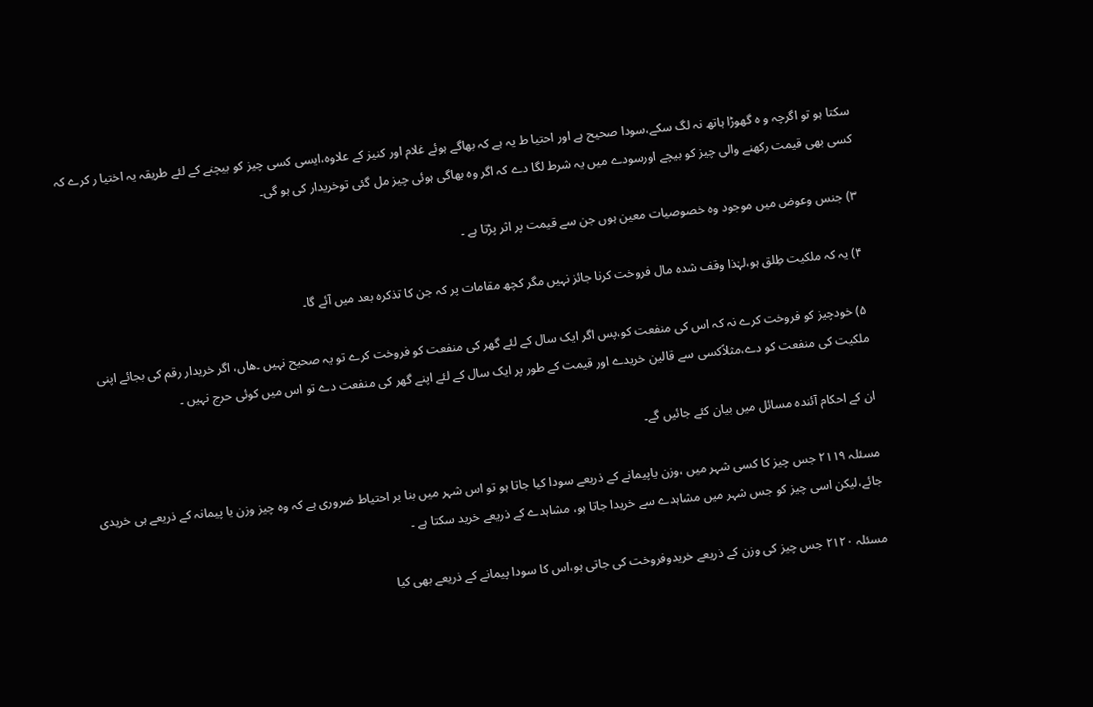سکتا ہو تو اگرچہ و ہ گهوڑا ہاتھ نہ لگ سکے،سودا صحيح ہے اور احتيا ط یہ ہے کہ بهاگے ہوئے غلام اور کنيز کے علاوہ،ایسی کسی چيز کو بيچنے کے لئے طریقہ یہ اختيا ر کرے کہ کسی بھی قيمت رکھنے والی چيز کو بيچے اورسودے ميں یہ شرط لگا دے کہ اگر وہ بهاگی ہوئی چيز مل گئی توخریدار کی ہو گی۔

٣) جنس وعوض ميں موجود وہ خصوصيات معين ہوں جن سے قيمت پر اثر پڑتا ہے ۔

۴) یہ کہ ملکيت طِلق ہو،لہٰذا وقف شدہ مال فروخت کرنا جائز نہيں مگر کچھ مقامات پر کہ جن کا تذکرہ بعد ميں آئے گا۔

۵) خودچيز کو فروخت کرے نہ کہ اس کی منفعت کو،پس اگر ایک سال کے لئے گھر کی منفعت کو فروخت کرے تو یہ صحيح نہيں ۔هاں، اگر خریدار رقم کی بجائے اپنی ملکيت کی منفعت کو دے،مثلاًکسی سے قالين خریدے اور قيمت کے طور پر ایک سال کے لئے اپنے گھر کی منفعت دے تو اس ميں کوئی حرج نہيں ۔

ان کے احکام آئندہ مسائل ميں بيان کئے جائيں گے۔

مسئلہ ٢١١٩ جس چيز کا کسی شہر ميں ،وزن یاپيمانے کے ذریعے سودا کيا جاتا ہو تو اس شہر ميں بنا بر احتياط ضروری ہے کہ وہ چيز وزن یا پيمانہ کے ذریعے ہی خریدی جائے،ليکن اسی چيز کو جس شہر ميں مشاہدے سے خریدا جاتا ہو، مشاہدے کے ذریعے خرید سکتا ہے ۔

مسئلہ ٢١٢٠ جس چيز کی وزن کے ذریعے خریدوفروخت کی جاتی ہو،اس کا سودا پيمانے کے ذریعے بھی کيا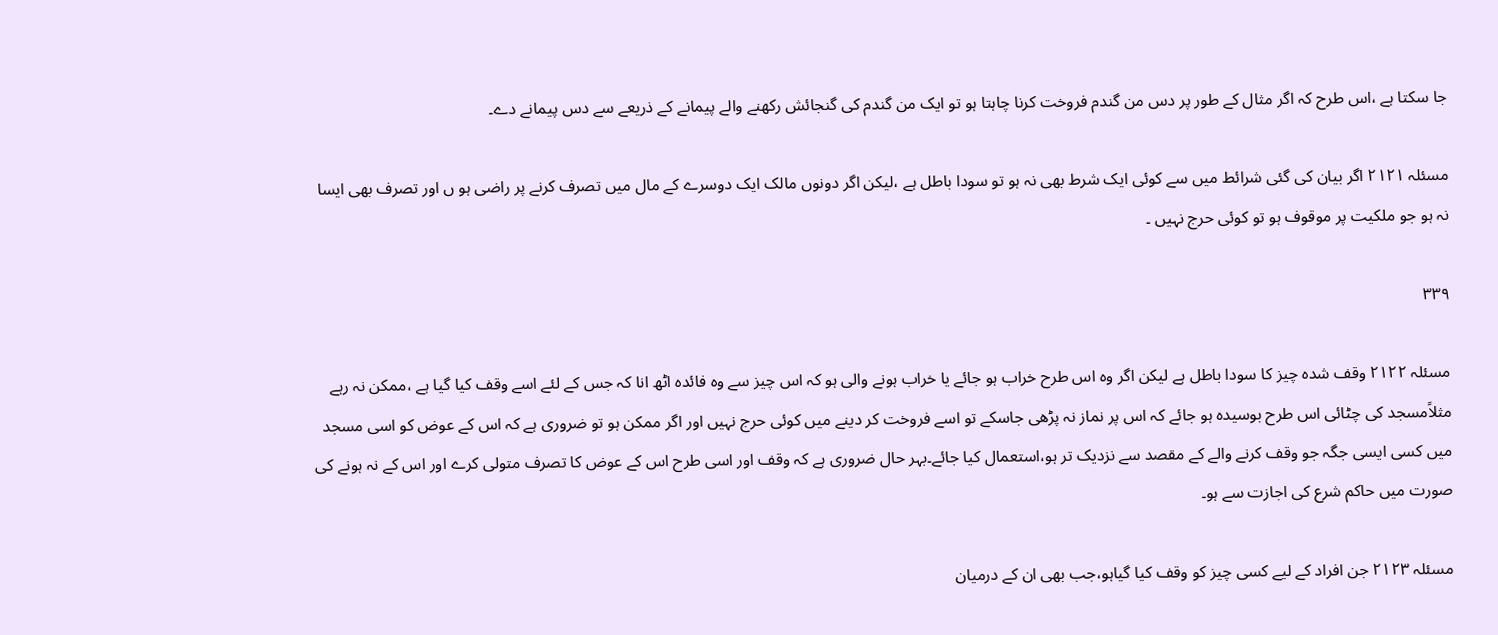جا سکتا ہے ،اس طرح کہ اگر مثال کے طور پر دس من گندم فروخت کرنا چاہتا ہو تو ایک من گندم کی گنجائش رکھنے والے پيمانے کے ذریعے سے دس پيمانے دے۔

مسئلہ ٢١٢١ اگر بيان کی گئی شرائط ميں سے کوئی ایک شرط بھی نہ ہو تو سودا باطل ہے ،ليکن اگر دونوں مالک ایک دوسرے کے مال ميں تصرف کرنے پر راضی ہو ں اور تصرف بھی ایسا نہ ہو جو ملکيت پر موقوف ہو تو کوئی حرج نہيں ۔

۳۳۹

مسئلہ ٢١٢٢ وقف شدہ چيز کا سودا باطل ہے ليکن اگر وہ اس طرح خراب ہو جائے یا خراب ہونے والی ہو کہ اس چيز سے وہ فائدہ اٹھ انا کہ جس کے لئے اسے وقف کيا گيا ہے ،ممکن نہ رہے مثلاًمسجد کی چٹائی اس طرح بوسيدہ ہو جائے کہ اس پر نماز نہ پڑھی جاسکے تو اسے فروخت کر دینے ميں کوئی حرج نہيں اور اگر ممکن ہو تو ضروری ہے کہ اس کے عوض کو اسی مسجد ميں کسی ایسی جگہ جو وقف کرنے والے کے مقصد سے نزدیک تر ہو،استعمال کيا جائے۔بہر حال ضروری ہے کہ وقف اور اسی طرح اس کے عوض کا تصرف متولی کرے اور اس کے نہ ہونے کی صورت ميں حاکم شرع کی اجازت سے ہو۔

مسئلہ ٢١٢٣ جن افراد کے ليے کسی چيز کو وقف کيا گياہو،جب بھی ان کے درميان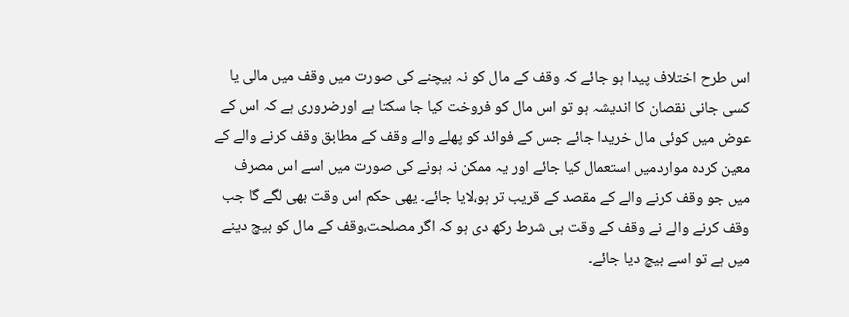اس طرح اختلاف پيدا ہو جائے کہ وقف کے مال کو نہ بيچنے کی صورت ميں وقف ميں مالی یا کسی جانی نقصان کا اندیشہ ہو تو اس مال کو فروخت کيا جا سکتا ہے اورضروری ہے کہ اس کے عوض ميں کوئی مال خریدا جائے جس کے فوائد کو پهلے والے وقف کے مطابق وقف کرنے والے کے معين کردہ مواردميں استعمال کيا جائے اور یہ ممکن نہ ہونے کی صورت ميں اسے اس مصرف ميں جو وقف کرنے والے کے مقصد کے قریب تر ہو،لایا جائے۔ یهی حکم اس وقت بھی لگے گا جب وقف کرنے والے نے وقف کے وقت ہی شرط رکھ دی ہو کہ اگر مصلحت،وقف کے مال کو بيچ دینے ميں ہے تو اسے بيچ دیا جائے۔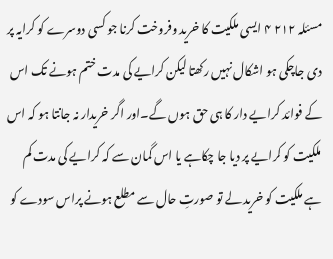مسئلہ ٢١٢ ۴ ایسی ملکيت کا خرید وفروخت کرنا جو کسی دوسرے کو کرایہ پر دی جاچکی ہو اشکال نہيں رکھتا ليکن کرایے کی مدت ختم ہونے تک اس کے فوائد کرایے دار کا ہی حق ہوں گے۔اور اگر خریدار نہ جانتا ہو کہ اس ملکيت کو کرایے پر دیا جا چکاہے یا اس گمان سے کہ کرایے کی مدت کم ہے ملکيت کو خرید لے تو صورتِ حال سے مطلع ہونے پراس سودے کو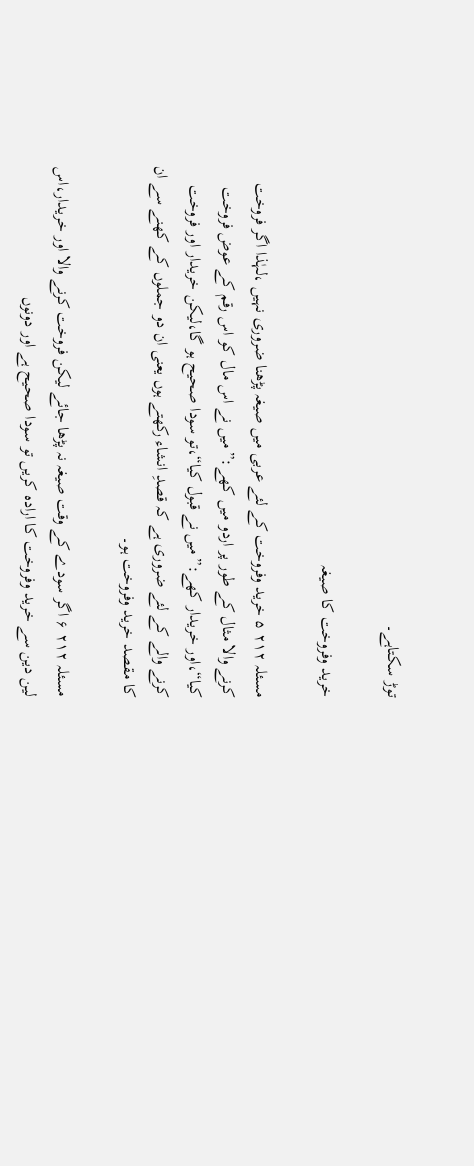توڑ سکتاہے۔

خريد وفروخت کا صيغہ

مسئلہ ٢١٢ ۵ خرید وفروخت کے لئے عربی ميں صيغہ پڑھنا ضروری نہيں ،لہٰذا اگر فروخت کرنے والا مثال کے طور پر اردو ميں کهے:”ميں نے اس مال کو اس رقم کے عوض فروخت کيا“،اور خریدار کهے:”ميں نے قبول کيا“،تو سودا صحيح ہو گا،ليکن خریدار اور فروخت کرنے والے کے لئے ضروری ہے کہ قصدِ انشاء رکھتے ہوں یعنی ان دو جملوں کے کهنے سے ان کا مقصد خرید وفروخت ہو۔

مسئلہ ٢١٢ ۶ اگر سودے کے وقت صيغہ نہ پڑھا جائے ليکن فروخت کرنے والا اور خریدار،اس لين دین سے خرید وفروخت کا ارادہ کریں تو سودا صحيح ہے اور دونوں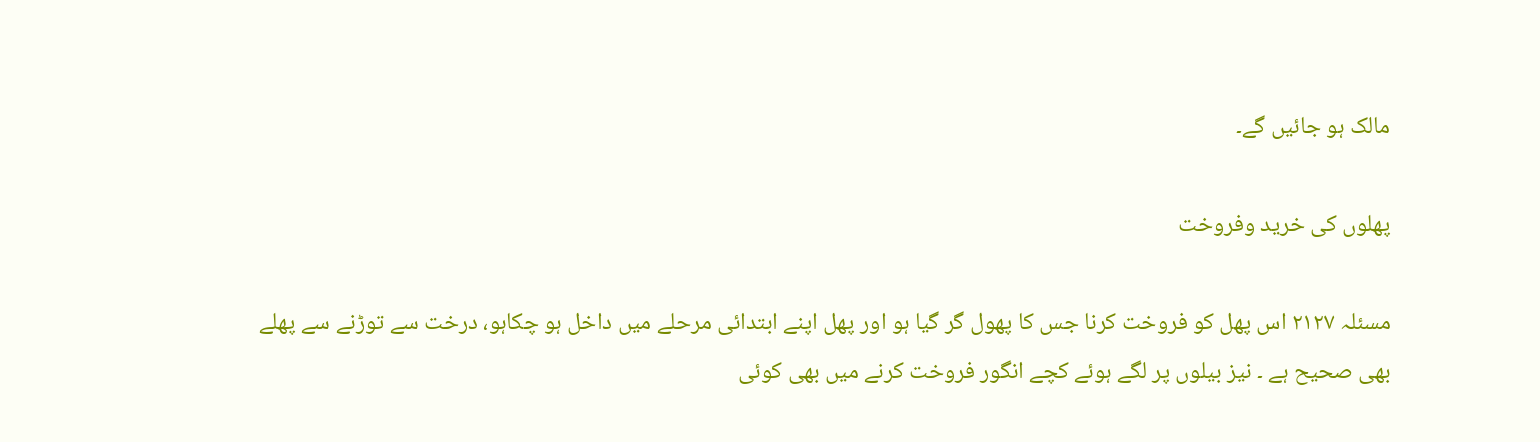مالک ہو جائيں گے۔

پھلوں کی خريد وفروخت

مسئلہ ٢١٢٧ اس پھل کو فروخت کرنا جس کا پھول گر گيا ہو اور پھل اپنے ابتدائی مرحلے ميں داخل ہو چکاہو، درخت سے توڑنے سے پهلے بھی صحيح ہے ۔ نيز بيلوں پر لگے ہوئے کچے انگور فروخت کرنے ميں بھی کوئی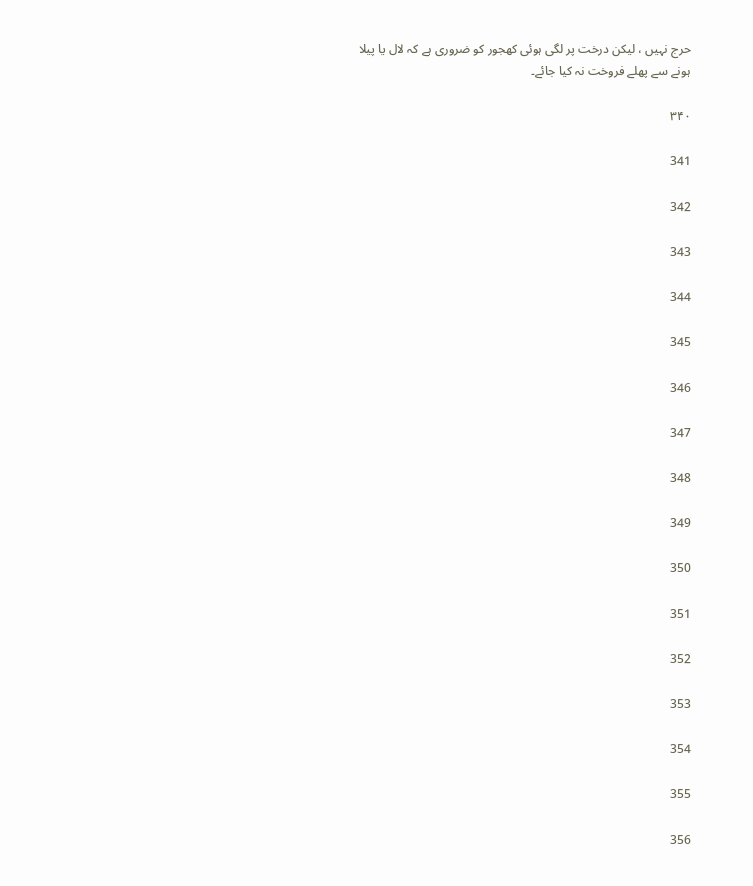حرج نہيں ، ليکن درخت پر لگی ہوئی کھجور کو ضروری ہے کہ لال یا پيلا ہونے سے پهلے فروخت نہ کيا جائے۔

۳۴۰

341

342

343

344

345

346

347

348

349

350

351

352

353

354

355

356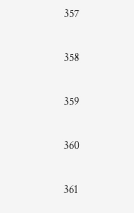357

358

359

360

361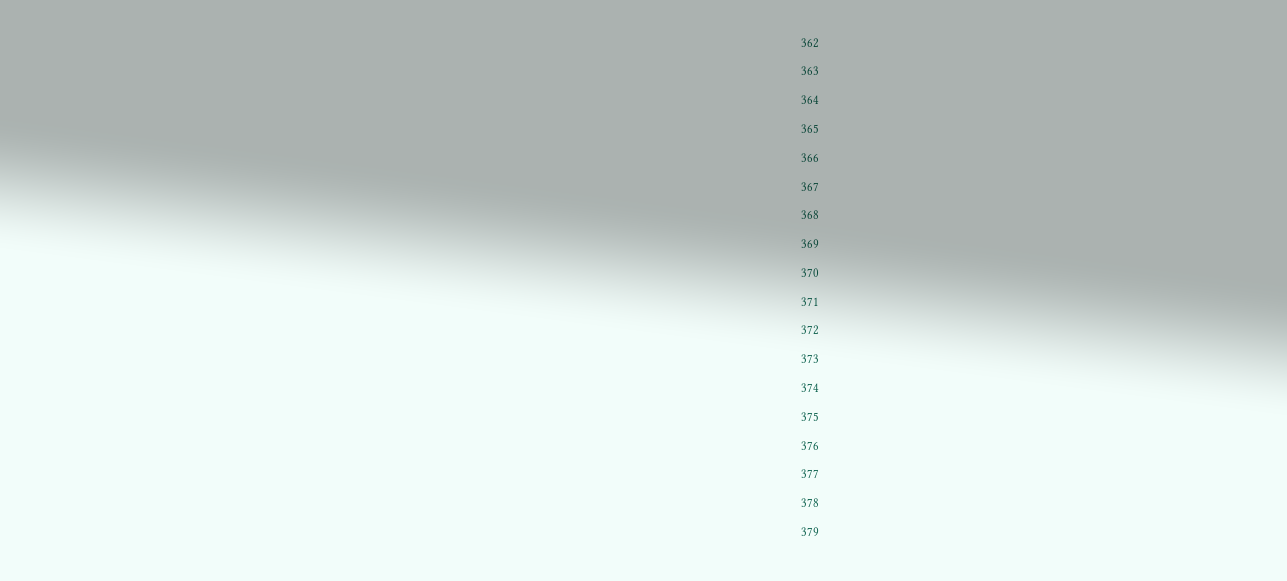362

363

364

365

366

367

368

369

370

371

372

373

374

375

376

377

378

379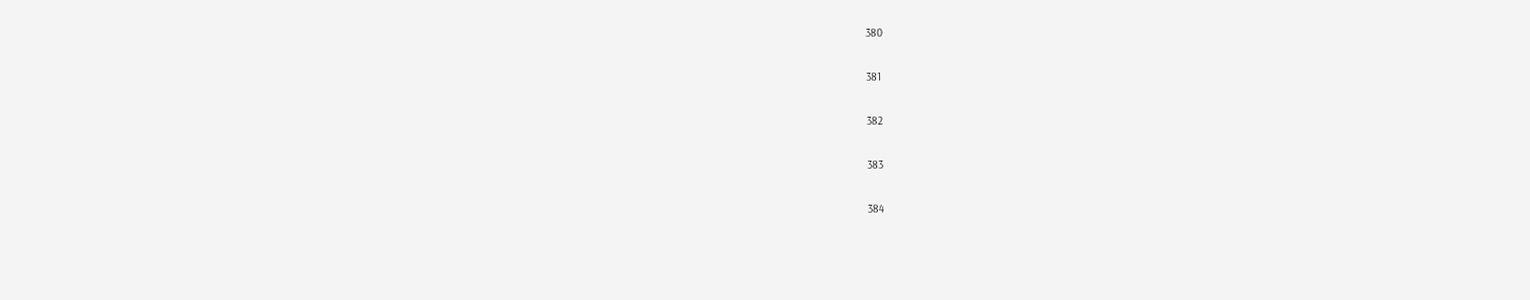380

381

382

383

384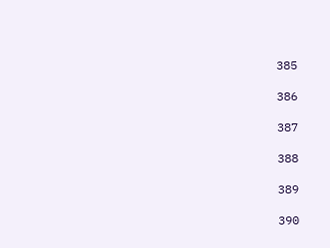385

386

387

388

389

390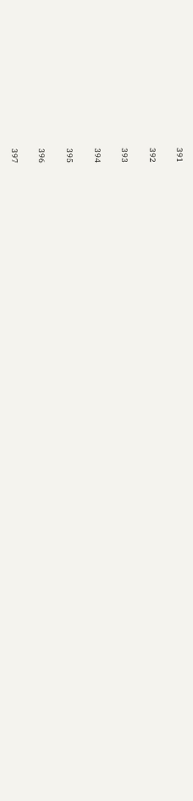391

392

393

394

395

396

397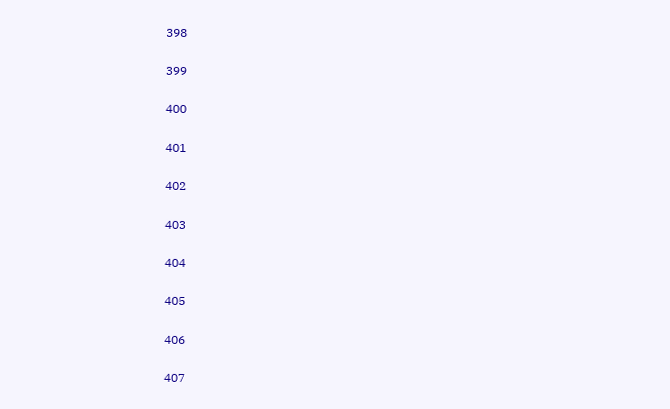398

399

400

401

402

403

404

405

406

407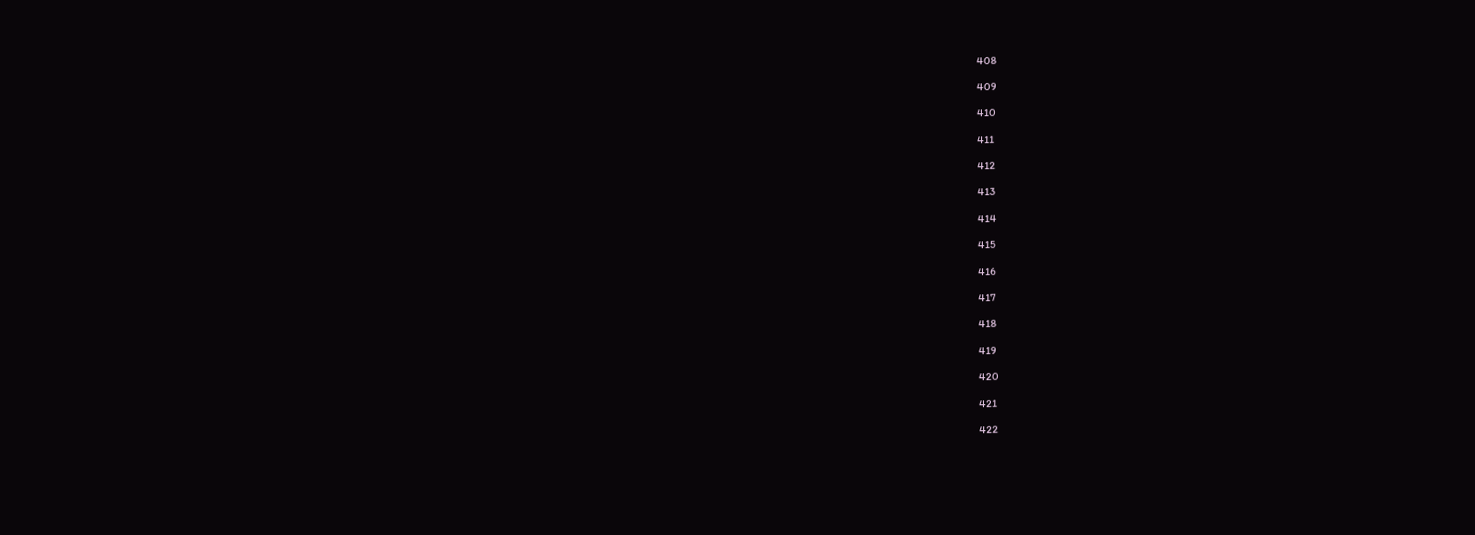408

409

410

411

412

413

414

415

416

417

418

419

420

421

422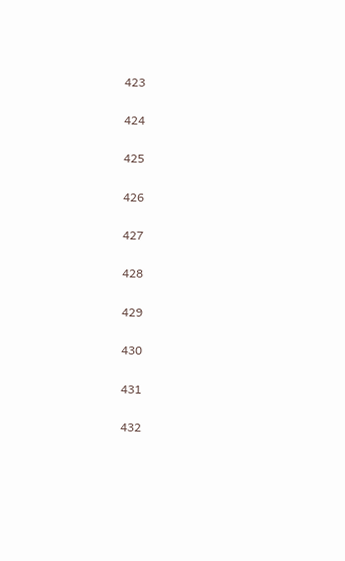423

424

425

426

427

428

429

430

431

432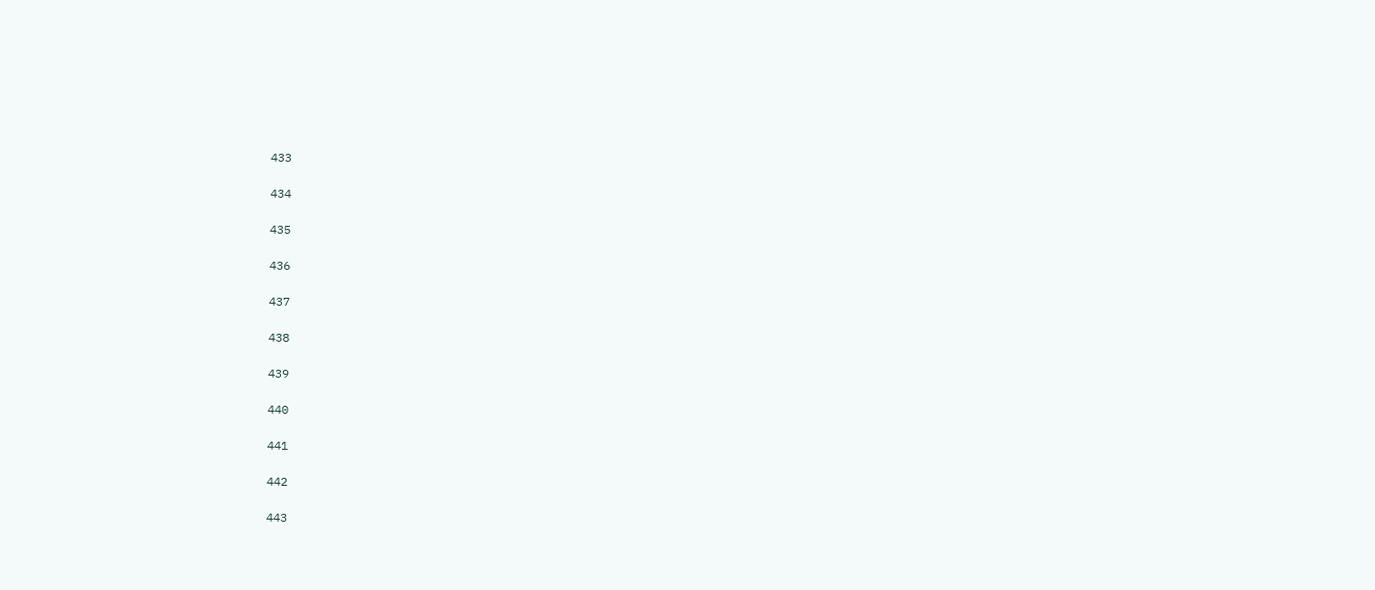433

434

435

436

437

438

439

440

441

442

443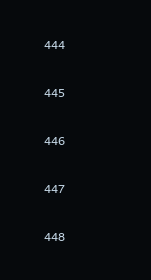444

445

446

447

448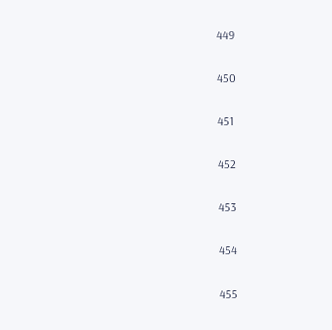449

450

451

452

453

454

455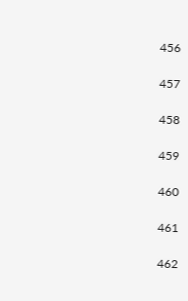456

457

458

459

460

461

462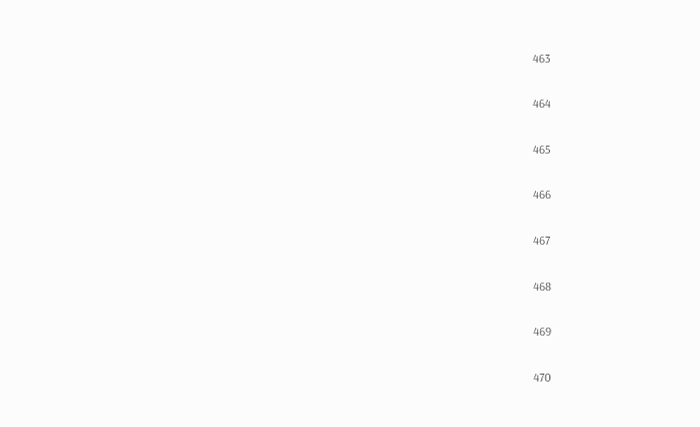463

464

465

466

467

468

469

470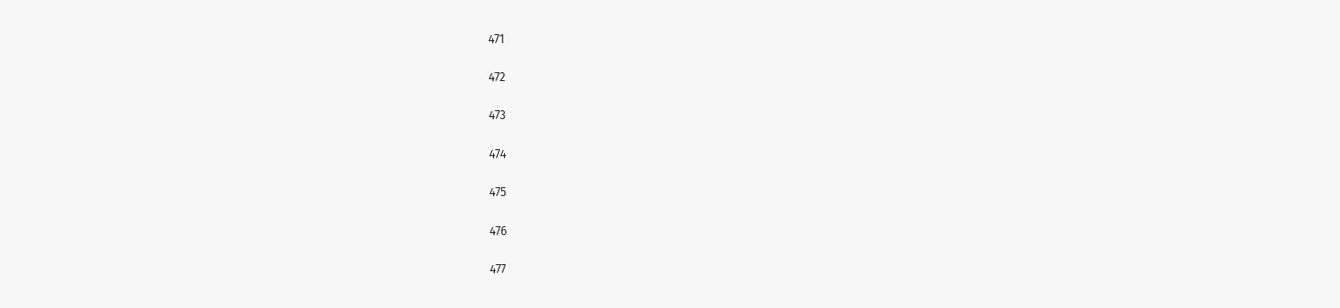471

472

473

474

475

476

477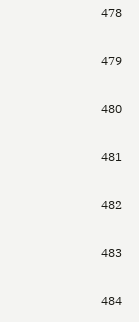478

479

480

481

482

483

484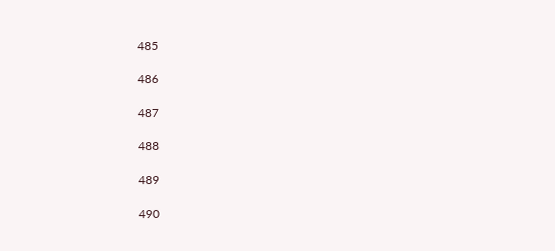485

486

487

488

489

490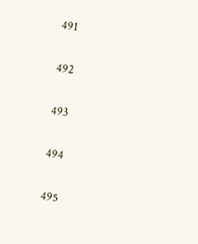491

492

493

494

495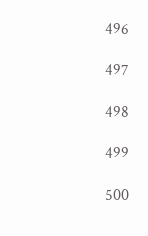496

497

498

499

500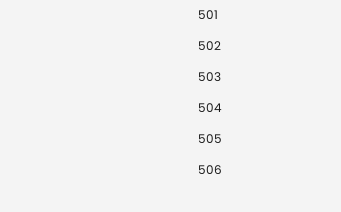501

502

503

504

505

506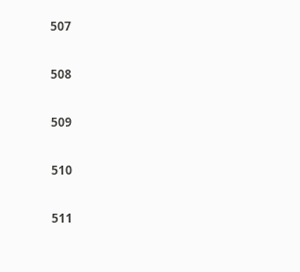507

508

509

510

511